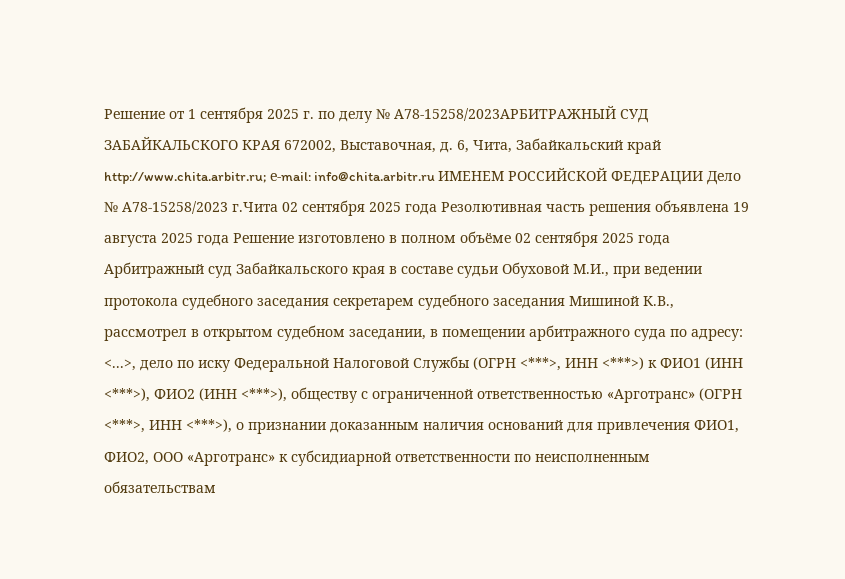Решение от 1 сентября 2025 г. по делу № А78-15258/2023АРБИТРАЖНЫЙ СУД ЗАБАЙКАЛЬСКОГО КРАЯ 672002, Выставочная, д. 6, Чита, Забайкальский край http://www.chita.arbitr.ru; е-mail: info@chita.arbitr.ru ИМЕНЕМ РОССИЙСКОЙ ФЕДЕРАЦИИ Дело № А78-15258/2023 г.Чита 02 сентября 2025 года Резолютивная часть решения объявлена 19 августа 2025 года Решение изготовлено в полном объёме 02 сентября 2025 года Арбитражный суд Забайкальского края в составе судьи Обуховой М.И., при ведении протокола судебного заседания секретарем судебного заседания Мишиной К.В., рассмотрел в открытом судебном заседании, в помещении арбитражного суда по адресу: <...>, дело по иску Федеральной Налоговой Службы (ОГРН <***>, ИНН <***>) к ФИО1 (ИНН <***>), ФИО2 (ИНН <***>), обществу с ограниченной ответственностью «Арготранс» (ОГРН <***>, ИНН <***>), о признании доказанным наличия оснований для привлечения ФИО1, ФИО2, ООО «Арготранс» к субсидиарной ответственности по неисполненным обязательствам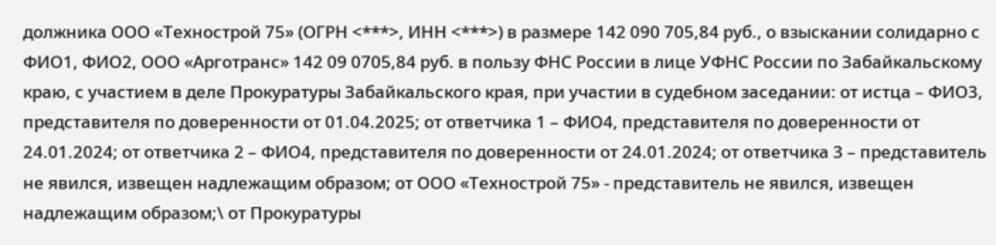должника ООО «Технострой 75» (ОГРН <***>, ИНН <***>) в размере 142 090 705,84 руб., о взыскании солидарно с ФИО1, ФИО2, ООО «Арготранс» 142 09 0705,84 руб. в пользу ФНС России в лице УФНС России по Забайкальскому краю, с участием в деле Прокуратуры Забайкальского края, при участии в судебном заседании: от истца – ФИО3, представителя по доверенности от 01.04.2025; от ответчика 1 – ФИО4, представителя по доверенности от 24.01.2024; от ответчика 2 – ФИО4, представителя по доверенности от 24.01.2024; от ответчика 3 – представитель не явился, извещен надлежащим образом; от ООО «Технострой 75» - представитель не явился, извещен надлежащим образом;\ от Прокуратуры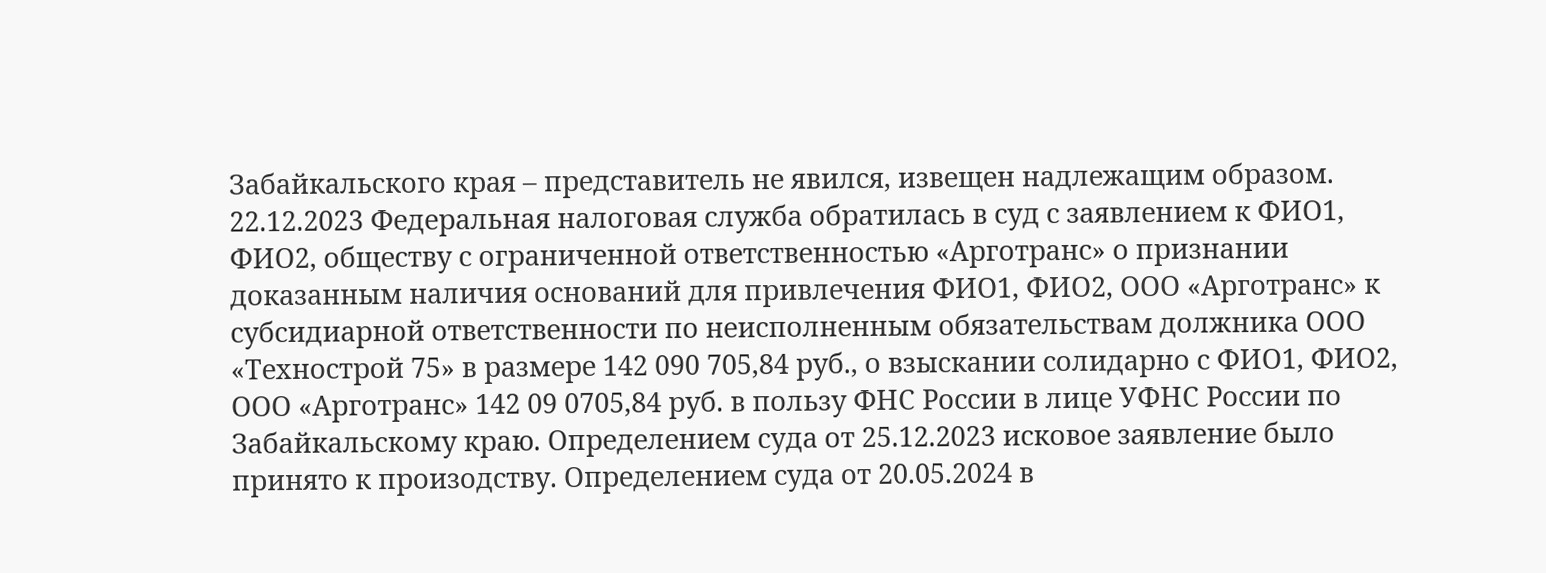Забайкальского края – представитель не явился, извещен надлежащим образом. 22.12.2023 Федеральная налоговая служба обратилась в суд с заявлением к ФИО1, ФИО2, обществу с ограниченной ответственностью «Арготранс» о признании доказанным наличия оснований для привлечения ФИО1, ФИО2, ООО «Арготранс» к субсидиарной ответственности по неисполненным обязательствам должника ООО «Технострой 75» в размере 142 090 705,84 руб., о взыскании солидарно с ФИО1, ФИО2, ООО «Арготранс» 142 09 0705,84 руб. в пользу ФНС России в лице УФНС России по Забайкальскому краю. Определением суда от 25.12.2023 исковое заявление было принято к произодству. Определением суда от 20.05.2024 в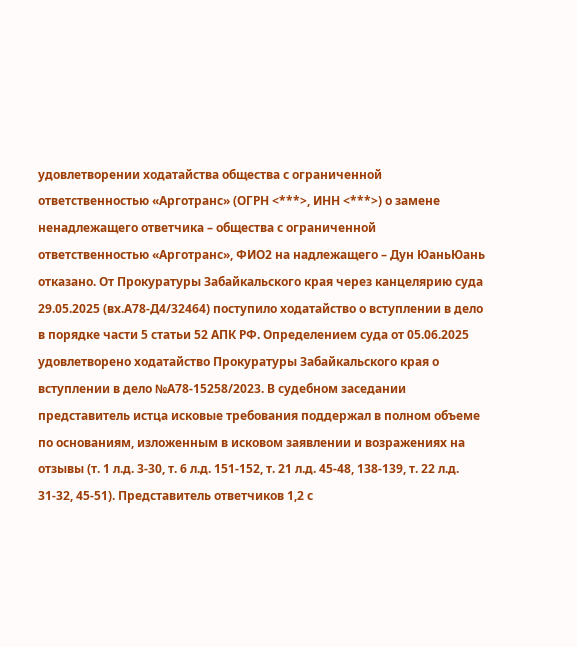удовлетворении ходатайства общества с ограниченной ответственностью «Арготранс» (ОГРН <***>, ИНН <***>) о замене ненадлежащего ответчика – общества с ограниченной ответственностью «Арготранс», ФИО2 на надлежащего – Дун ЮаньЮань отказано. От Прокуратуры Забайкальского края через канцелярию суда 29.05.2025 (вх.А78-Д4/32464) поступило ходатайство о вступлении в дело в порядке части 5 статьи 52 АПК РФ. Определением суда от 05.06.2025 удовлетворено ходатайство Прокуратуры Забайкальского края о вступлении в дело №А78-15258/2023. В судебном заседании представитель истца исковые требования поддержал в полном объеме по основаниям, изложенным в исковом заявлении и возражениях на отзывы (т. 1 л.д. 3-30, т. 6 л.д. 151-152, т. 21 л.д. 45-48, 138-139, т. 22 л.д. 31-32, 45-51). Представитель ответчиков 1,2 с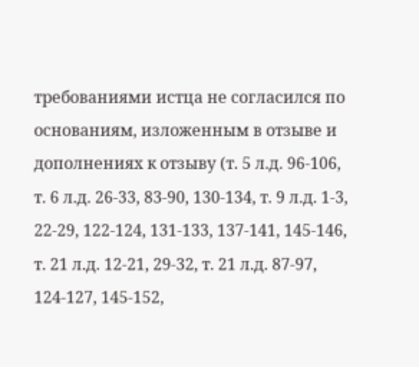требованиями истца не согласился по основаниям, изложенным в отзыве и дополнениях к отзыву (т. 5 л.д. 96-106, т. 6 л.д. 26-33, 83-90, 130-134, т. 9 л.д. 1-3, 22-29, 122-124, 131-133, 137-141, 145-146, т. 21 л.д. 12-21, 29-32, т. 21 л.д. 87-97, 124-127, 145-152,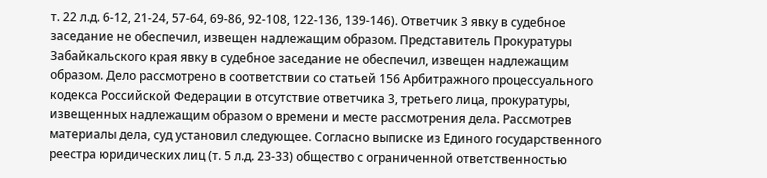т. 22 л.д. 6-12, 21-24, 57-64, 69-86, 92-108, 122-136, 139-146). Ответчик 3 явку в судебное заседание не обеспечил, извещен надлежащим образом. Представитель Прокуратуры Забайкальского края явку в судебное заседание не обеспечил, извещен надлежащим образом. Дело рассмотрено в соответствии со статьей 156 Арбитражного процессуального кодекса Российской Федерации в отсутствие ответчика 3, третьего лица, прокуратуры, извещенных надлежащим образом о времени и месте рассмотрения дела. Рассмотрев материалы дела, суд установил следующее. Согласно выписке из Единого государственного реестра юридических лиц (т. 5 л.д. 23-33) общество с ограниченной ответственностью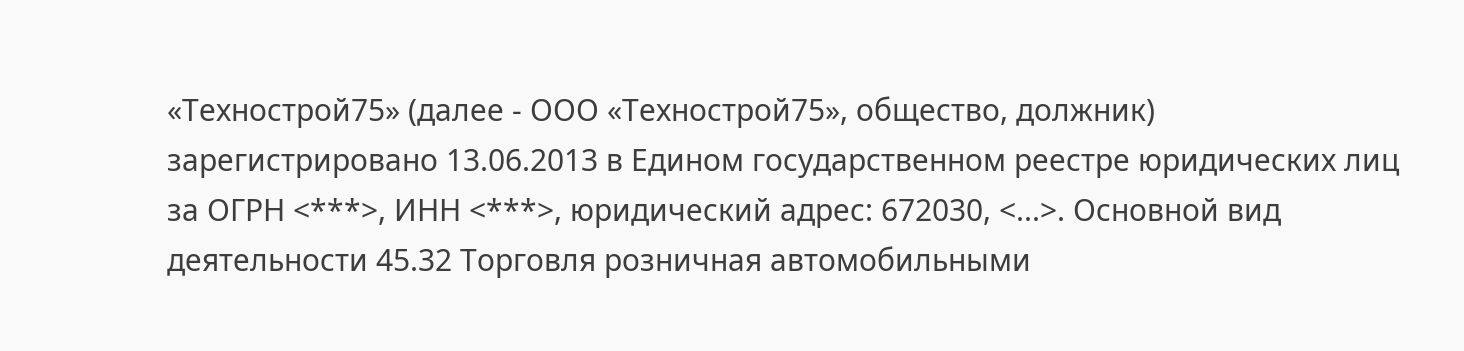«Технострой75» (далее - ООО «Технострой75», общество, должник) зарегистрировано 13.06.2013 в Едином государственном реестре юридических лиц за ОГРН <***>, ИНН <***>, юридический адрес: 672030, <...>. Основной вид деятельности 45.32 Торговля розничная автомобильными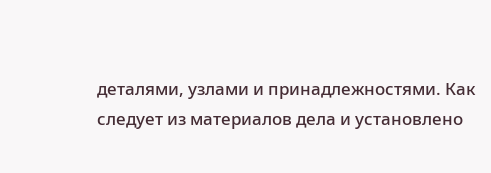деталями, узлами и принадлежностями. Как следует из материалов дела и установлено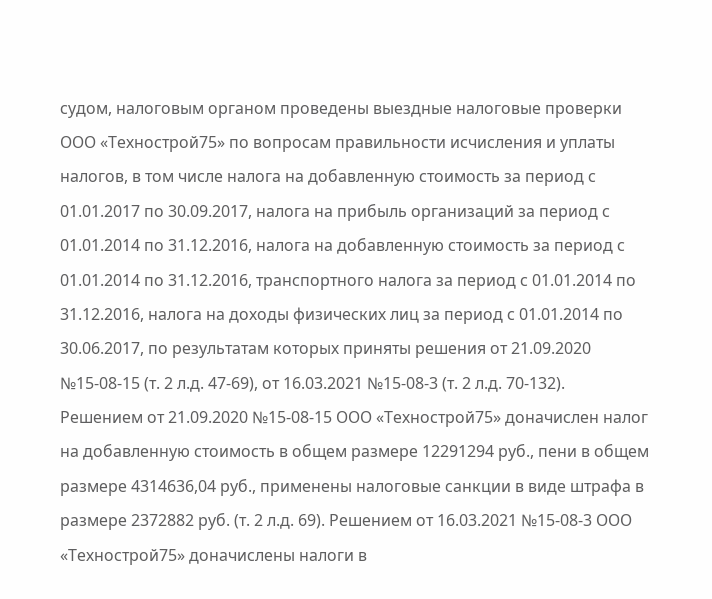судом, налоговым органом проведены выездные налоговые проверки ООО «Технострой75» по вопросам правильности исчисления и уплаты налогов, в том числе налога на добавленную стоимость за период с 01.01.2017 по 30.09.2017, налога на прибыль организаций за период с 01.01.2014 по 31.12.2016, налога на добавленную стоимость за период с 01.01.2014 по 31.12.2016, транспортного налога за период с 01.01.2014 по 31.12.2016, налога на доходы физических лиц за период с 01.01.2014 по 30.06.2017, по результатам которых приняты решения от 21.09.2020 №15-08-15 (т. 2 л.д. 47-69), от 16.03.2021 №15-08-3 (т. 2 л.д. 70-132). Решением от 21.09.2020 №15-08-15 ООО «Технострой75» доначислен налог на добавленную стоимость в общем размере 12291294 руб., пени в общем размере 4314636,04 руб., применены налоговые санкции в виде штрафа в размере 2372882 руб. (т. 2 л.д. 69). Решением от 16.03.2021 №15-08-3 ООО «Технострой75» доначислены налоги в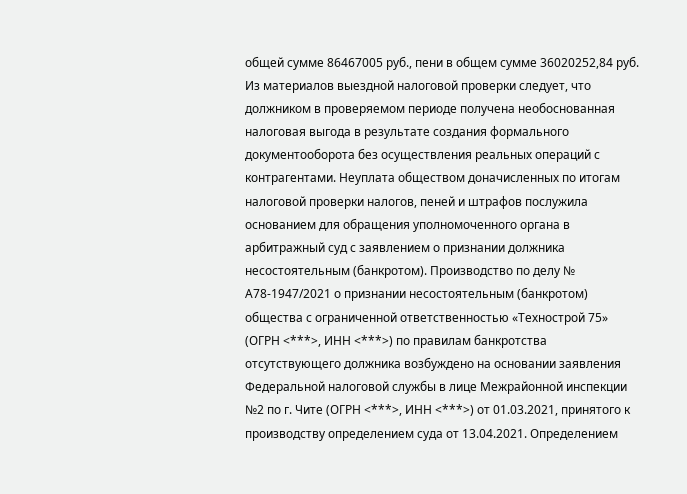общей сумме 86467005 руб., пени в общем сумме 36020252,84 руб. Из материалов выездной налоговой проверки следует, что должником в проверяемом периоде получена необоснованная налоговая выгода в результате создания формального документооборота без осуществления реальных операций с контрагентами. Неуплата обществом доначисленных по итогам налоговой проверки налогов, пеней и штрафов послужила основанием для обращения уполномоченного органа в арбитражный суд с заявлением о признании должника несостоятельным (банкротом). Производство по делу № А78-1947/2021 о признании несостоятельным (банкротом) общества с ограниченной ответственностью «Технострой 75» (ОГРН <***>, ИНН <***>) по правилам банкротства отсутствующего должника возбуждено на основании заявления Федеральной налоговой службы в лице Межрайонной инспекции №2 по г. Чите (ОГРН <***>, ИНН <***>) от 01.03.2021, принятого к производству определением суда от 13.04.2021. Определением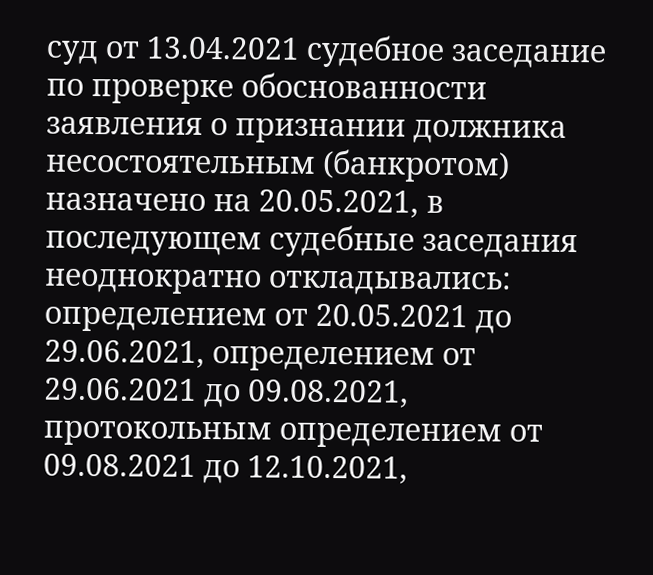суд от 13.04.2021 судебное заседание по проверке обоснованности заявления о признании должника несостоятельным (банкротом) назначено на 20.05.2021, в последующем судебные заседания неоднократно откладывались: определением от 20.05.2021 до 29.06.2021, определением от 29.06.2021 до 09.08.2021, протокольным определением от 09.08.2021 до 12.10.2021,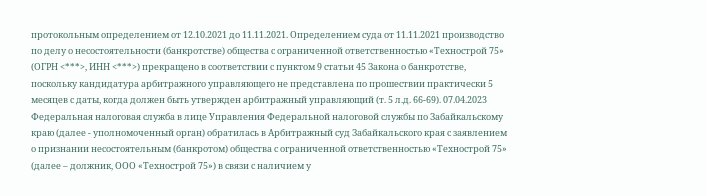протокольным определением от 12.10.2021 до 11.11.2021. Определением суда от 11.11.2021 производство по делу о несостоятельности (банкротстве) общества с ограниченной ответственностью «Технострой 75» (ОГРН <***>, ИНН <***>) прекращено в соответствии с пунктом 9 статьи 45 Закона о банкротстве, поскольку кандидатура арбитражного управляющего не представлена по прошествии практически 5 месяцев с даты, когда должен быть утвержден арбитражный управляющий (т. 5 л.д. 66-69). 07.04.2023 Федеральная налоговая служба в лице Управления Федеральной налоговой службы по Забайкальскому краю (далее - уполномоченный орган) обратилась в Арбитражный суд Забайкальского края с заявлением о признании несостоятельным (банкротом) общества с ограниченной ответственностью «Технострой 75» (далее – должник, ООО «Технострой 75») в связи с наличием у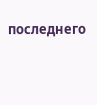последнего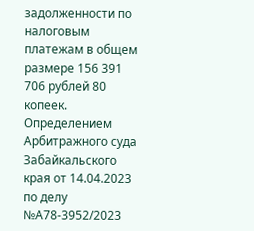задолженности по налоговым платежам в общем размере 156 391 706 рублей 80 копеек. Определением Арбитражного суда Забайкальского края от 14.04.2023 по делу №А78-3952/2023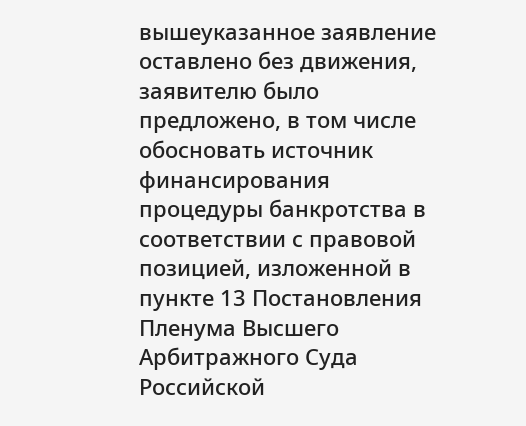вышеуказанное заявление оставлено без движения, заявителю было предложено, в том числе обосновать источник финансирования процедуры банкротства в соответствии с правовой позицией, изложенной в пункте 13 Постановления Пленума Высшего Арбитражного Суда Российской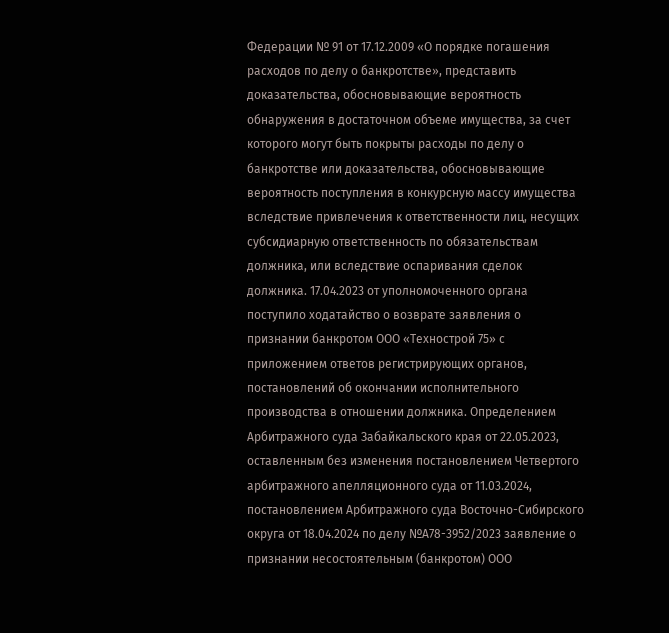Федерации № 91 от 17.12.2009 «О порядке погашения расходов по делу о банкротстве», представить доказательства, обосновывающие вероятность обнаружения в достаточном объеме имущества, за счет которого могут быть покрыты расходы по делу о банкротстве или доказательства, обосновывающие вероятность поступления в конкурсную массу имущества вследствие привлечения к ответственности лиц, несущих субсидиарную ответственность по обязательствам должника, или вследствие оспаривания сделок должника. 17.04.2023 от уполномоченного органа поступило ходатайство о возврате заявления о признании банкротом ООО «Технострой 75» с приложением ответов регистрирующих органов, постановлений об окончании исполнительного производства в отношении должника. Определением Арбитражного суда Забайкальского края от 22.05.2023, оставленным без изменения постановлением Четвертого арбитражного апелляционного суда от 11.03.2024, постановлением Арбитражного суда Восточно-Сибирского округа от 18.04.2024 по делу №А78-3952/2023 заявление о признании несостоятельным (банкротом) ООО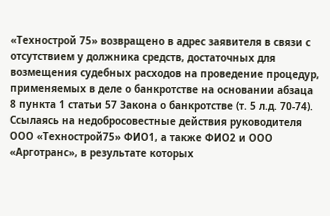«Технострой 75» возвращено в адрес заявителя в связи с отсутствием у должника средств, достаточных для возмещения судебных расходов на проведение процедур, применяемых в деле о банкротстве на основании абзаца 8 пункта 1 статьи 57 Закона о банкротстве (т. 5 л.д. 70-74). Ссылаясь на недобросовестные действия руководителя ООО «Технострой75» ФИО1, а также ФИО2 и ООО «Арготранс», в результате которых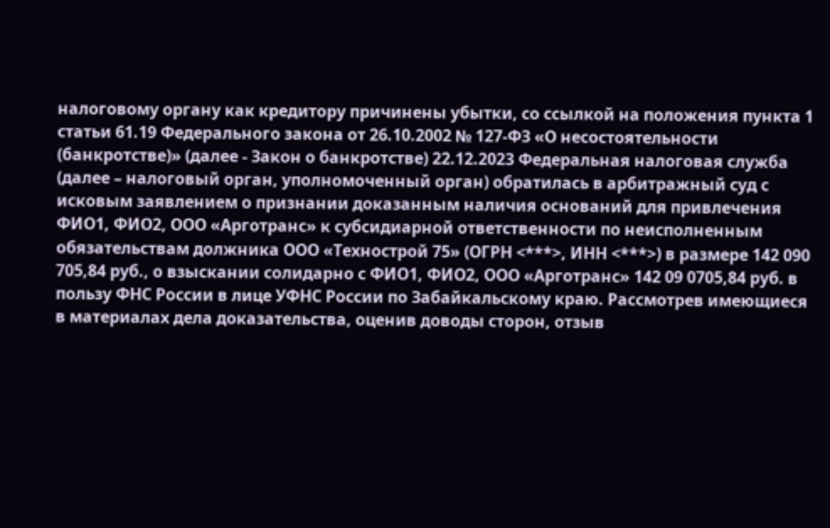налоговому органу как кредитору причинены убытки, со ссылкой на положения пункта 1 статьи 61.19 Федерального закона от 26.10.2002 № 127-ФЗ «О несостоятельности (банкротстве)» (далее - Закон о банкротстве) 22.12.2023 Федеральная налоговая служба (далее – налоговый орган, уполномоченный орган) обратилась в арбитражный суд с исковым заявлением о признании доказанным наличия оснований для привлечения ФИО1, ФИО2, ООО «Арготранс» к субсидиарной ответственности по неисполненным обязательствам должника ООО «Технострой 75» (ОГРН <***>, ИНН <***>) в размере 142 090 705,84 руб., о взыскании солидарно с ФИО1, ФИО2, ООО «Арготранс» 142 09 0705,84 руб. в пользу ФНС России в лице УФНС России по Забайкальскому краю. Рассмотрев имеющиеся в материалах дела доказательства, оценив доводы сторон, отзыв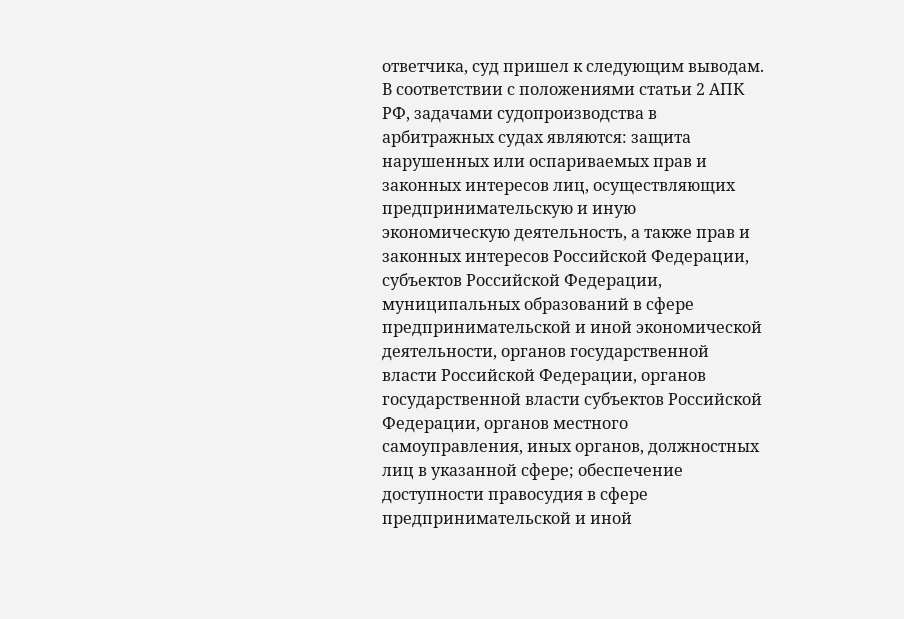ответчика, суд пришел к следующим выводам. В соответствии с положениями статьи 2 АПК РФ, задачами судопроизводства в арбитражных судах являются: защита нарушенных или оспариваемых прав и законных интересов лиц, осуществляющих предпринимательскую и иную экономическую деятельность, а также прав и законных интересов Российской Федерации, субъектов Российской Федерации, муниципальных образований в сфере предпринимательской и иной экономической деятельности, органов государственной власти Российской Федерации, органов государственной власти субъектов Российской Федерации, органов местного самоуправления, иных органов, должностных лиц в указанной сфере; обеспечение доступности правосудия в сфере предпринимательской и иной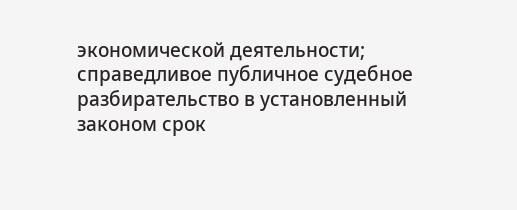экономической деятельности; справедливое публичное судебное разбирательство в установленный законом срок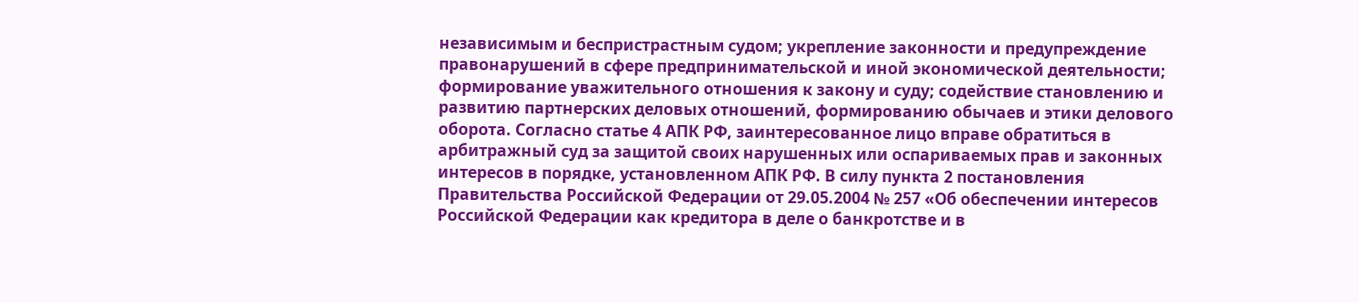независимым и беспристрастным судом; укрепление законности и предупреждение правонарушений в сфере предпринимательской и иной экономической деятельности; формирование уважительного отношения к закону и суду; содействие становлению и развитию партнерских деловых отношений, формированию обычаев и этики делового оборота. Согласно статье 4 АПК РФ, заинтересованное лицо вправе обратиться в арбитражный суд за защитой своих нарушенных или оспариваемых прав и законных интересов в порядке, установленном АПК РФ. В силу пункта 2 постановления Правительства Российской Федерации от 29.05.2004 № 257 «Об обеспечении интересов Российской Федерации как кредитора в деле о банкротстве и в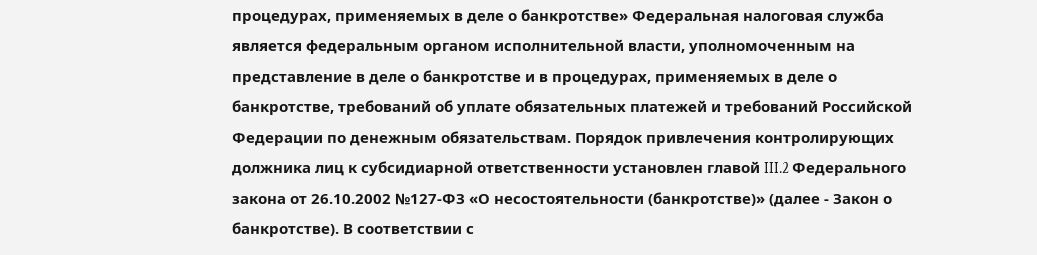процедурах, применяемых в деле о банкротстве» Федеральная налоговая служба является федеральным органом исполнительной власти, уполномоченным на представление в деле о банкротстве и в процедурах, применяемых в деле о банкротстве, требований об уплате обязательных платежей и требований Российской Федерации по денежным обязательствам. Порядок привлечения контролирующих должника лиц к субсидиарной ответственности установлен главой III.2 Федерального закона от 26.10.2002 №127-ФЗ «О несостоятельности (банкротстве)» (далее - Закон о банкротстве). В соответствии с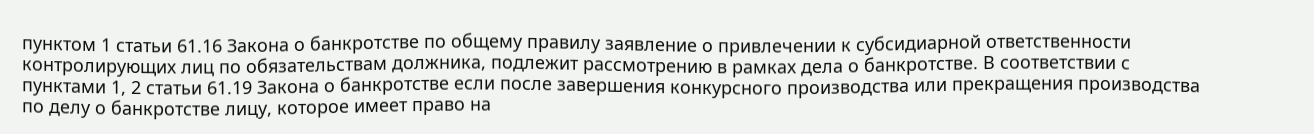пунктом 1 статьи 61.16 Закона о банкротстве по общему правилу заявление о привлечении к субсидиарной ответственности контролирующих лиц по обязательствам должника, подлежит рассмотрению в рамках дела о банкротстве. В соответствии с пунктами 1, 2 статьи 61.19 Закона о банкротстве если после завершения конкурсного производства или прекращения производства по делу о банкротстве лицу, которое имеет право на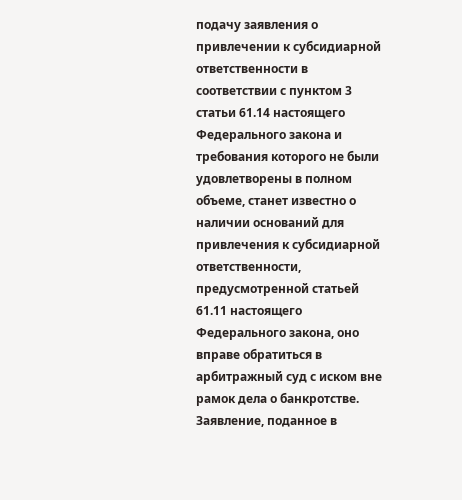подачу заявления о привлечении к субсидиарной ответственности в соответствии с пунктом 3 статьи 61.14 настоящего Федерального закона и требования которого не были удовлетворены в полном объеме, станет известно о наличии оснований для привлечения к субсидиарной ответственности, предусмотренной статьей 61.11 настоящего Федерального закона, оно вправе обратиться в арбитражный суд с иском вне рамок дела о банкротстве. Заявление, поданное в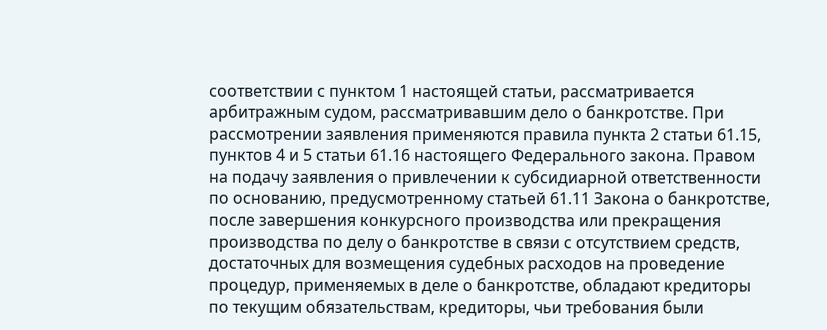соответствии с пунктом 1 настоящей статьи, рассматривается арбитражным судом, рассматривавшим дело о банкротстве. При рассмотрении заявления применяются правила пункта 2 статьи 61.15, пунктов 4 и 5 статьи 61.16 настоящего Федерального закона. Правом на подачу заявления о привлечении к субсидиарной ответственности по основанию, предусмотренному статьей 61.11 Закона о банкротстве, после завершения конкурсного производства или прекращения производства по делу о банкротстве в связи с отсутствием средств, достаточных для возмещения судебных расходов на проведение процедур, применяемых в деле о банкротстве, обладают кредиторы по текущим обязательствам, кредиторы, чьи требования были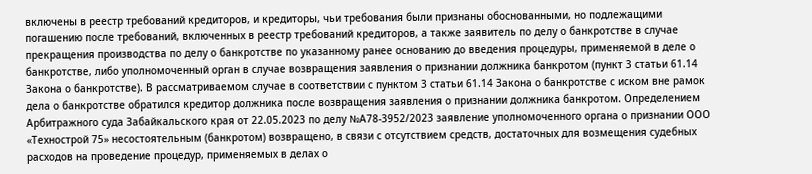включены в реестр требований кредиторов, и кредиторы, чьи требования были признаны обоснованными, но подлежащими погашению после требований, включенных в реестр требований кредиторов, а также заявитель по делу о банкротстве в случае прекращения производства по делу о банкротстве по указанному ранее основанию до введения процедуры, применяемой в деле о банкротстве, либо уполномоченный орган в случае возвращения заявления о признании должника банкротом (пункт 3 статьи 61.14 Закона о банкротстве). В рассматриваемом случае в соответствии с пунктом 3 статьи 61.14 Закона о банкротстве с иском вне рамок дела о банкротстве обратился кредитор должника после возвращения заявления о признании должника банкротом. Определением Арбитражного суда Забайкальского края от 22.05.2023 по делу №А78-3952/2023 заявление уполномоченного органа о признании ООО «Технострой 75» несостоятельным (банкротом) возвращено, в связи с отсутствием средств, достаточных для возмещения судебных расходов на проведение процедур, применяемых в делах о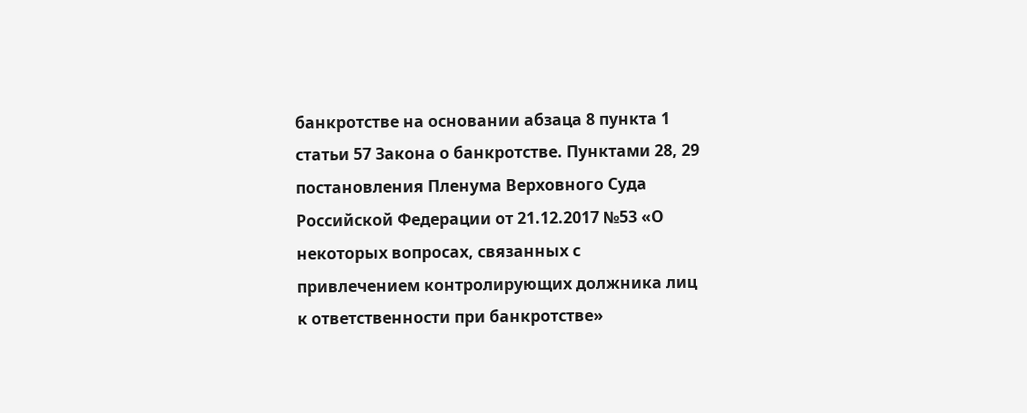банкротстве на основании абзаца 8 пункта 1 статьи 57 Закона о банкротстве. Пунктами 28, 29 постановления Пленума Верховного Суда Российской Федерации от 21.12.2017 №53 «О некоторых вопросах, связанных с привлечением контролирующих должника лиц к ответственности при банкротстве»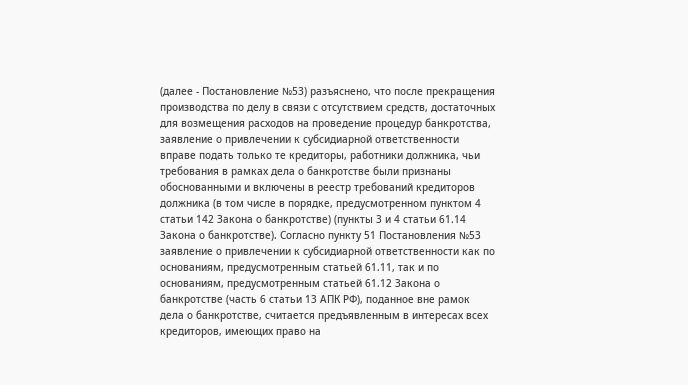(далее - Постановление №53) разъяснено, что после прекращения производства по делу в связи с отсутствием средств, достаточных для возмещения расходов на проведение процедур банкротства, заявление о привлечении к субсидиарной ответственности вправе подать только те кредиторы, работники должника, чьи требования в рамках дела о банкротстве были признаны обоснованными и включены в реестр требований кредиторов должника (в том числе в порядке, предусмотренном пунктом 4 статьи 142 Закона о банкротстве) (пункты 3 и 4 статьи 61.14 Закона о банкротстве). Согласно пункту 51 Постановления №53 заявление о привлечении к субсидиарной ответственности как по основаниям, предусмотренным статьей 61.11, так и по основаниям, предусмотренным статьей 61.12 Закона о банкротстве (часть 6 статьи 13 АПК РФ), поданное вне рамок дела о банкротстве, считается предъявленным в интересах всех кредиторов, имеющих право на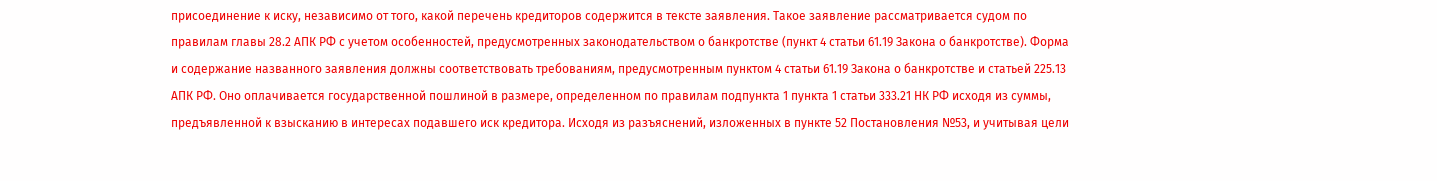присоединение к иску, независимо от того, какой перечень кредиторов содержится в тексте заявления. Такое заявление рассматривается судом по правилам главы 28.2 АПК РФ с учетом особенностей, предусмотренных законодательством о банкротстве (пункт 4 статьи 61.19 Закона о банкротстве). Форма и содержание названного заявления должны соответствовать требованиям, предусмотренным пунктом 4 статьи 61.19 Закона о банкротстве и статьей 225.13 АПК РФ. Оно оплачивается государственной пошлиной в размере, определенном по правилам подпункта 1 пункта 1 статьи 333.21 НК РФ исходя из суммы, предъявленной к взысканию в интересах подавшего иск кредитора. Исходя из разъяснений, изложенных в пункте 52 Постановления №53, и учитывая цели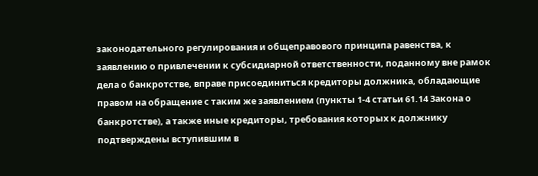законодательного регулирования и общеправового принципа равенства, к заявлению о привлечении к субсидиарной ответственности, поданному вне рамок дела о банкротстве, вправе присоединиться кредиторы должника, обладающие правом на обращение с таким же заявлением (пункты 1-4 статьи 61.14 Закона о банкротстве), а также иные кредиторы, требования которых к должнику подтверждены вступившим в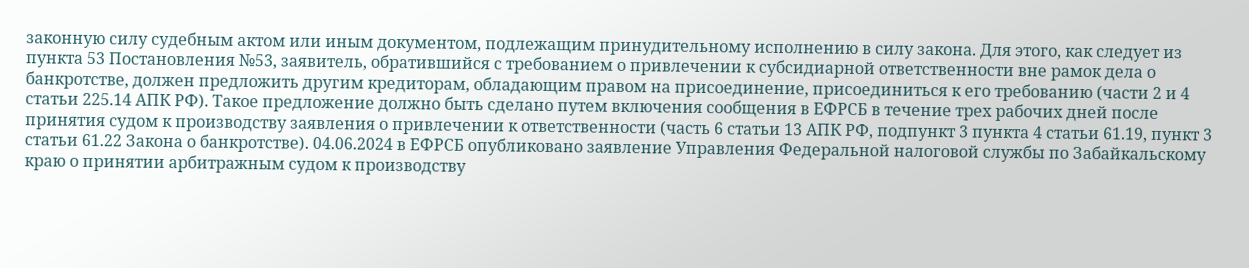законную силу судебным актом или иным документом, подлежащим принудительному исполнению в силу закона. Для этого, как следует из пункта 53 Постановления №53, заявитель, обратившийся с требованием о привлечении к субсидиарной ответственности вне рамок дела о банкротстве, должен предложить другим кредиторам, обладающим правом на присоединение, присоединиться к его требованию (части 2 и 4 статьи 225.14 АПК РФ). Такое предложение должно быть сделано путем включения сообщения в ЕФРСБ в течение трех рабочих дней после принятия судом к производству заявления о привлечении к ответственности (часть 6 статьи 13 АПК РФ, подпункт 3 пункта 4 статьи 61.19, пункт 3 статьи 61.22 Закона о банкротстве). 04.06.2024 в ЕФРСБ опубликовано заявление Управления Федеральной налоговой службы по Забайкальскому краю о принятии арбитражным судом к производству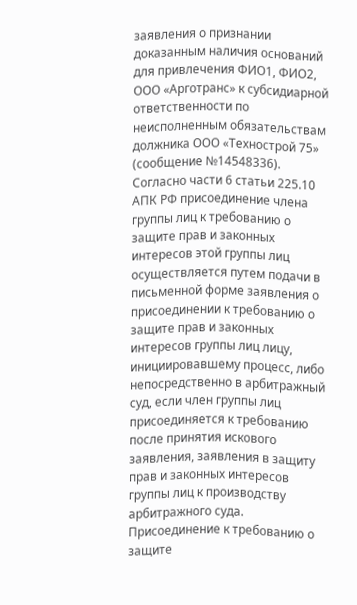заявления о признании доказанным наличия оснований для привлечения ФИО1, ФИО2, ООО «Арготранс» к субсидиарной ответственности по неисполненным обязательствам должника ООО «Технострой 75» (сообщение №14548336). Согласно части 6 статьи 225.10 АПК РФ присоединение члена группы лиц к требованию о защите прав и законных интересов этой группы лиц осуществляется путем подачи в письменной форме заявления о присоединении к требованию о защите прав и законных интересов группы лиц лицу, инициировавшему процесс, либо непосредственно в арбитражный суд, если член группы лиц присоединяется к требованию после принятия искового заявления, заявления в защиту прав и законных интересов группы лиц к производству арбитражного суда. Присоединение к требованию о защите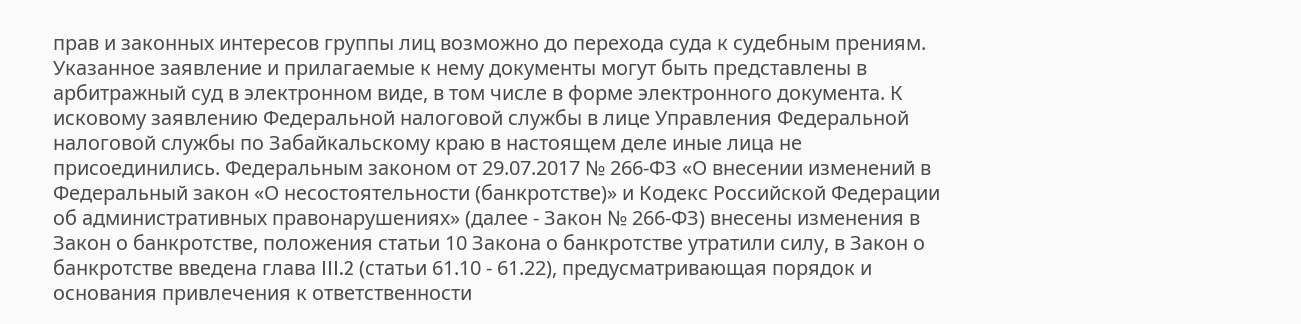прав и законных интересов группы лиц возможно до перехода суда к судебным прениям. Указанное заявление и прилагаемые к нему документы могут быть представлены в арбитражный суд в электронном виде, в том числе в форме электронного документа. К исковому заявлению Федеральной налоговой службы в лице Управления Федеральной налоговой службы по Забайкальскому краю в настоящем деле иные лица не присоединились. Федеральным законом от 29.07.2017 № 266-ФЗ «О внесении изменений в Федеральный закон «О несостоятельности (банкротстве)» и Кодекс Российской Федерации об административных правонарушениях» (далее - Закон № 266-ФЗ) внесены изменения в Закон о банкротстве, положения статьи 10 Закона о банкротстве утратили силу, в Закон о банкротстве введена глава III.2 (статьи 61.10 - 61.22), предусматривающая порядок и основания привлечения к ответственности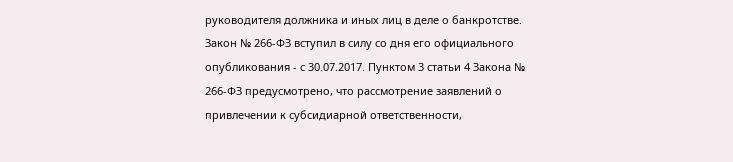руководителя должника и иных лиц в деле о банкротстве. Закон № 266-ФЗ вступил в силу со дня его официального опубликования - с 30.07.2017. Пунктом 3 статьи 4 Закона № 266-ФЗ предусмотрено, что рассмотрение заявлений о привлечении к субсидиарной ответственности,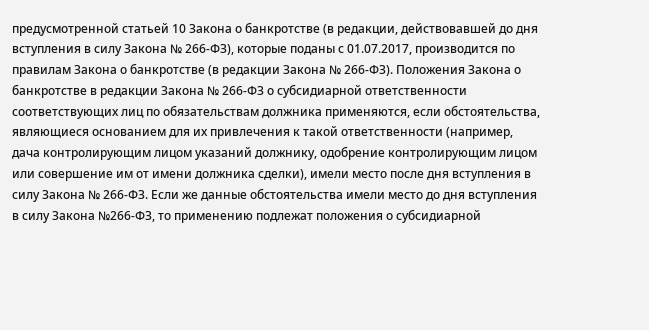предусмотренной статьей 10 Закона о банкротстве (в редакции, действовавшей до дня вступления в силу Закона № 266-ФЗ), которые поданы с 01.07.2017, производится по правилам Закона о банкротстве (в редакции Закона № 266-ФЗ). Положения Закона о банкротстве в редакции Закона № 266-ФЗ о субсидиарной ответственности соответствующих лиц по обязательствам должника применяются, если обстоятельства, являющиеся основанием для их привлечения к такой ответственности (например, дача контролирующим лицом указаний должнику, одобрение контролирующим лицом или совершение им от имени должника сделки), имели место после дня вступления в силу Закона № 266-ФЗ. Если же данные обстоятельства имели место до дня вступления в силу Закона №266-ФЗ, то применению подлежат положения о субсидиарной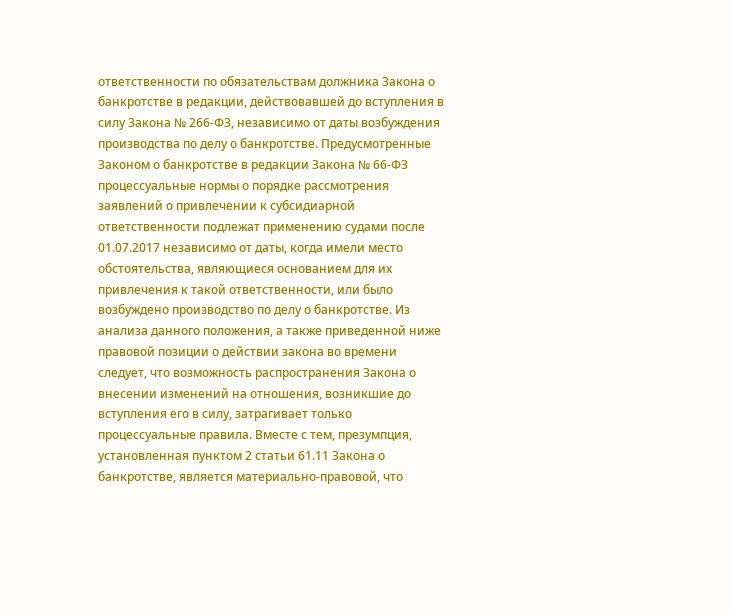ответственности по обязательствам должника Закона о банкротстве в редакции, действовавшей до вступления в силу Закона № 266-ФЗ, независимо от даты возбуждения производства по делу о банкротстве. Предусмотренные Законом о банкротстве в редакции Закона № 66-ФЗ процессуальные нормы о порядке рассмотрения заявлений о привлечении к субсидиарной ответственности подлежат применению судами после 01.07.2017 независимо от даты, когда имели место обстоятельства, являющиеся основанием для их привлечения к такой ответственности, или было возбуждено производство по делу о банкротстве. Из анализа данного положения, а также приведенной ниже правовой позиции о действии закона во времени следует, что возможность распространения Закона о внесении изменений на отношения, возникшие до вступления его в силу, затрагивает только процессуальные правила. Вместе с тем, презумпция, установленная пунктом 2 статьи 61.11 Закона о банкротстве, является материально-правовой, что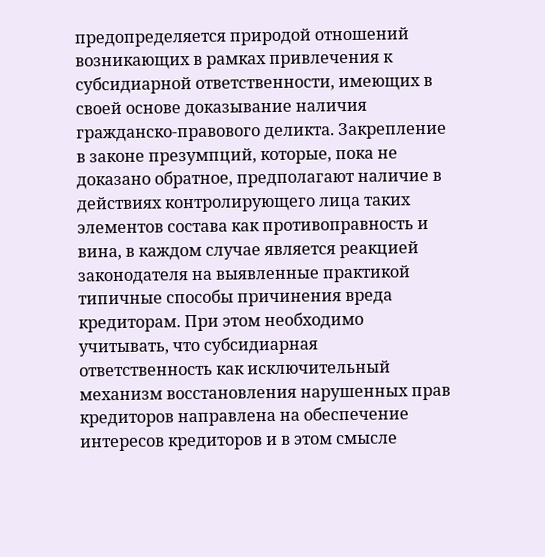предопределяется природой отношений возникающих в рамках привлечения к субсидиарной ответственности, имеющих в своей основе доказывание наличия гражданско-правового деликта. Закрепление в законе презумпций, которые, пока не доказано обратное, предполагают наличие в действиях контролирующего лица таких элементов состава как противоправность и вина, в каждом случае является реакцией законодателя на выявленные практикой типичные способы причинения вреда кредиторам. При этом необходимо учитывать, что субсидиарная ответственность как исключительный механизм восстановления нарушенных прав кредиторов направлена на обеспечение интересов кредиторов и в этом смысле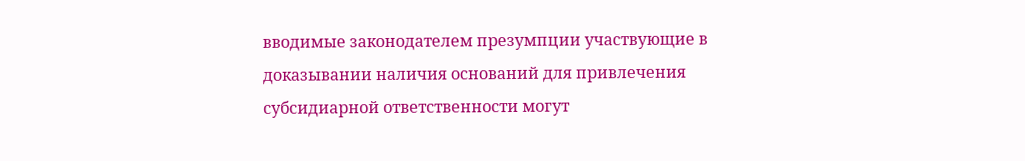вводимые законодателем презумпции участвующие в доказывании наличия оснований для привлечения субсидиарной ответственности могут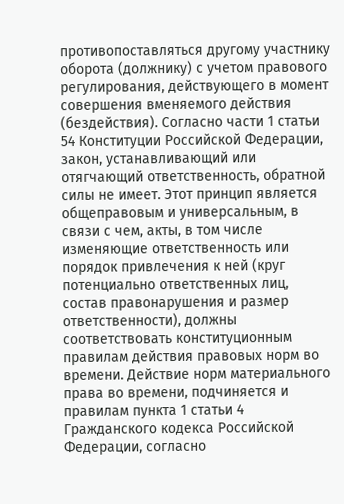противопоставляться другому участнику оборота (должнику) с учетом правового регулирования, действующего в момент совершения вменяемого действия (бездействия). Согласно части 1 статьи 54 Конституции Российской Федерации, закон, устанавливающий или отягчающий ответственность, обратной силы не имеет. Этот принцип является общеправовым и универсальным, в связи с чем, акты, в том числе изменяющие ответственность или порядок привлечения к ней (круг потенциально ответственных лиц, состав правонарушения и размер ответственности), должны соответствовать конституционным правилам действия правовых норм во времени. Действие норм материального права во времени, подчиняется и правилам пункта 1 статьи 4 Гражданского кодекса Российской Федерации, согласно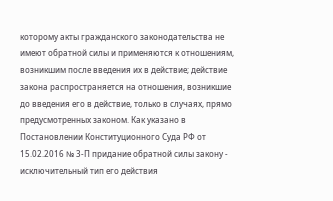которому акты гражданского законодательства не имеют обратной силы и применяются к отношениям, возникшим после введения их в действие; действие закона распространяется на отношения, возникшие до введения его в действие, только в случаях, прямо предусмотренных законом. Как указано в Постановлении Конституционного Суда РФ от 15.02.2016 № 3-П придание обратной силы закону - исключительный тип его действия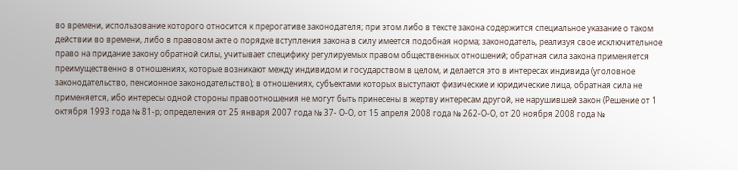во времени, использование которого относится к прерогативе законодателя; при этом либо в тексте закона содержится специальное указание о таком действии во времени, либо в правовом акте о порядке вступления закона в силу имеется подобная норма; законодатель, реализуя свое исключительное право на придание закону обратной силы, учитывает специфику регулируемых правом общественных отношений; обратная сила закона применяется преимущественно в отношениях, которые возникают между индивидом и государством в целом, и делается это в интересах индивида (уголовное законодательство, пенсионное законодательство); в отношениях, субъектами которых выступают физические и юридические лица, обратная сила не применяется, ибо интересы одной стороны правоотношения не могут быть принесены в жертву интересам другой, не нарушившей закон (Решение от 1 октября 1993 года № 81-р; определения от 25 января 2007 года № 37- О-О, от 15 апреля 2008 года № 262-О-О, от 20 ноября 2008 года №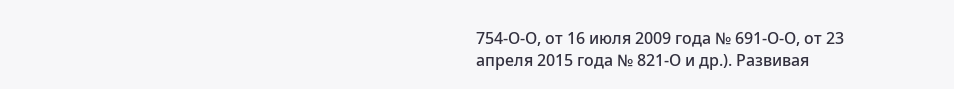754-О-О, от 16 июля 2009 года № 691-О-О, от 23 апреля 2015 года № 821-О и др.). Развивая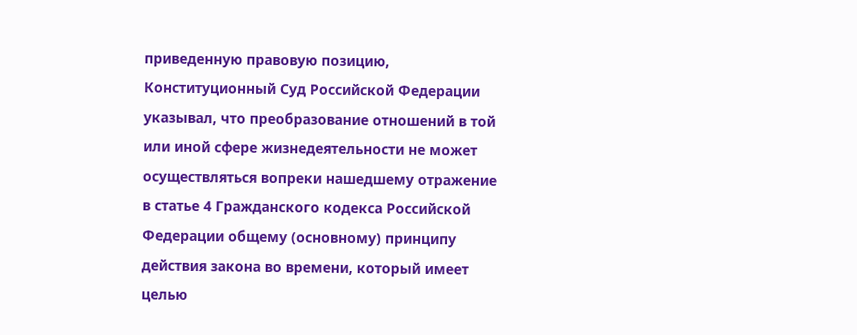приведенную правовую позицию, Конституционный Суд Российской Федерации указывал, что преобразование отношений в той или иной сфере жизнедеятельности не может осуществляться вопреки нашедшему отражение в статье 4 Гражданского кодекса Российской Федерации общему (основному) принципу действия закона во времени, который имеет целью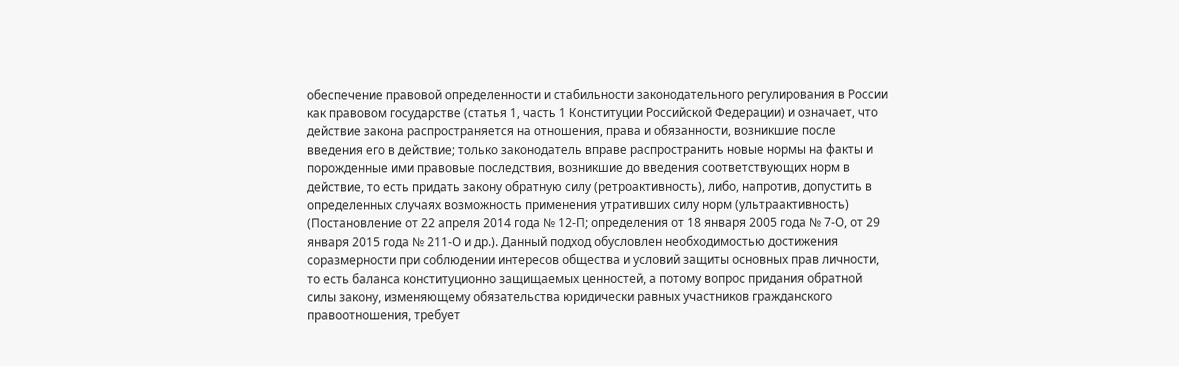обеспечение правовой определенности и стабильности законодательного регулирования в России как правовом государстве (статья 1, часть 1 Конституции Российской Федерации) и означает, что действие закона распространяется на отношения, права и обязанности, возникшие после введения его в действие; только законодатель вправе распространить новые нормы на факты и порожденные ими правовые последствия, возникшие до введения соответствующих норм в действие, то есть придать закону обратную силу (ретроактивность), либо, напротив, допустить в определенных случаях возможность применения утративших силу норм (ультраактивность) (Постановление от 22 апреля 2014 года № 12-П; определения от 18 января 2005 года № 7-О, от 29 января 2015 года № 211-О и др.). Данный подход обусловлен необходимостью достижения соразмерности при соблюдении интересов общества и условий защиты основных прав личности, то есть баланса конституционно защищаемых ценностей, а потому вопрос придания обратной силы закону, изменяющему обязательства юридически равных участников гражданского правоотношения, требует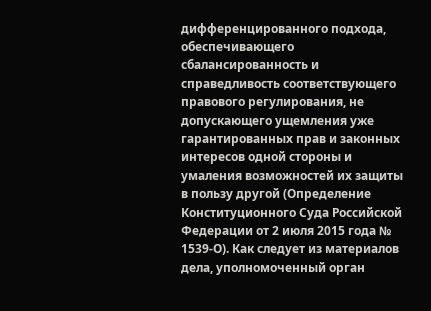дифференцированного подхода, обеспечивающего сбалансированность и справедливость соответствующего правового регулирования, не допускающего ущемления уже гарантированных прав и законных интересов одной стороны и умаления возможностей их защиты в пользу другой (Определение Конституционного Суда Российской Федерации от 2 июля 2015 года № 1539-О). Как следует из материалов дела, уполномоченный орган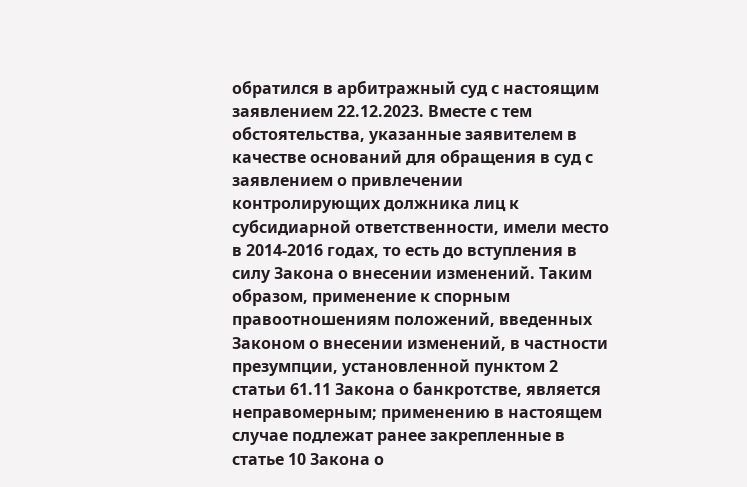обратился в арбитражный суд с настоящим заявлением 22.12.2023. Вместе с тем обстоятельства, указанные заявителем в качестве оснований для обращения в суд с заявлением о привлечении контролирующих должника лиц к субсидиарной ответственности, имели место в 2014-2016 годах, то есть до вступления в силу Закона о внесении изменений. Таким образом, применение к спорным правоотношениям положений, введенных Законом о внесении изменений, в частности презумпции, установленной пунктом 2 статьи 61.11 Закона о банкротстве, является неправомерным; применению в настоящем случае подлежат ранее закрепленные в статье 10 Закона о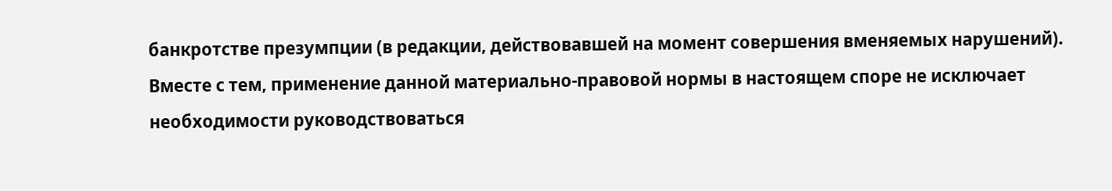банкротстве презумпции (в редакции, действовавшей на момент совершения вменяемых нарушений). Вместе с тем, применение данной материально-правовой нормы в настоящем споре не исключает необходимости руководствоваться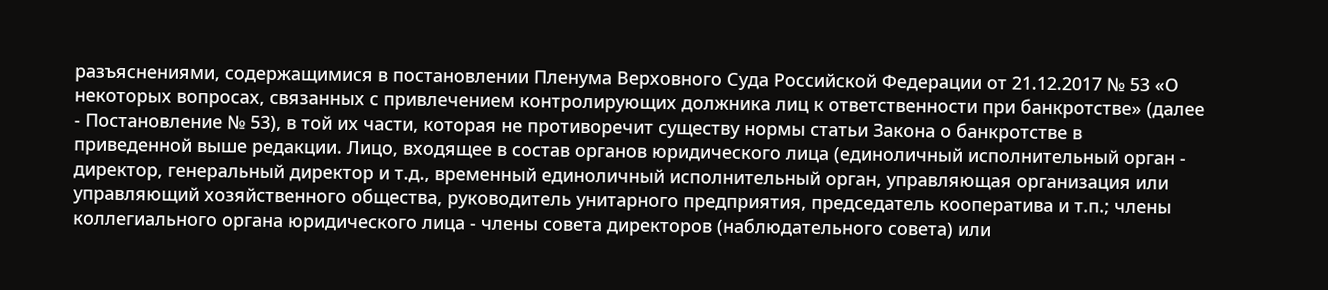разъяснениями, содержащимися в постановлении Пленума Верховного Суда Российской Федерации от 21.12.2017 № 53 «О некоторых вопросах, связанных с привлечением контролирующих должника лиц к ответственности при банкротстве» (далее - Постановление № 53), в той их части, которая не противоречит существу нормы статьи Закона о банкротстве в приведенной выше редакции. Лицо, входящее в состав органов юридического лица (единоличный исполнительный орган - директор, генеральный директор и т.д., временный единоличный исполнительный орган, управляющая организация или управляющий хозяйственного общества, руководитель унитарного предприятия, председатель кооператива и т.п.; члены коллегиального органа юридического лица - члены совета директоров (наблюдательного совета) или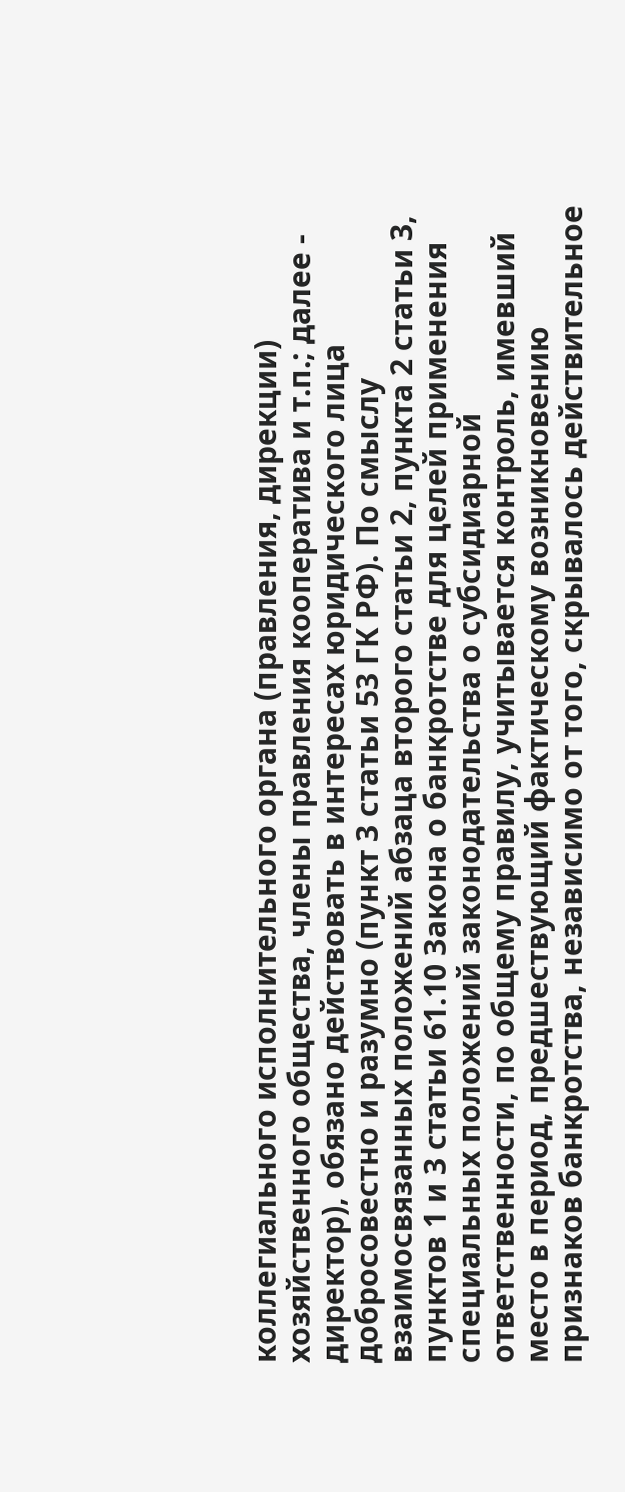коллегиального исполнительного органа (правления, дирекции) хозяйственного общества, члены правления кооператива и т.п.; далее - директор), обязано действовать в интересах юридического лица добросовестно и разумно (пункт 3 статьи 53 ГК РФ). По смыслу взаимосвязанных положений абзаца второго статьи 2, пункта 2 статьи 3, пунктов 1 и 3 статьи 61.10 Закона о банкротстве для целей применения специальных положений законодательства о субсидиарной ответственности, по общему правилу, учитывается контроль, имевший место в период, предшествующий фактическому возникновению признаков банкротства, независимо от того, скрывалось действительное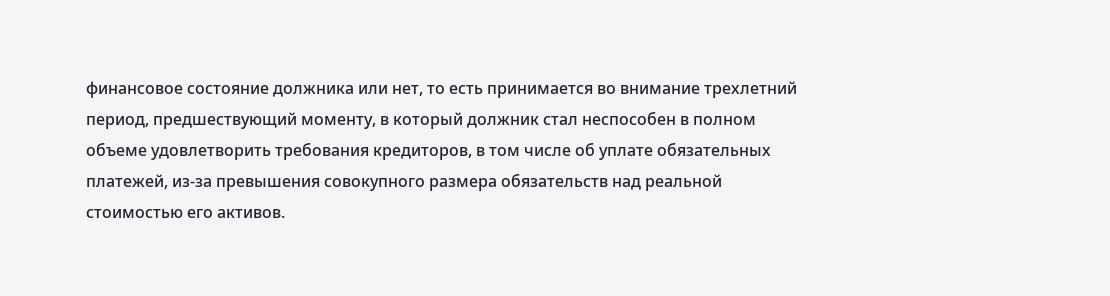финансовое состояние должника или нет, то есть принимается во внимание трехлетний период, предшествующий моменту, в который должник стал неспособен в полном объеме удовлетворить требования кредиторов, в том числе об уплате обязательных платежей, из-за превышения совокупного размера обязательств над реальной стоимостью его активов.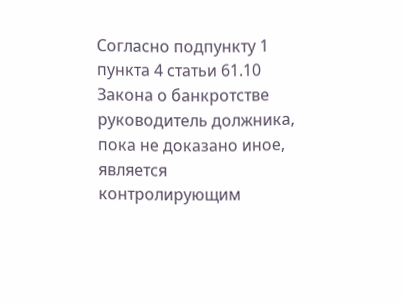Согласно подпункту 1 пункта 4 статьи 61.10 Закона о банкротстве руководитель должника, пока не доказано иное, является контролирующим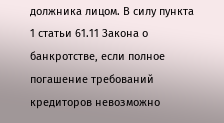должника лицом. В силу пункта 1 статьи 61.11 Закона о банкротстве, если полное погашение требований кредиторов невозможно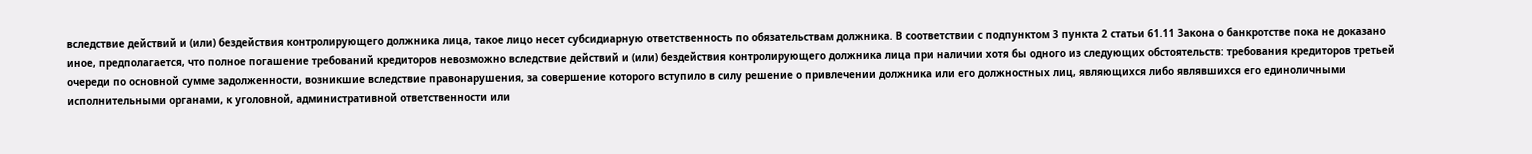вследствие действий и (или) бездействия контролирующего должника лица, такое лицо несет субсидиарную ответственность по обязательствам должника. В соответствии с подпунктом 3 пункта 2 статьи 61.11 Закона о банкротстве пока не доказано иное, предполагается, что полное погашение требований кредиторов невозможно вследствие действий и (или) бездействия контролирующего должника лица при наличии хотя бы одного из следующих обстоятельств: требования кредиторов третьей очереди по основной сумме задолженности, возникшие вследствие правонарушения, за совершение которого вступило в силу решение о привлечении должника или его должностных лиц, являющихся либо являвшихся его единоличными исполнительными органами, к уголовной, административной ответственности или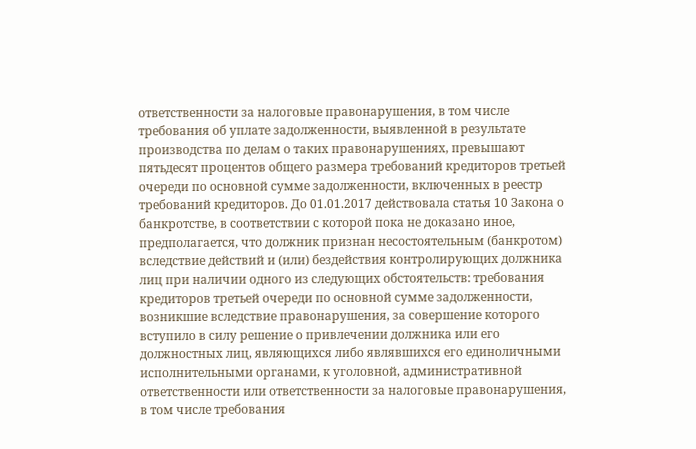ответственности за налоговые правонарушения, в том числе требования об уплате задолженности, выявленной в результате производства по делам о таких правонарушениях, превышают пятьдесят процентов общего размера требований кредиторов третьей очереди по основной сумме задолженности, включенных в реестр требований кредиторов. До 01.01.2017 действовала статья 10 Закона о банкротстве, в соответствии с которой пока не доказано иное, предполагается, что должник признан несостоятельным (банкротом) вследствие действий и (или) бездействия контролирующих должника лиц при наличии одного из следующих обстоятельств: требования кредиторов третьей очереди по основной сумме задолженности, возникшие вследствие правонарушения, за совершение которого вступило в силу решение о привлечении должника или его должностных лиц, являющихся либо являвшихся его единоличными исполнительными органами, к уголовной, административной ответственности или ответственности за налоговые правонарушения, в том числе требования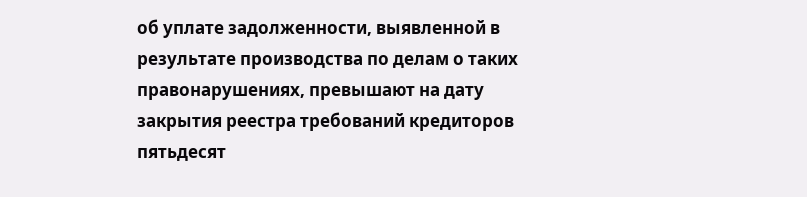об уплате задолженности, выявленной в результате производства по делам о таких правонарушениях, превышают на дату закрытия реестра требований кредиторов пятьдесят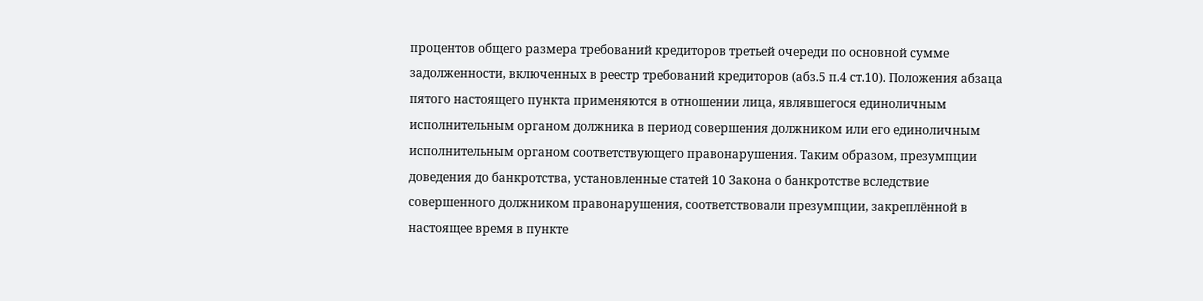процентов общего размера требований кредиторов третьей очереди по основной сумме задолженности, включенных в реестр требований кредиторов (абз.5 п.4 ст.10). Положения абзаца пятого настоящего пункта применяются в отношении лица, являвшегося единоличным исполнительным органом должника в период совершения должником или его единоличным исполнительным органом соответствующего правонарушения. Таким образом, презумпции доведения до банкротства, установленные статей 10 Закона о банкротстве вследствие совершенного должником правонарушения, соответствовали презумпции, закреплённой в настоящее время в пункте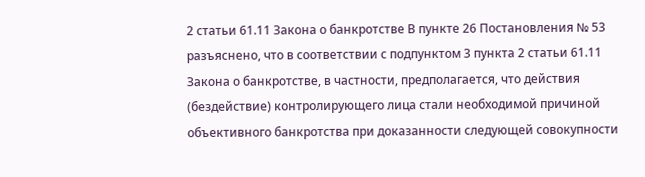2 статьи 61.11 Закона о банкротстве В пункте 26 Постановления № 53 разъяснено, что в соответствии с подпунктом 3 пункта 2 статьи 61.11 Закона о банкротстве, в частности, предполагается, что действия (бездействие) контролирующего лица стали необходимой причиной объективного банкротства при доказанности следующей совокупности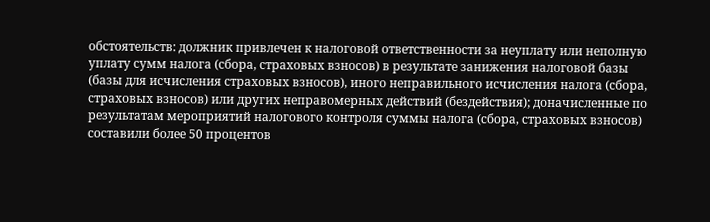обстоятельств: должник привлечен к налоговой ответственности за неуплату или неполную уплату сумм налога (сбора, страховых взносов) в результате занижения налоговой базы (базы для исчисления страховых взносов), иного неправильного исчисления налога (сбора, страховых взносов) или других неправомерных действий (бездействия); доначисленные по результатам мероприятий налогового контроля суммы налога (сбора, страховых взносов) составили более 50 процентов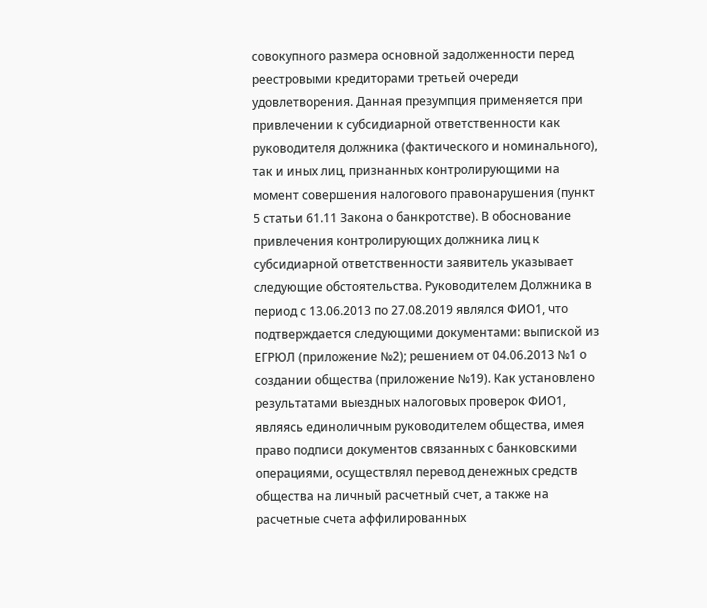совокупного размера основной задолженности перед реестровыми кредиторами третьей очереди удовлетворения. Данная презумпция применяется при привлечении к субсидиарной ответственности как руководителя должника (фактического и номинального), так и иных лиц, признанных контролирующими на момент совершения налогового правонарушения (пункт 5 статьи 61.11 Закона о банкротстве). В обоснование привлечения контролирующих должника лиц к субсидиарной ответственности заявитель указывает следующие обстоятельства. Руководителем Должника в период с 13.06.2013 по 27.08.2019 являлся ФИО1, что подтверждается следующими документами: выпиской из ЕГРЮЛ (приложение №2); решением от 04.06.2013 №1 о создании общества (приложение №19). Как установлено результатами выездных налоговых проверок ФИО1, являясь единоличным руководителем общества, имея право подписи документов связанных с банковскими операциями, осуществлял перевод денежных средств общества на личный расчетный счет, а также на расчетные счета аффилированных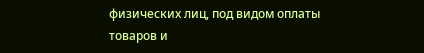физических лиц, под видом оплаты товаров и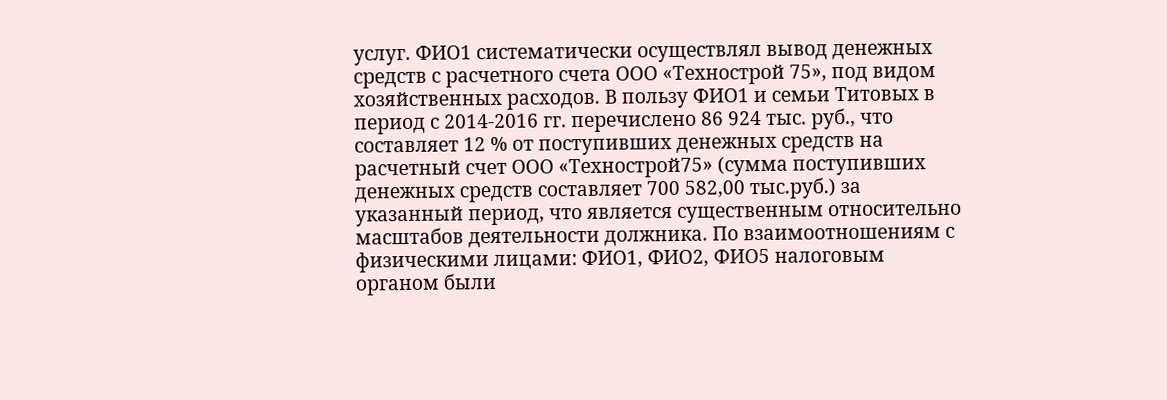услуг. ФИО1 систематически осуществлял вывод денежных средств с расчетного счета ООО «Технострой 75», под видом хозяйственных расходов. В пользу ФИО1 и семьи Титовых в период с 2014-2016 гг. перечислено 86 924 тыс. руб., что составляет 12 % от поступивших денежных средств на расчетный счет ООО «Технострой75» (сумма поступивших денежных средств составляет 700 582,00 тыс.руб.) за указанный период, что является существенным относительно масштабов деятельности должника. По взаимоотношениям с физическими лицами: ФИО1, ФИО2, ФИО5 налоговым органом были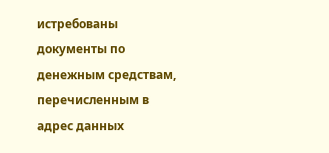истребованы документы по денежным средствам, перечисленным в адрес данных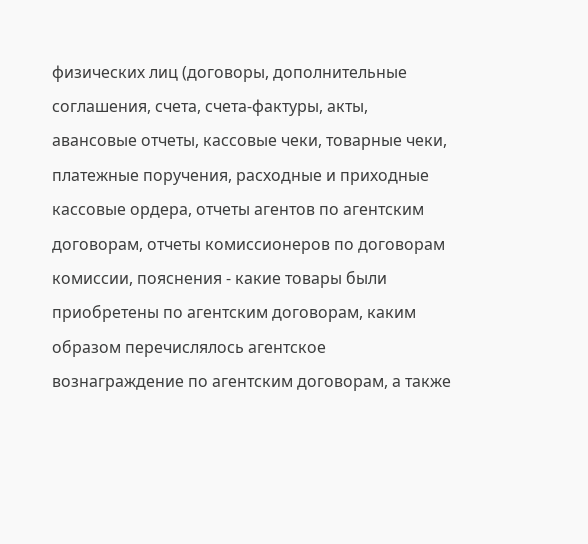физических лиц (договоры, дополнительные соглашения, счета, счета-фактуры, акты, авансовые отчеты, кассовые чеки, товарные чеки, платежные поручения, расходные и приходные кассовые ордера, отчеты агентов по агентским договорам, отчеты комиссионеров по договорам комиссии, пояснения - какие товары были приобретены по агентским договорам, каким образом перечислялось агентское вознаграждение по агентским договорам, а также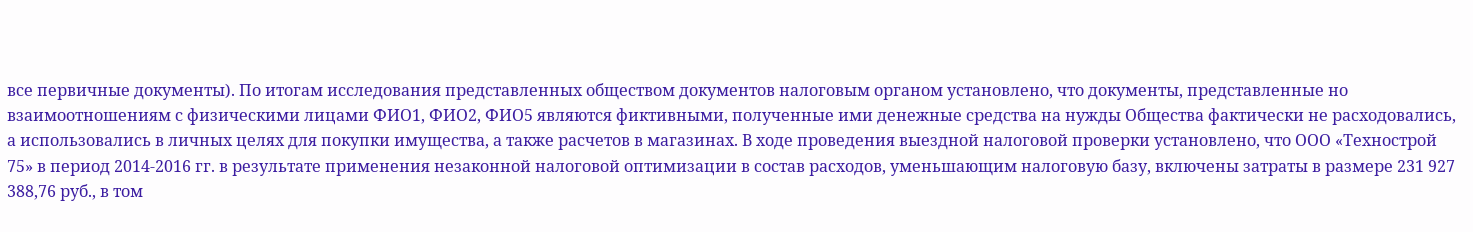все первичные документы). По итогам исследования представленных обществом документов налоговым органом установлено, что документы, представленные но взаимоотношениям с физическими лицами ФИО1, ФИО2, ФИО5 являются фиктивными, полученные ими денежные средства на нужды Общества фактически не расходовались, а использовались в личных целях для покупки имущества, а также расчетов в магазинах. В ходе проведения выездной налоговой проверки установлено, что ООО «Технострой 75» в период 2014-2016 гг. в результате применения незаконной налоговой оптимизации в состав расходов, уменьшающим налоговую базу, включены затраты в размере 231 927 388,76 руб., в том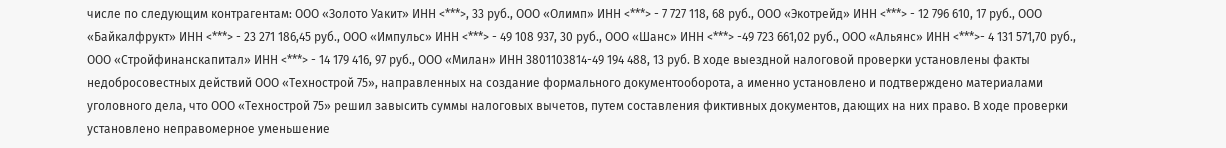числе по следующим контрагентам: ООО «Золото Уакит» ИНН <***>, 33 руб., ООО «Олимп» ИНН <***> - 7 727 118, 68 руб., ООО «Экотрейд» ИНН <***> - 12 796 610, 17 руб., ООО «Байкалфрукт» ИНН <***> - 23 271 186,45 руб., ООО «Импульс» ИНН <***> - 49 108 937, 30 руб., ООО «Шанс» ИНН <***> -49 723 661,02 руб., ООО «Альянс» ИНН <***>- 4 131 571,70 руб., ООО «Стройфинанскапитал» ИНН <***> - 14 179 416, 97 руб., ООО «Милан» ИНН 3801103814-49 194 488, 13 руб. В ходе выездной налоговой проверки установлены факты недобросовестных действий ООО «Технострой 75», направленных на создание формального документооборота, а именно установлено и подтверждено материалами уголовного дела, что ООО «Технострой 75» решил завысить суммы налоговых вычетов, путем составления фиктивных документов, дающих на них право. В ходе проверки установлено неправомерное уменьшение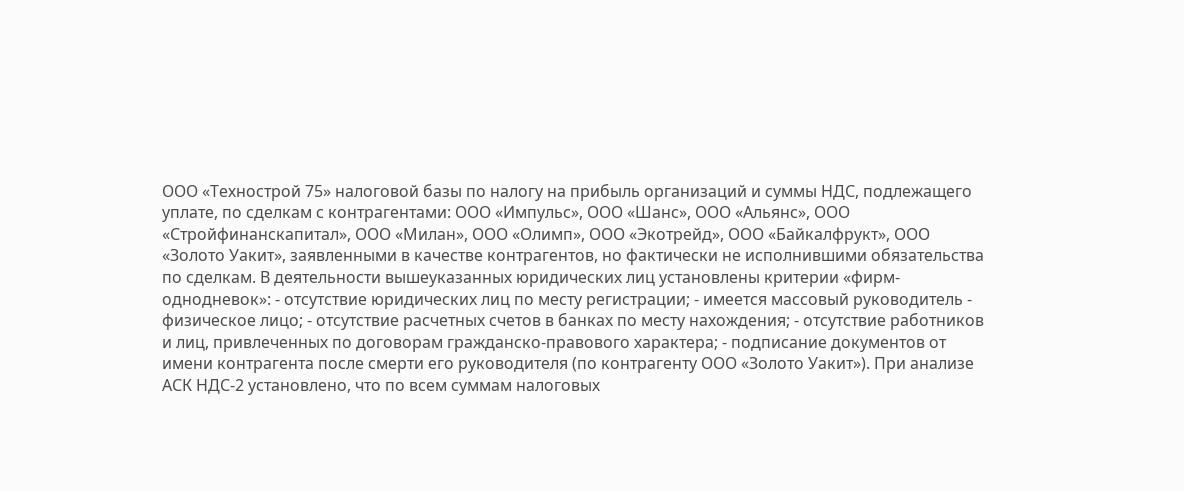ООО «Технострой 75» налоговой базы по налогу на прибыль организаций и суммы НДС, подлежащего уплате, по сделкам с контрагентами: ООО «Импульс», ООО «Шанс», ООО «Альянс», ООО «Стройфинанскапитал», ООО «Милан», ООО «Олимп», ООО «Экотрейд», ООО «Байкалфрукт», ООО «Золото Уакит», заявленными в качестве контрагентов, но фактически не исполнившими обязательства по сделкам. В деятельности вышеуказанных юридических лиц установлены критерии «фирм-однодневок»: - отсутствие юридических лиц по месту регистрации; - имеется массовый руководитель - физическое лицо; - отсутствие расчетных счетов в банках по месту нахождения; - отсутствие работников и лиц, привлеченных по договорам гражданско-правового характера; - подписание документов от имени контрагента после смерти его руководителя (по контрагенту ООО «Золото Уакит»). При анализе АСК НДС-2 установлено, что по всем суммам налоговых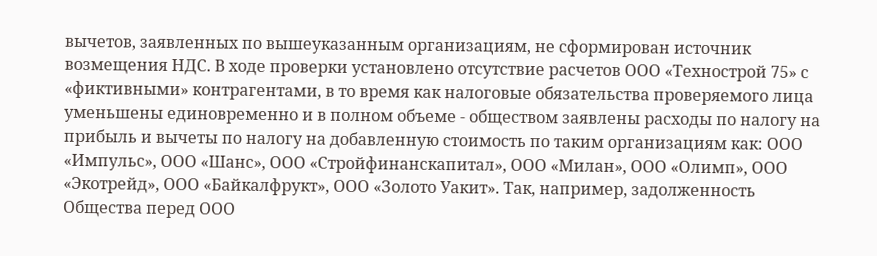вычетов, заявленных по вышеуказанным организациям, не сформирован источник возмещения НДС. В ходе проверки установлено отсутствие расчетов ООО «Технострой 75» с «фиктивными» контрагентами, в то время как налоговые обязательства проверяемого лица уменьшены единовременно и в полном объеме - обществом заявлены расходы по налогу на прибыль и вычеты по налогу на добавленную стоимость по таким организациям как: ООО «Импульс», ООО «Шанс», ООО «Стройфинанскапитал», ООО «Милан», ООО «Олимп», ООО «Экотрейд», ООО «Байкалфрукт», ООО «Золото Уакит». Так, например, задолженность Общества перед ООО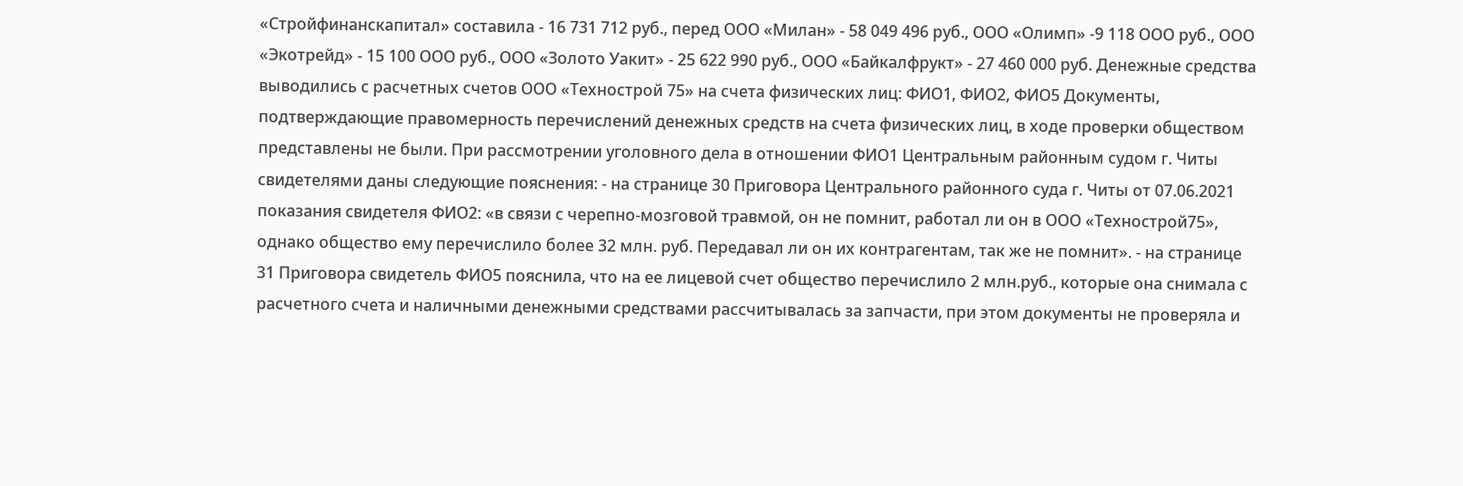«Стройфинанскапитал» составила - 16 731 712 руб., перед ООО «Милан» - 58 049 496 руб., ООО «Олимп» -9 118 ООО руб., ООО «Экотрейд» - 15 100 ООО руб., ООО «Золото Уакит» - 25 622 990 руб., ООО «Байкалфрукт» - 27 460 000 руб. Денежные средства выводились с расчетных счетов ООО «Технострой 75» на счета физических лиц: ФИО1, ФИО2, ФИО5 Документы, подтверждающие правомерность перечислений денежных средств на счета физических лиц, в ходе проверки обществом представлены не были. При рассмотрении уголовного дела в отношении ФИО1 Центральным районным судом г. Читы свидетелями даны следующие пояснения: - на странице 30 Приговора Центрального районного суда г. Читы от 07.06.2021 показания свидетеля ФИО2: «в связи с черепно-мозговой травмой, он не помнит, работал ли он в ООО «Технострой75», однако общество ему перечислило более 32 млн. руб. Передавал ли он их контрагентам, так же не помнит». - на странице 31 Приговора свидетель ФИО5 пояснила, что на ее лицевой счет общество перечислило 2 млн.руб., которые она снимала с расчетного счета и наличными денежными средствами рассчитывалась за запчасти, при этом документы не проверяла и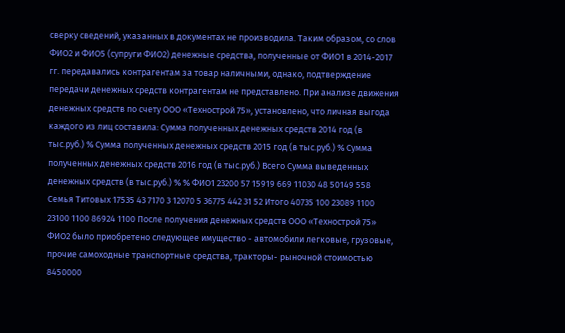сверку сведений, указанных в документах не производила. Таким образом, со слов ФИО2 и ФИО5 (супруги ФИО2) денежные средства, полученные от ФИО1 в 2014-2017 гг. передавались контрагентам за товар наличными, однако, подтверждение передачи денежных средств контрагентам не представлено. При анализе движения денежных средств по счету ООО «Технострой 75», установлено, что личная выгода каждого из лиц составила: Сумма полученных денежных средств 2014 год (в тыс.руб.) % Сумма полученных денежных средств 2015 год (в тыс.руб.) % Сумма полученных денежных средств 2016 год (в тыс.руб.) Всего Сумма выведенных денежных средств (в тыс.руб.) % % ФИО1 23200 57 15919 669 11030 48 50149 558 Семья Титовых 17535 43 7170 3 12070 5 36775 442 31 52 Итого 40735 100 23089 1100 23100 1100 86924 1100 После получения денежных средств ООО «Технострой 75» ФИО2 было приобретено следующее имущество - автомобили легковые, грузовые, прочие самоходные транспортные средства, тракторы- рыночной стоимостью 8450000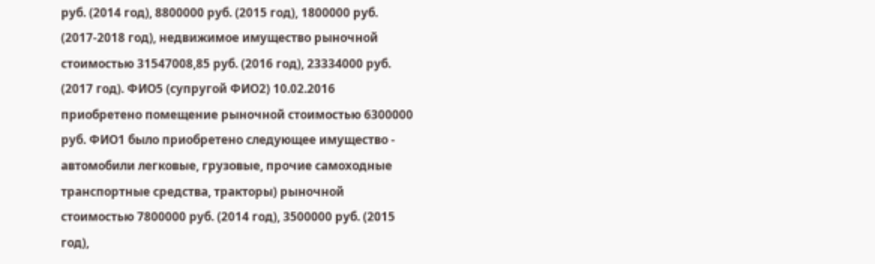руб. (2014 год), 8800000 руб. (2015 год), 1800000 руб. (2017-2018 год), недвижимое имущество рыночной стоимостью 31547008,85 руб. (2016 год), 23334000 руб. (2017 год). ФИО5 (супругой ФИО2) 10.02.2016 приобретено помещение рыночной стоимостью 6300000 руб. ФИО1 было приобретено следующее имущество - автомобили легковые, грузовые, прочие самоходные транспортные средства, тракторы) рыночной стоимостью 7800000 руб. (2014 год), 3500000 руб. (2015 год),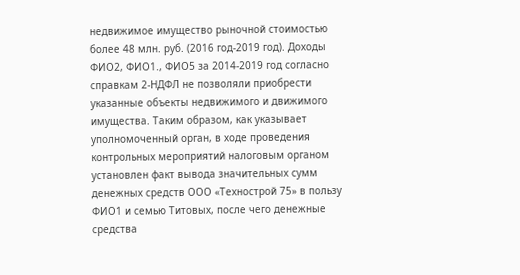недвижимое имущество рыночной стоимостью более 48 млн. руб. (2016 год-2019 год). Доходы ФИО2, ФИО1., ФИО5 за 2014-2019 год согласно справкам 2-НДФЛ не позволяли приобрести указанные объекты недвижимого и движимого имущества. Таким образом, как указывает уполномоченный орган, в ходе проведения контрольных мероприятий налоговым органом установлен факт вывода значительных сумм денежных средств ООО «Технострой 75» в пользу ФИО1 и семью Титовых, после чего денежные средства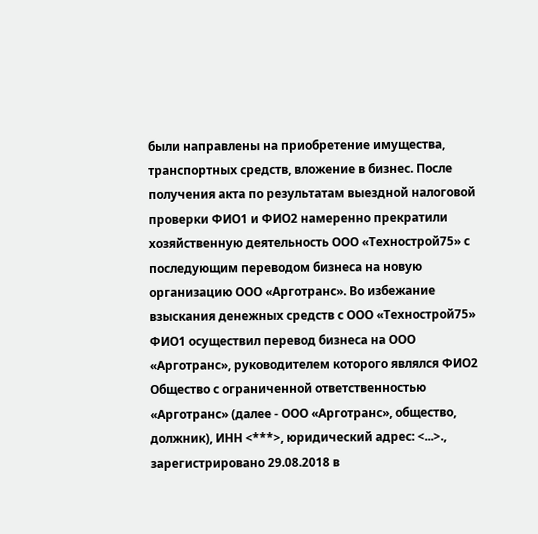были направлены на приобретение имущества, транспортных средств, вложение в бизнес. После получения акта по результатам выездной налоговой проверки ФИО1 и ФИО2 намеренно прекратили хозяйственную деятельность ООО «Технострой75» с последующим переводом бизнеса на новую организацию ООО «Арготранс». Во избежание взыскания денежных средств с ООО «Технострой75» ФИО1 осуществил перевод бизнеса на ООО «Арготранс», руководителем которого являлся ФИО2 Общество с ограниченной ответственностью «Арготранс» (далее - ООО «Арготранс», общество, должник), ИНН <***>, юридический адрес: <...>., зарегистрировано 29.08.2018 в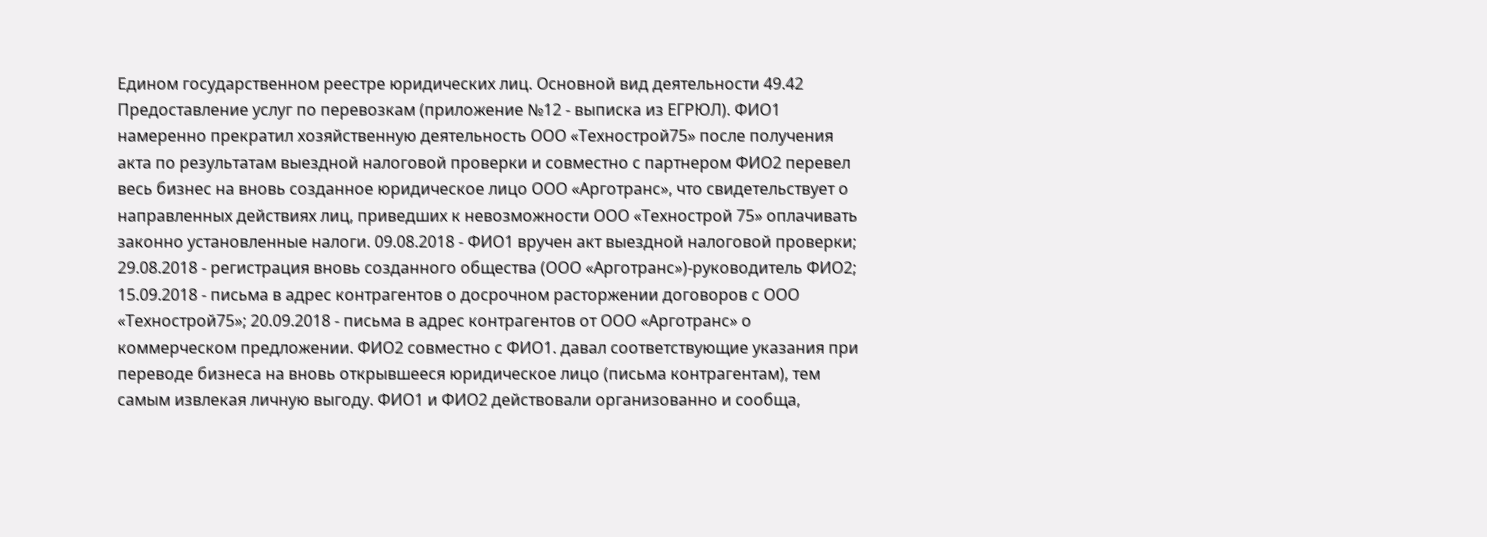Едином государственном реестре юридических лиц. Основной вид деятельности 49.42 Предоставление услуг по перевозкам (приложение №12 - выписка из ЕГРЮЛ). ФИО1 намеренно прекратил хозяйственную деятельность ООО «Технострой75» после получения акта по результатам выездной налоговой проверки и совместно с партнером ФИО2 перевел весь бизнес на вновь созданное юридическое лицо ООО «Арготранс», что свидетельствует о направленных действиях лиц, приведших к невозможности ООО «Технострой 75» оплачивать законно установленные налоги. 09.08.2018 - ФИО1 вручен акт выездной налоговой проверки; 29.08.2018 - регистрация вновь созданного общества (ООО «Арготранс»)-руководитель ФИО2; 15.09.2018 - письма в адрес контрагентов о досрочном расторжении договоров с ООО «Технострой75»; 20.09.2018 - письма в адрес контрагентов от ООО «Арготранс» о коммерческом предложении. ФИО2 совместно с ФИО1. давал соответствующие указания при переводе бизнеса на вновь открывшееся юридическое лицо (письма контрагентам), тем самым извлекая личную выгоду. ФИО1 и ФИО2 действовали организованно и сообща,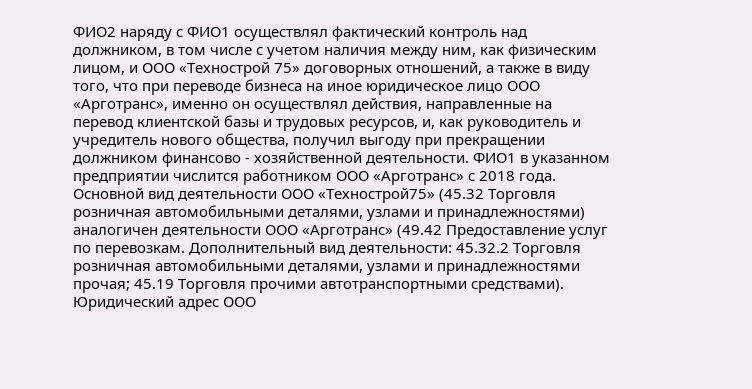ФИО2 наряду с ФИО1 осуществлял фактический контроль над должником, в том числе с учетом наличия между ним, как физическим лицом, и ООО «Технострой 75» договорных отношений, а также в виду того, что при переводе бизнеса на иное юридическое лицо ООО «Арготранс», именно он осуществлял действия, направленные на перевод клиентской базы и трудовых ресурсов, и, как руководитель и учредитель нового общества, получил выгоду при прекращении должником финансово - хозяйственной деятельности. ФИО1 в указанном предприятии числится работником ООО «Арготранс» с 2018 года. Основной вид деятельности ООО «Технострой75» (45.32 Торговля розничная автомобильными деталями, узлами и принадлежностями) аналогичен деятельности ООО «Арготранс» (49.42 Предоставление услуг по перевозкам. Дополнительный вид деятельности: 45.32.2 Торговля розничная автомобильными деталями, узлами и принадлежностями прочая; 45.19 Торговля прочими автотранспортными средствами). Юридический адрес ООО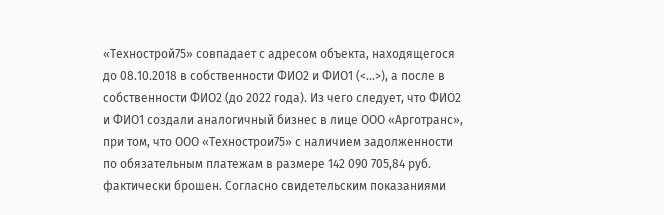«Технострой75» совпадает с адресом объекта, находящегося до 08.10.2018 в собственности ФИО2 и ФИО1 (<...>), а после в собственности ФИО2 (до 2022 года). Из чего следует, что ФИО2 и ФИО1 создали аналогичный бизнес в лице ООО «Арготранс», при том, что ООО «Технострои75» с наличием задолженности по обязательным платежам в размере 142 090 705,84 руб. фактически брошен. Согласно свидетельским показаниями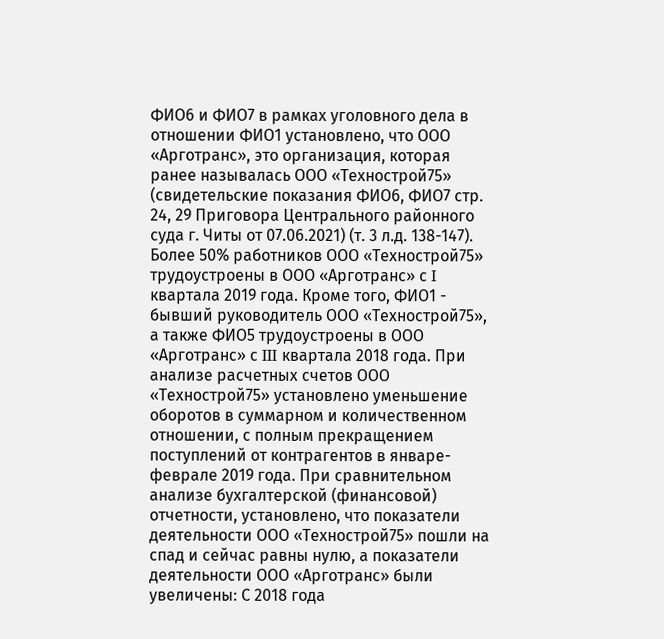ФИО6 и ФИО7 в рамках уголовного дела в отношении ФИО1 установлено, что ООО «Арготранс», это организация, которая ранее называлась ООО «Технострой75» (свидетельские показания ФИО6, ФИО7 стр. 24, 29 Приговора Центрального районного суда г. Читы от 07.06.2021) (т. 3 л.д. 138-147). Более 50% работников ООО «Технострой75» трудоустроены в ООО «Арготранс» с I квартала 2019 года. Кроме того, ФИО1 - бывший руководитель ООО «Технострой75», а также ФИО5 трудоустроены в ООО «Арготранс» с III квартала 2018 года. При анализе расчетных счетов ООО «Технострой75» установлено уменьшение оборотов в суммарном и количественном отношении, с полным прекращением поступлений от контрагентов в январе-феврале 2019 года. При сравнительном анализе бухгалтерской (финансовой) отчетности, установлено, что показатели деятельности ООО «Технострой75» пошли на спад и сейчас равны нулю, а показатели деятельности ООО «Арготранс» были увеличены: С 2018 года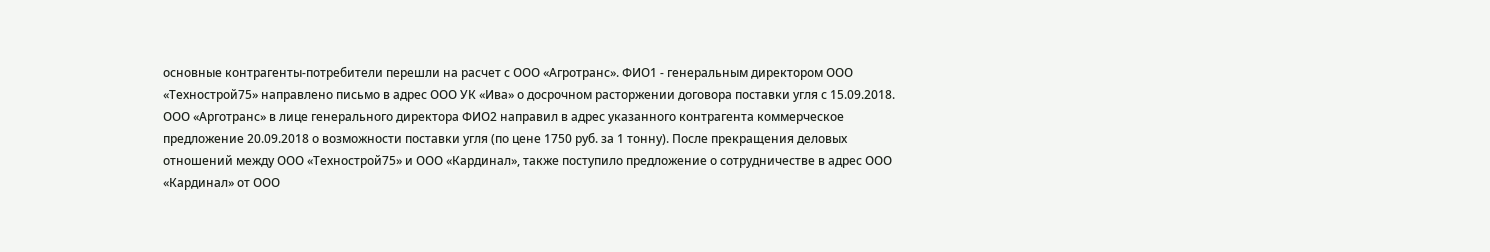основные контрагенты-потребители перешли на расчет с ООО «Агротранс». ФИО1 - генеральным директором ООО «Технострой75» направлено письмо в адрес ООО УК «Ива» о досрочном расторжении договора поставки угля с 15.09.2018. ООО «Арготранс» в лице генерального директора ФИО2 направил в адрес указанного контрагента коммерческое предложение 20.09.2018 о возможности поставки угля (по цене 1750 руб. за 1 тонну). После прекращения деловых отношений между ООО «Технострой75» и ООО «Кардинал», также поступило предложение о сотрудничестве в адрес ООО «Кардинал» от ООО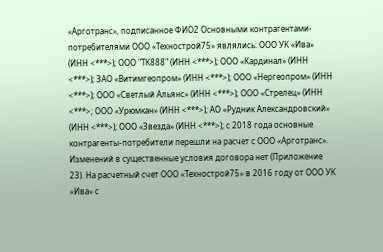«Арготранс», подписанное ФИО2 Основными контрагентами-потребителями ООО «Технострой75» являлись: ООО УК «Ива» (ИНН <***>); ООО "ТК888" (ИНН <***>); ООО «Кардинал» (ИНН <***>); ЗАО «Витимгеопром» (ИНН <***>); ООО «Нергеопром» (ИНН <***>); ООО «Светлый Альянс» (ИНН <***>); ООО «Стрелец» (ИНН <***>; ООО «Урюмкан» (ИНН <***>); АО «Рудник Александровский» (ИНН <***>); ООО «Звезда» (ИНН <***>); с 2018 года основные контрагенты-потребители перешли на расчет с ООО «Арготранс». Изменений в существенные условия договора нет (Приложение 23). На расчетный счет ООО «Технострой75» в 2016 году от ООО УК «Ива» с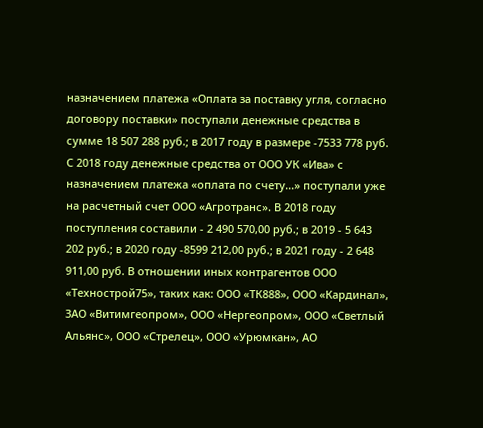назначением платежа «Оплата за поставку угля, согласно договору поставки» поступали денежные средства в сумме 18 507 288 руб.; в 2017 году в размере -7533 778 руб. С 2018 году денежные средства от ООО УК «Ива» с назначением платежа «оплата по счету...» поступали уже на расчетный счет ООО «Агротранс». В 2018 году поступления составили - 2 490 570,00 руб.; в 2019 - 5 643 202 руб.; в 2020 году -8599 212,00 руб.; в 2021 году - 2 648 911,00 руб. В отношении иных контрагентов ООО «Технострой75», таких как: ООО «ТК888», ООО «Кардинал», ЗАО «Витимгеопром», ООО «Нергеопром», ООО «Светлый Альянс», ООО «Стрелец», ООО «Урюмкан», АО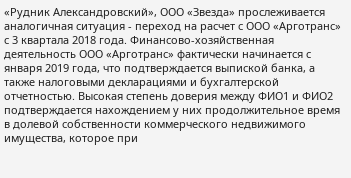«Рудник Александровский», ООО «Звезда» прослеживается аналогичная ситуация - переход на расчет с ООО «Арготранс» с 3 квартала 2018 года. Финансово-хозяйственная деятельность ООО «Арготранс» фактически начинается с января 2019 года, что подтверждается выпиской банка, а также налоговыми декларациями и бухгалтерской отчетностью. Высокая степень доверия между ФИО1 и ФИО2 подтверждается нахождением у них продолжительное время в долевой собственности коммерческого недвижимого имущества, которое при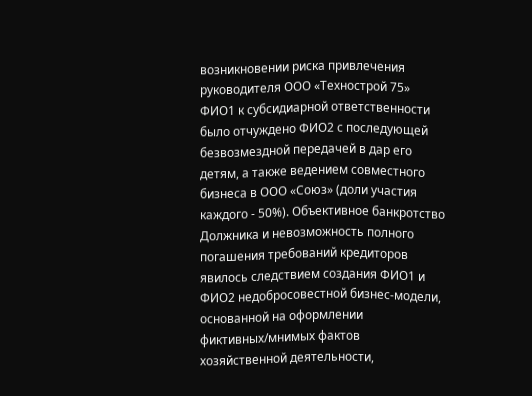возникновении риска привлечения руководителя ООО «Технострой 75» ФИО1 к субсидиарной ответственности было отчуждено ФИО2 с последующей безвозмездной передачей в дар его детям, а также ведением совместного бизнеса в ООО «Союз» (доли участия каждого - 50%). Объективное банкротство Должника и невозможность полного погашения требований кредиторов явилось следствием создания ФИО1 и ФИО2 недобросовестной бизнес-модели, основанной на оформлении фиктивных/мнимых фактов хозяйственной деятельности,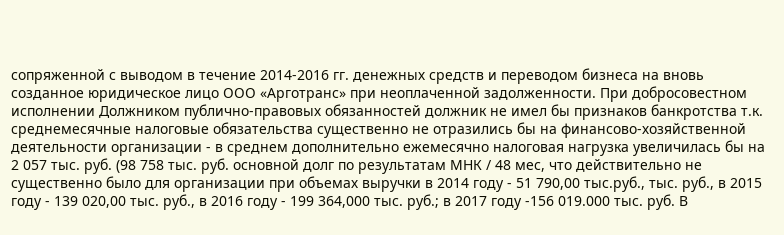сопряженной с выводом в течение 2014-2016 гг. денежных средств и переводом бизнеса на вновь созданное юридическое лицо ООО «Арготранс» при неоплаченной задолженности. При добросовестном исполнении Должником публично-правовых обязанностей должник не имел бы признаков банкротства т.к. среднемесячные налоговые обязательства существенно не отразились бы на финансово-хозяйственной деятельности организации - в среднем дополнительно ежемесячно налоговая нагрузка увеличилась бы на 2 057 тыс. руб. (98 758 тыс. руб. основной долг по результатам МНК / 48 мес, что действительно не существенно было для организации при объемах выручки в 2014 году - 51 790,00 тыс.руб., тыс. руб., в 2015 году - 139 020,00 тыс. руб., в 2016 году - 199 364,000 тыс. руб.; в 2017 году -156 019.000 тыс. руб. В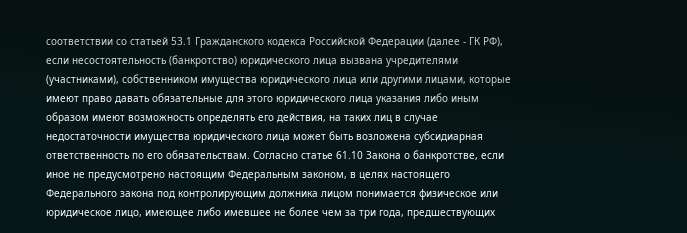соответствии со статьей 53.1 Гражданского кодекса Российской Федерации (далее - ГК РФ), если несостоятельность (банкротство) юридического лица вызвана учредителями (участниками), собственником имущества юридического лица или другими лицами, которые имеют право давать обязательные для этого юридического лица указания либо иным образом имеют возможность определять его действия, на таких лиц в случае недостаточности имущества юридического лица может быть возложена субсидиарная ответственность по его обязательствам. Согласно статье 61.10 Закона о банкротстве, если иное не предусмотрено настоящим Федеральным законом, в целях настоящего Федерального закона под контролирующим должника лицом понимается физическое или юридическое лицо, имеющее либо имевшее не более чем за три года, предшествующих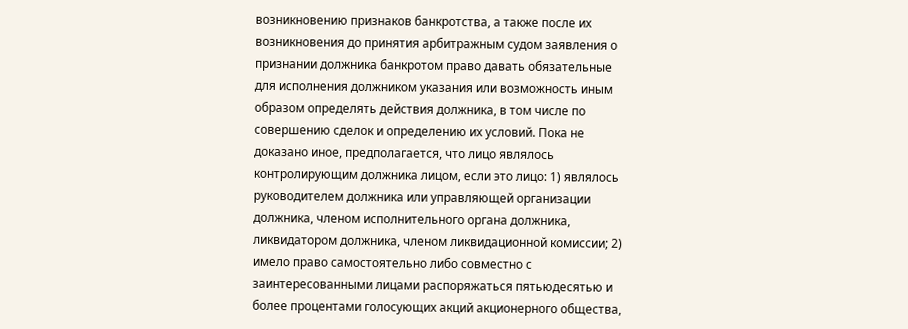возникновению признаков банкротства, а также после их возникновения до принятия арбитражным судом заявления о признании должника банкротом право давать обязательные для исполнения должником указания или возможность иным образом определять действия должника, в том числе по совершению сделок и определению их условий. Пока не доказано иное, предполагается, что лицо являлось контролирующим должника лицом, если это лицо: 1) являлось руководителем должника или управляющей организации должника, членом исполнительного органа должника, ликвидатором должника, членом ликвидационной комиссии; 2) имело право самостоятельно либо совместно с заинтересованными лицами распоряжаться пятьюдесятью и более процентами голосующих акций акционерного общества,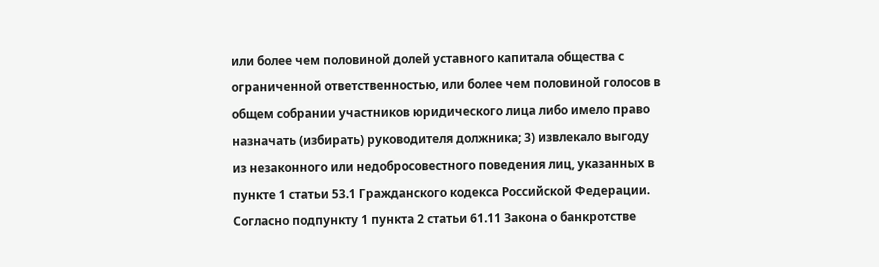или более чем половиной долей уставного капитала общества с ограниченной ответственностью, или более чем половиной голосов в общем собрании участников юридического лица либо имело право назначать (избирать) руководителя должника; 3) извлекало выгоду из незаконного или недобросовестного поведения лиц, указанных в пункте 1 статьи 53.1 Гражданского кодекса Российской Федерации. Согласно подпункту 1 пункта 2 статьи 61.11 Закона о банкротстве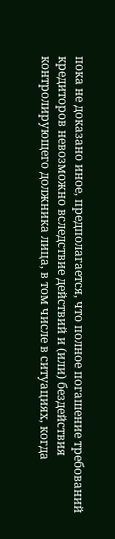пока не доказано иное, предполагается, что полное погашение требований кредиторов невозможно вследствие действий и (или) бездействия контролирующего должника лица, в том числе в ситуациях, когда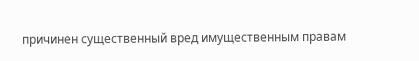причинен существенный вред имущественным правам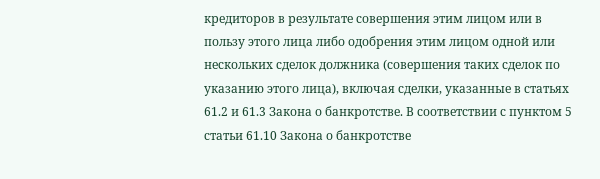кредиторов в результате совершения этим лицом или в пользу этого лица либо одобрения этим лицом одной или нескольких сделок должника (совершения таких сделок по указанию этого лица), включая сделки, указанные в статьях 61.2 и 61.3 Закона о банкротстве. В соответствии с пунктом 5 статьи 61.10 Закона о банкротстве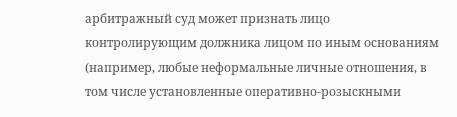арбитражный суд может признать лицо контролирующим должника лицом по иным основаниям (например, любые неформальные личные отношения, в том числе установленные оперативно-розыскными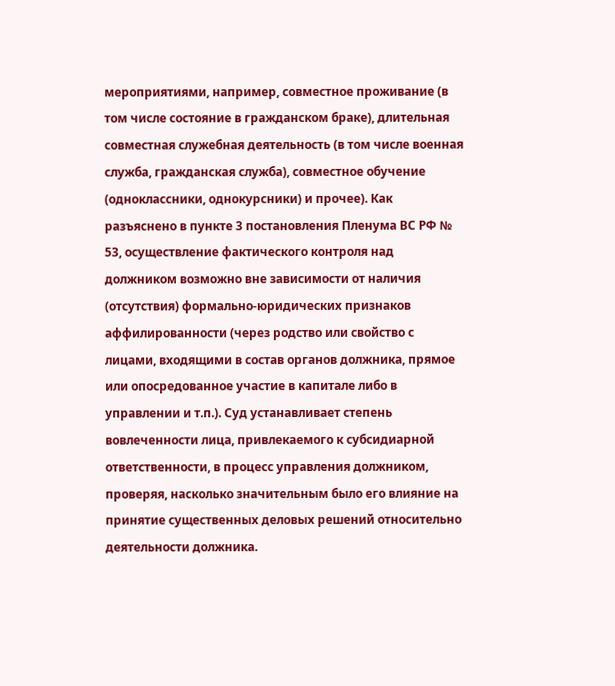мероприятиями, например, совместное проживание (в том числе состояние в гражданском браке), длительная совместная служебная деятельность (в том числе военная служба, гражданская служба), совместное обучение (одноклассники, однокурсники) и прочее). Как разъяснено в пункте 3 постановления Пленума ВС РФ № 53, осуществление фактического контроля над должником возможно вне зависимости от наличия (отсутствия) формально-юридических признаков аффилированности (через родство или свойство с лицами, входящими в состав органов должника, прямое или опосредованное участие в капитале либо в управлении и т.п.). Суд устанавливает степень вовлеченности лица, привлекаемого к субсидиарной ответственности, в процесс управления должником, проверяя, насколько значительным было его влияние на принятие существенных деловых решений относительно деятельности должника.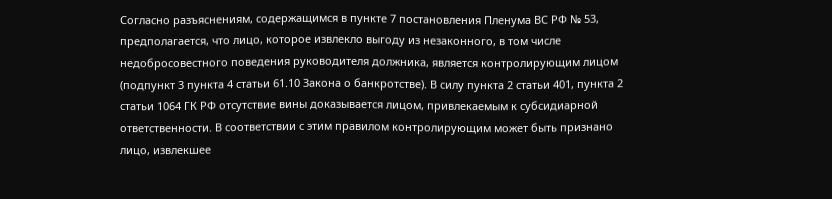Согласно разъяснениям, содержащимся в пункте 7 постановления Пленума ВС РФ № 53, предполагается, что лицо, которое извлекло выгоду из незаконного, в том числе недобросовестного поведения руководителя должника, является контролирующим лицом (подпункт 3 пункта 4 статьи 61.10 Закона о банкротстве). В силу пункта 2 статьи 401, пункта 2 статьи 1064 ГК РФ отсутствие вины доказывается лицом, привлекаемым к субсидиарной ответственности. В соответствии с этим правилом контролирующим может быть признано лицо, извлекшее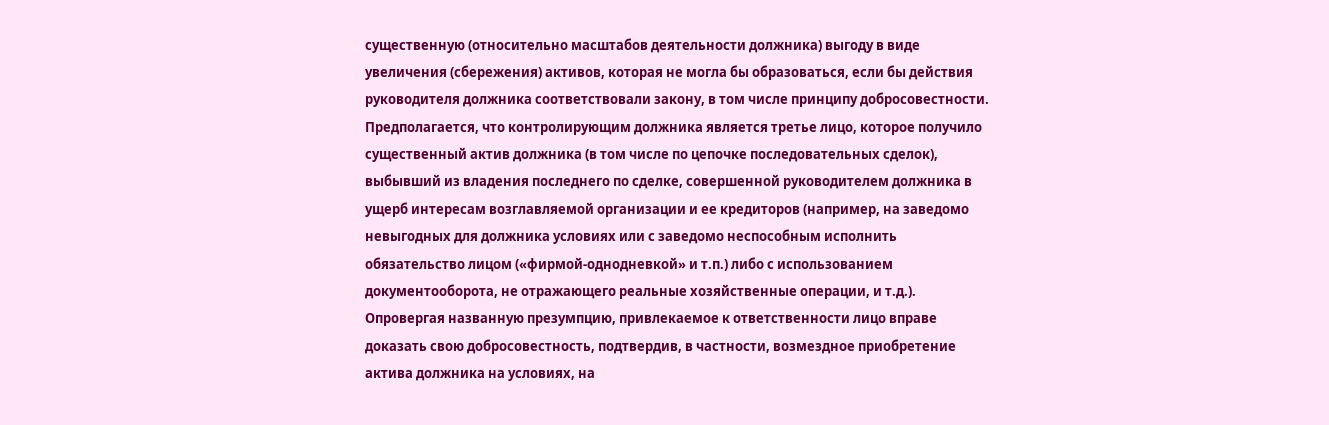существенную (относительно масштабов деятельности должника) выгоду в виде увеличения (сбережения) активов, которая не могла бы образоваться, если бы действия руководителя должника соответствовали закону, в том числе принципу добросовестности. Предполагается, что контролирующим должника является третье лицо, которое получило существенный актив должника (в том числе по цепочке последовательных сделок), выбывший из владения последнего по сделке, совершенной руководителем должника в ущерб интересам возглавляемой организации и ее кредиторов (например, на заведомо невыгодных для должника условиях или с заведомо неспособным исполнить обязательство лицом («фирмой-однодневкой» и т.п.) либо с использованием документооборота, не отражающего реальные хозяйственные операции, и т.д.). Опровергая названную презумпцию, привлекаемое к ответственности лицо вправе доказать свою добросовестность, подтвердив, в частности, возмездное приобретение актива должника на условиях, на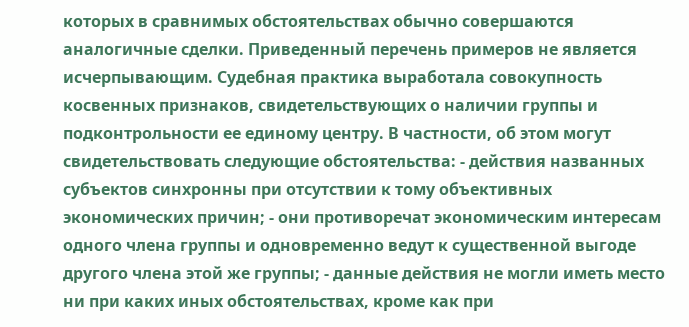которых в сравнимых обстоятельствах обычно совершаются аналогичные сделки. Приведенный перечень примеров не является исчерпывающим. Судебная практика выработала совокупность косвенных признаков, свидетельствующих о наличии группы и подконтрольности ее единому центру. В частности, об этом могут свидетельствовать следующие обстоятельства: - действия названных субъектов синхронны при отсутствии к тому объективных экономических причин; - они противоречат экономическим интересам одного члена группы и одновременно ведут к существенной выгоде другого члена этой же группы; - данные действия не могли иметь место ни при каких иных обстоятельствах, кроме как при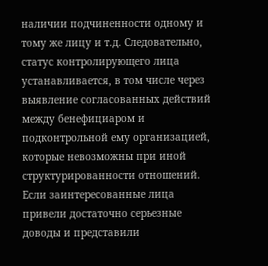наличии подчиненности одному и тому же лицу и т.д. Следовательно, статус контролирующего лица устанавливается, в том числе через выявление согласованных действий между бенефициаром и подконтрольной ему организацией, которые невозможны при иной структурированности отношений. Если заинтересованные лица привели достаточно серьезные доводы и представили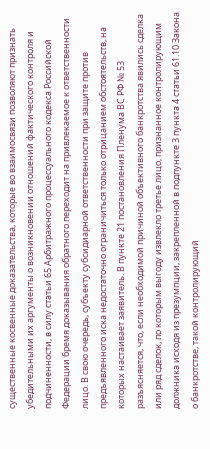существенные косвенные доказательства, которые во взаимосвязи позволяют признать убедительными их аргументы о возникновении отношений фактического контроля и подчиненности, в силу статьи 65 Арбитражного процессуального кодекса Российской Федерации бремя доказывания обратного переходит на привлекаемое к ответственности лицо. В свою очередь, субъекту субсидиарной ответственности при защите против предъявленного иска недостаточно ограничиться только отрицанием обстоятельств, на которых настаивает заявитель. В пункте 21 постановления Пленума ВС РФ № 53 разъясняется, что, если необходимой причиной объективного банкротства явились сделка или ряд сделок, по которым выгоду извлекло третье лицо, признанное контролирующим должника исходя из презумпции, закрепленной в подпункте 3 пункта 4 статьи 61.10 Закона о банкротстве, такой контролирующий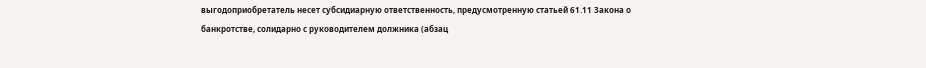выгодоприобретатель несет субсидиарную ответственность, предусмотренную статьей 61.11 Закона о банкротстве, солидарно с руководителем должника (абзац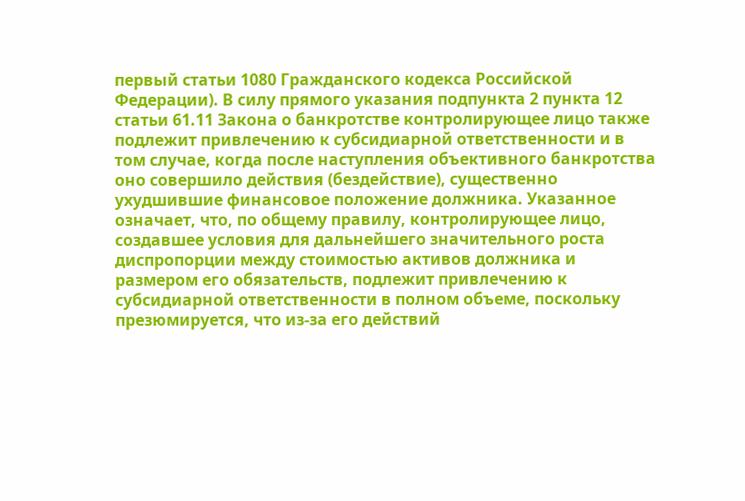первый статьи 1080 Гражданского кодекса Российской Федерации). В силу прямого указания подпункта 2 пункта 12 статьи 61.11 Закона о банкротстве контролирующее лицо также подлежит привлечению к субсидиарной ответственности и в том случае, когда после наступления объективного банкротства оно совершило действия (бездействие), существенно ухудшившие финансовое положение должника. Указанное означает, что, по общему правилу, контролирующее лицо, создавшее условия для дальнейшего значительного роста диспропорции между стоимостью активов должника и размером его обязательств, подлежит привлечению к субсидиарной ответственности в полном объеме, поскольку презюмируется, что из-за его действий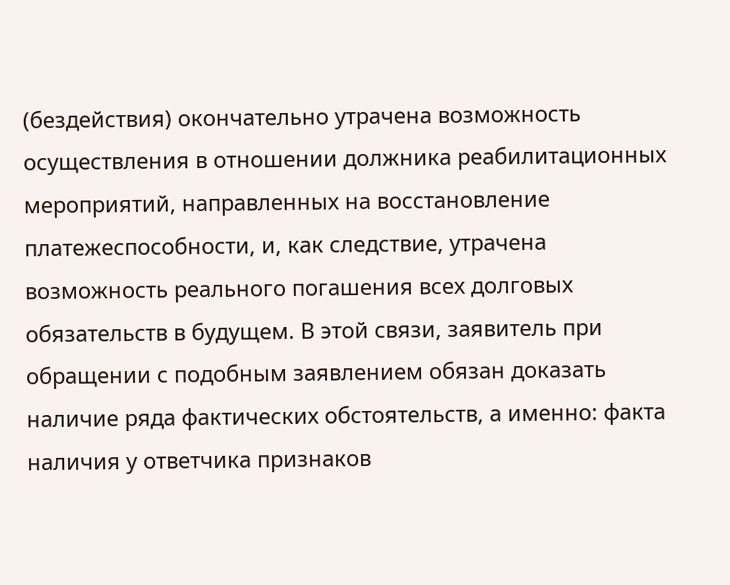(бездействия) окончательно утрачена возможность осуществления в отношении должника реабилитационных мероприятий, направленных на восстановление платежеспособности, и, как следствие, утрачена возможность реального погашения всех долговых обязательств в будущем. В этой связи, заявитель при обращении с подобным заявлением обязан доказать наличие ряда фактических обстоятельств, а именно: факта наличия у ответчика признаков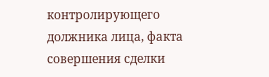контролирующего должника лица, факта совершения сделки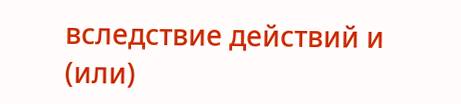вследствие действий и (или)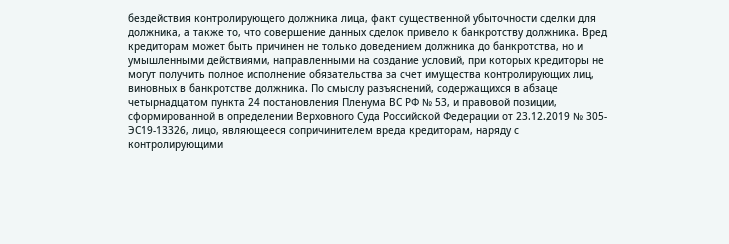бездействия контролирующего должника лица, факт существенной убыточности сделки для должника, а также то, что совершение данных сделок привело к банкротству должника. Вред кредиторам может быть причинен не только доведением должника до банкротства, но и умышленными действиями, направленными на создание условий, при которых кредиторы не могут получить полное исполнение обязательства за счет имущества контролирующих лиц, виновных в банкротстве должника. По смыслу разъяснений, содержащихся в абзаце четырнадцатом пункта 24 постановления Пленума ВС РФ № 53, и правовой позиции, сформированной в определении Верховного Суда Российской Федерации от 23.12.2019 № 305-ЭС19-13326, лицо, являющееся сопричинителем вреда кредиторам, наряду с контролирующими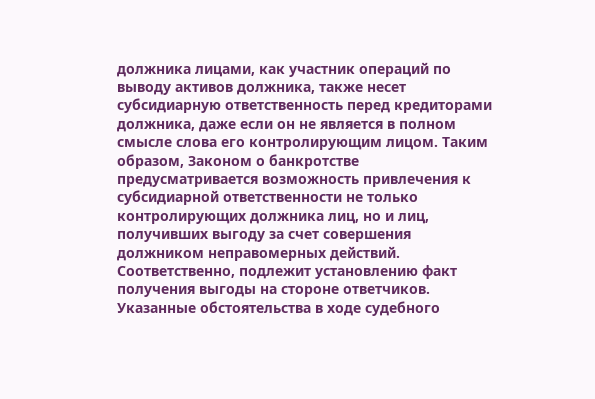должника лицами, как участник операций по выводу активов должника, также несет субсидиарную ответственность перед кредиторами должника, даже если он не является в полном смысле слова его контролирующим лицом. Таким образом, Законом о банкротстве предусматривается возможность привлечения к субсидиарной ответственности не только контролирующих должника лиц, но и лиц, получивших выгоду за счет совершения должником неправомерных действий. Соответственно, подлежит установлению факт получения выгоды на стороне ответчиков. Указанные обстоятельства в ходе судебного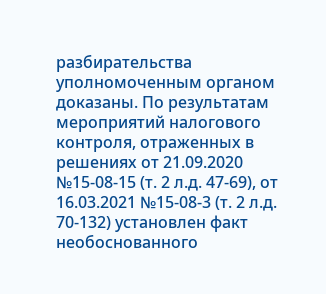разбирательства уполномоченным органом доказаны. По результатам мероприятий налогового контроля, отраженных в решениях от 21.09.2020 №15-08-15 (т. 2 л.д. 47-69), от 16.03.2021 №15-08-3 (т. 2 л.д. 70-132) установлен факт необоснованного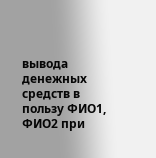вывода денежных средств в пользу ФИО1, ФИО2 при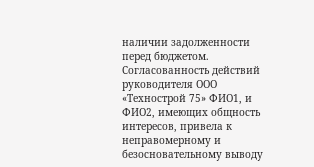наличии задолженности перед бюджетом. Согласованность действий руководителя ООО «Технострой 75» ФИО1, и ФИО2, имеющих общность интересов, привела к неправомерному и безосновательному выводу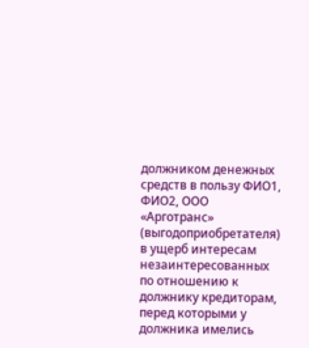должником денежных средств в пользу ФИО1, ФИО2, ООО «Арготранс» (выгодоприобретателя) в ущерб интересам незаинтересованных по отношению к должнику кредиторам, перед которыми у должника имелись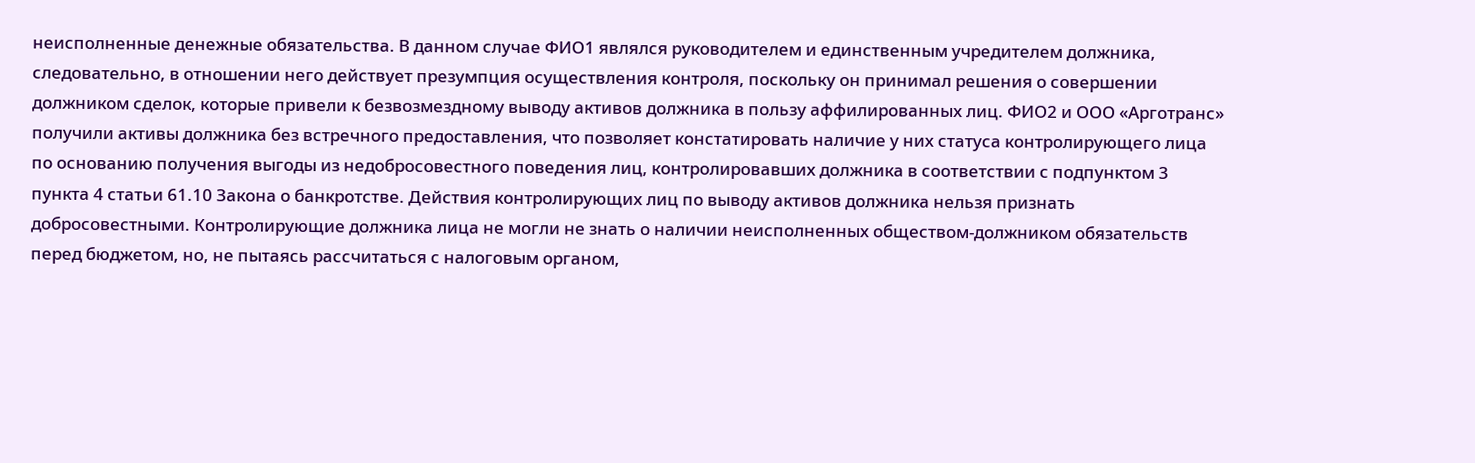неисполненные денежные обязательства. В данном случае ФИО1 являлся руководителем и единственным учредителем должника, следовательно, в отношении него действует презумпция осуществления контроля, поскольку он принимал решения о совершении должником сделок, которые привели к безвозмездному выводу активов должника в пользу аффилированных лиц. ФИО2 и ООО «Арготранс» получили активы должника без встречного предоставления, что позволяет констатировать наличие у них статуса контролирующего лица по основанию получения выгоды из недобросовестного поведения лиц, контролировавших должника в соответствии с подпунктом 3 пункта 4 статьи 61.10 Закона о банкротстве. Действия контролирующих лиц по выводу активов должника нельзя признать добросовестными. Контролирующие должника лица не могли не знать о наличии неисполненных обществом-должником обязательств перед бюджетом, но, не пытаясь рассчитаться с налоговым органом,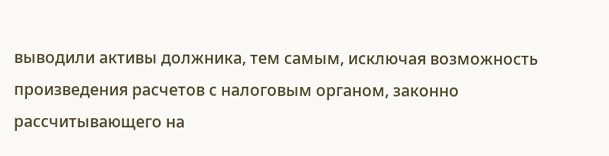выводили активы должника, тем самым, исключая возможность произведения расчетов с налоговым органом, законно рассчитывающего на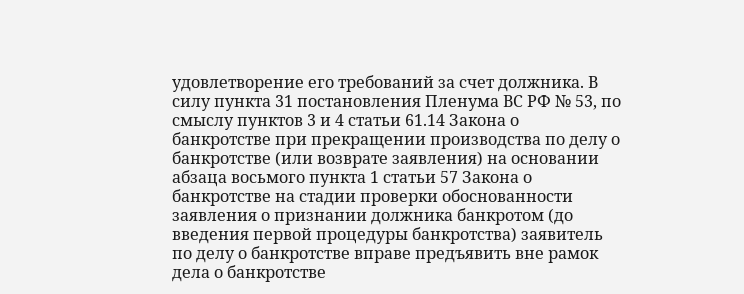удовлетворение его требований за счет должника. В силу пункта 31 постановления Пленума ВС РФ № 53, по смыслу пунктов 3 и 4 статьи 61.14 Закона о банкротстве при прекращении производства по делу о банкротстве (или возврате заявления) на основании абзаца восьмого пункта 1 статьи 57 Закона о банкротстве на стадии проверки обоснованности заявления о признании должника банкротом (до введения первой процедуры банкротства) заявитель по делу о банкротстве вправе предъявить вне рамок дела о банкротстве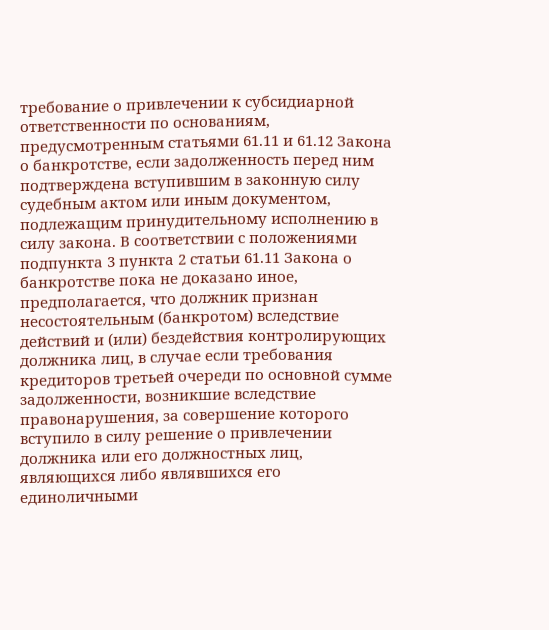требование о привлечении к субсидиарной ответственности по основаниям, предусмотренным статьями 61.11 и 61.12 Закона о банкротстве, если задолженность перед ним подтверждена вступившим в законную силу судебным актом или иным документом, подлежащим принудительному исполнению в силу закона. В соответствии с положениями подпункта 3 пункта 2 статьи 61.11 Закона о банкротстве пока не доказано иное, предполагается, что должник признан несостоятельным (банкротом) вследствие действий и (или) бездействия контролирующих должника лиц, в случае если требования кредиторов третьей очереди по основной сумме задолженности, возникшие вследствие правонарушения, за совершение которого вступило в силу решение о привлечении должника или его должностных лиц, являющихся либо являвшихся его единоличными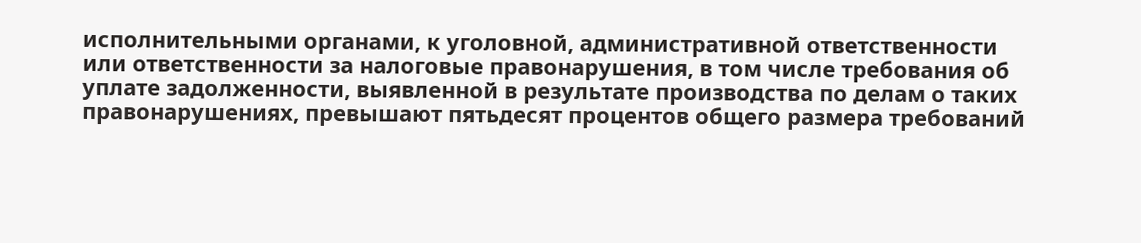исполнительными органами, к уголовной, административной ответственности или ответственности за налоговые правонарушения, в том числе требования об уплате задолженности, выявленной в результате производства по делам о таких правонарушениях, превышают пятьдесят процентов общего размера требований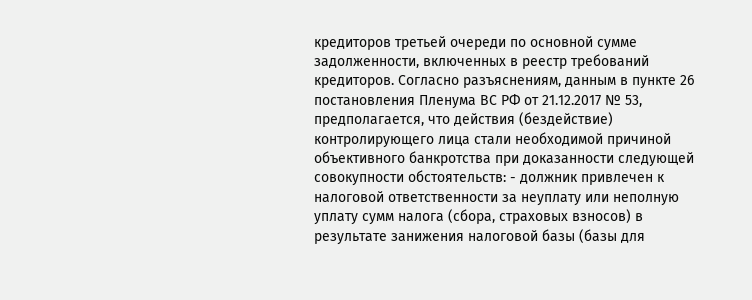кредиторов третьей очереди по основной сумме задолженности, включенных в реестр требований кредиторов. Согласно разъяснениям, данным в пункте 26 постановления Пленума ВС РФ от 21.12.2017 № 53, предполагается, что действия (бездействие) контролирующего лица стали необходимой причиной объективного банкротства при доказанности следующей совокупности обстоятельств: - должник привлечен к налоговой ответственности за неуплату или неполную уплату сумм налога (сбора, страховых взносов) в результате занижения налоговой базы (базы для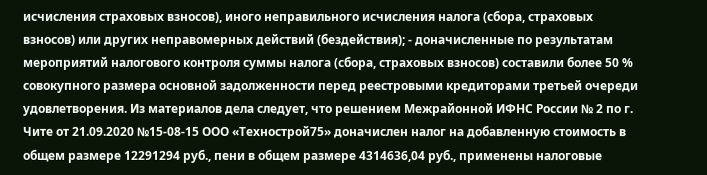исчисления страховых взносов), иного неправильного исчисления налога (сбора, страховых взносов) или других неправомерных действий (бездействия); - доначисленные по результатам мероприятий налогового контроля суммы налога (сбора, страховых взносов) составили более 50 % совокупного размера основной задолженности перед реестровыми кредиторами третьей очереди удовлетворения. Из материалов дела следует, что решением Межрайонной ИФНС России № 2 по г. Чите от 21.09.2020 №15-08-15 ООО «Технострой75» доначислен налог на добавленную стоимость в общем размере 12291294 руб., пени в общем размере 4314636,04 руб., применены налоговые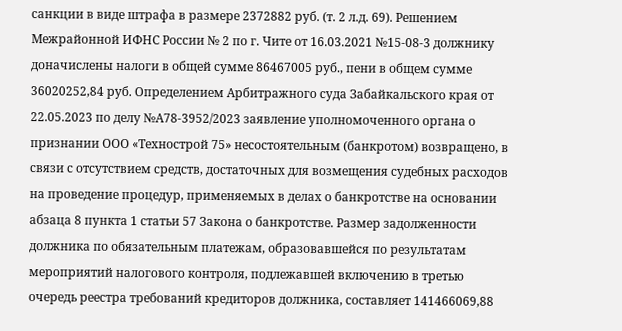санкции в виде штрафа в размере 2372882 руб. (т. 2 л.д. 69). Решением Межрайонной ИФНС России № 2 по г. Чите от 16.03.2021 №15-08-3 должнику доначислены налоги в общей сумме 86467005 руб., пени в общем сумме 36020252,84 руб. Определением Арбитражного суда Забайкальского края от 22.05.2023 по делу №А78-3952/2023 заявление уполномоченного органа о признании ООО «Технострой 75» несостоятельным (банкротом) возвращено, в связи с отсутствием средств, достаточных для возмещения судебных расходов на проведение процедур, применяемых в делах о банкротстве на основании абзаца 8 пункта 1 статьи 57 Закона о банкротстве. Размер задолженности должника по обязательным платежам, образовавшейся по результатам мероприятий налогового контроля, подлежавшей включению в третью очередь реестра требований кредиторов должника, составляет 141466069,88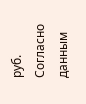руб. Согласно данным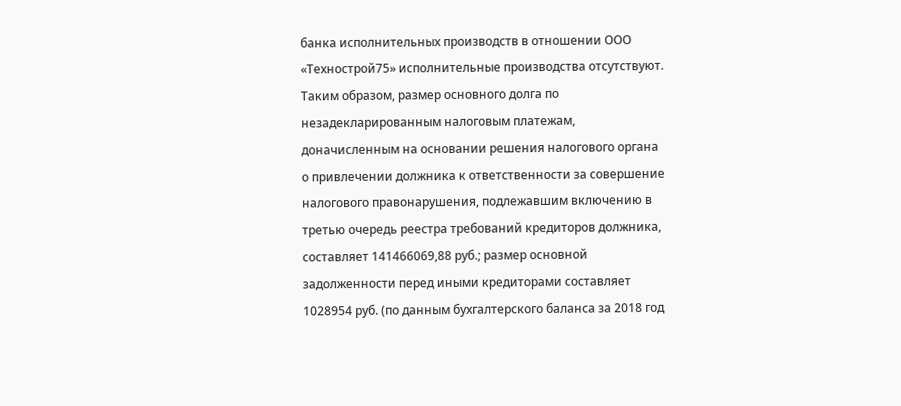банка исполнительных производств в отношении ООО «Технострой75» исполнительные производства отсутствуют. Таким образом, размер основного долга по незадекларированным налоговым платежам, доначисленным на основании решения налогового органа о привлечении должника к ответственности за совершение налогового правонарушения, подлежавшим включению в третью очередь реестра требований кредиторов должника, составляет 141466069,88 руб.; размер основной задолженности перед иными кредиторами составляет 1028954 руб. (по данным бухгалтерского баланса за 2018 год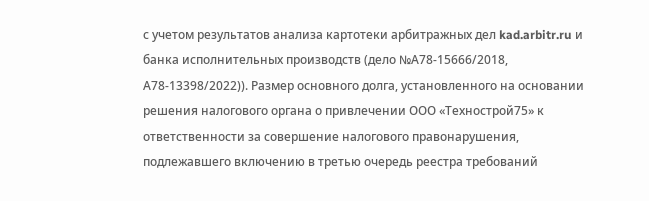с учетом результатов анализа картотеки арбитражных дел kad.arbitr.ru и банка исполнительных производств (дело №А78-15666/2018, А78-13398/2022)). Размер основного долга, установленного на основании решения налогового органа о привлечении ООО «Технострой75» к ответственности за совершение налогового правонарушения, подлежавшего включению в третью очередь реестра требований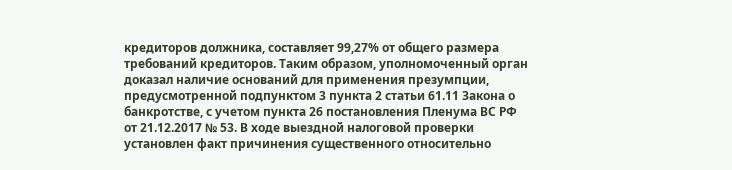кредиторов должника, составляет 99,27% от общего размера требований кредиторов. Таким образом, уполномоченный орган доказал наличие оснований для применения презумпции, предусмотренной подпунктом 3 пункта 2 статьи 61.11 Закона о банкротстве, с учетом пункта 26 постановления Пленума ВС РФ от 21.12.2017 № 53. В ходе выездной налоговой проверки установлен факт причинения существенного относительно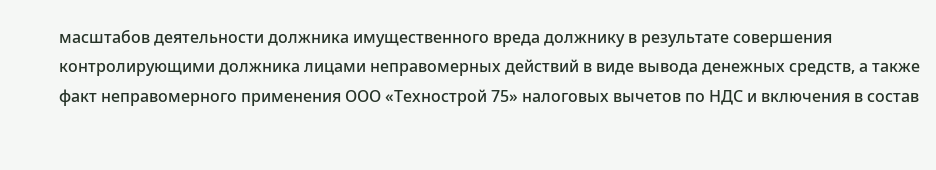масштабов деятельности должника имущественного вреда должнику в результате совершения контролирующими должника лицами неправомерных действий в виде вывода денежных средств, а также факт неправомерного применения ООО «Технострой 75» налоговых вычетов по НДС и включения в состав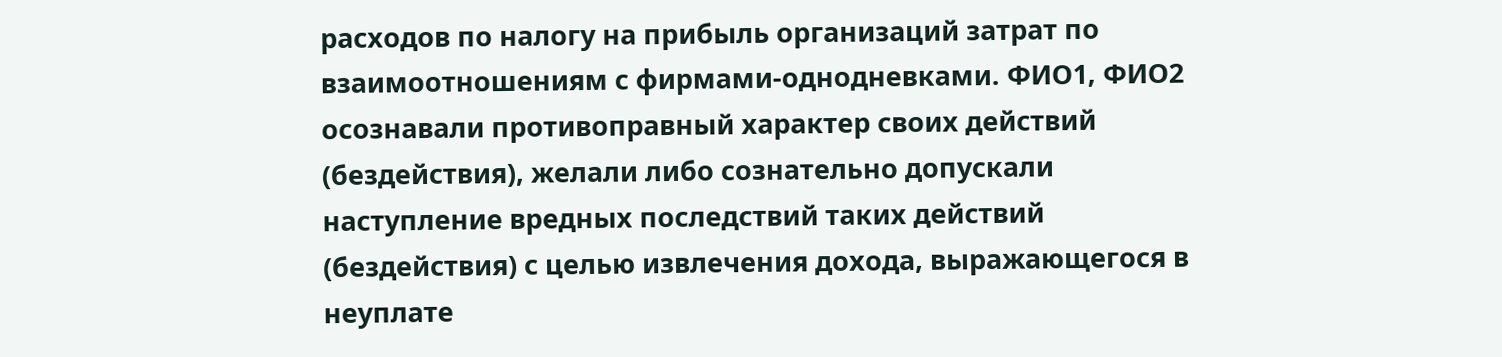расходов по налогу на прибыль организаций затрат по взаимоотношениям с фирмами-однодневками. ФИО1, ФИО2 осознавали противоправный характер своих действий (бездействия), желали либо сознательно допускали наступление вредных последствий таких действий (бездействия) с целью извлечения дохода, выражающегося в неуплате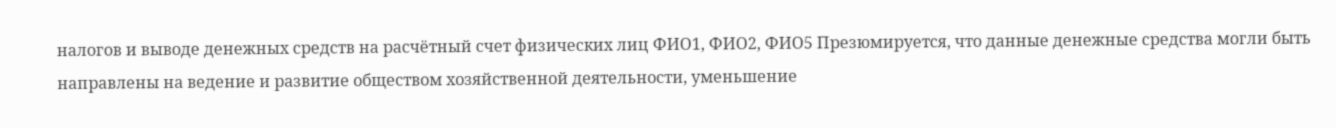налогов и выводе денежных средств на расчётный счет физических лиц ФИО1, ФИО2, ФИО5 Презюмируется, что данные денежные средства могли быть направлены на ведение и развитие обществом хозяйственной деятельности, уменьшение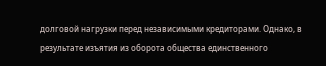долговой нагрузки перед независимыми кредиторами. Однако, в результате изъятия из оборота общества единственного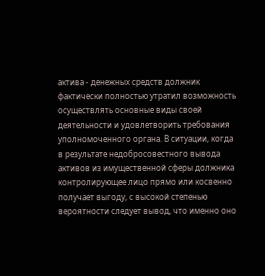актива - денежных средств должник фактически полностью утратил возможность осуществлять основные виды своей деятельности и удовлетворить требования уполномоченного органа. В ситуации, когда в результате недобросовестного вывода активов из имущественной сферы должника контролирующее лицо прямо или косвенно получает выгоду, с высокой степенью вероятности следует вывод, что именно оно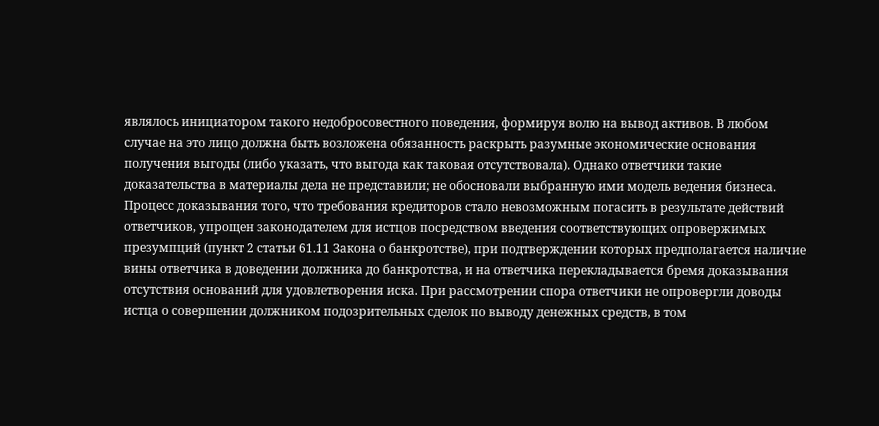являлось инициатором такого недобросовестного поведения, формируя волю на вывод активов. В любом случае на это лицо должна быть возложена обязанность раскрыть разумные экономические основания получения выгоды (либо указать, что выгода как таковая отсутствовала). Однако ответчики такие доказательства в материалы дела не представили; не обосновали выбранную ими модель ведения бизнеса. Процесс доказывания того, что требования кредиторов стало невозможным погасить в результате действий ответчиков, упрощен законодателем для истцов посредством введения соответствующих опровержимых презумпций (пункт 2 статьи 61.11 Закона о банкротстве), при подтверждении которых предполагается наличие вины ответчика в доведении должника до банкротства, и на ответчика перекладывается бремя доказывания отсутствия оснований для удовлетворения иска. При рассмотрении спора ответчики не опровергли доводы истца о совершении должником подозрительных сделок по выводу денежных средств, в том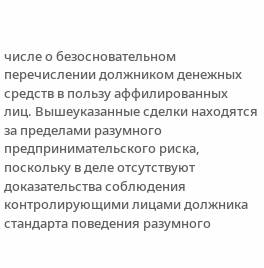числе о безосновательном перечислении должником денежных средств в пользу аффилированных лиц. Вышеуказанные сделки находятся за пределами разумного предпринимательского риска, поскольку в деле отсутствуют доказательства соблюдения контролирующими лицами должника стандарта поведения разумного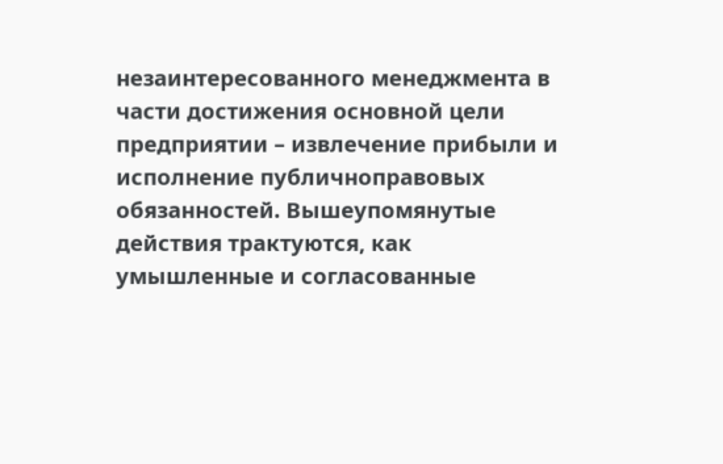незаинтересованного менеджмента в части достижения основной цели предприятии – извлечение прибыли и исполнение публичноправовых обязанностей. Вышеупомянутые действия трактуются, как умышленные и согласованные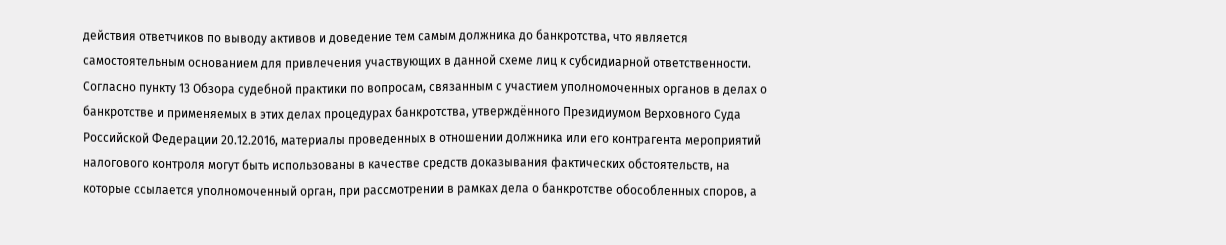действия ответчиков по выводу активов и доведение тем самым должника до банкротства, что является самостоятельным основанием для привлечения участвующих в данной схеме лиц к субсидиарной ответственности. Согласно пункту 13 Обзора судебной практики по вопросам, связанным с участием уполномоченных органов в делах о банкротстве и применяемых в этих делах процедурах банкротства, утверждённого Президиумом Верховного Суда Российской Федерации 20.12.2016, материалы проведенных в отношении должника или его контрагента мероприятий налогового контроля могут быть использованы в качестве средств доказывания фактических обстоятельств, на которые ссылается уполномоченный орган, при рассмотрении в рамках дела о банкротстве обособленных споров, а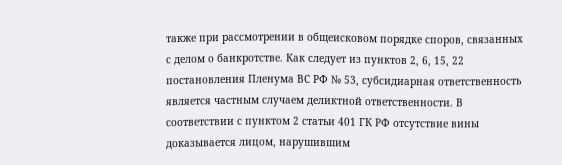также при рассмотрении в общеисковом порядке споров, связанных с делом о банкротстве. Как следует из пунктов 2, 6, 15, 22 постановления Пленума ВС РФ № 53, субсидиарная ответственность является частным случаем деликтной ответственности. В соответствии с пунктом 2 статьи 401 ГК РФ отсутствие вины доказывается лицом, нарушившим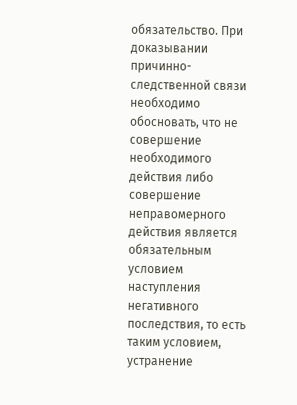обязательство. При доказывании причинно-следственной связи необходимо обосновать, что не совершение необходимого действия либо совершение неправомерного действия является обязательным условием наступления негативного последствия, то есть таким условием, устранение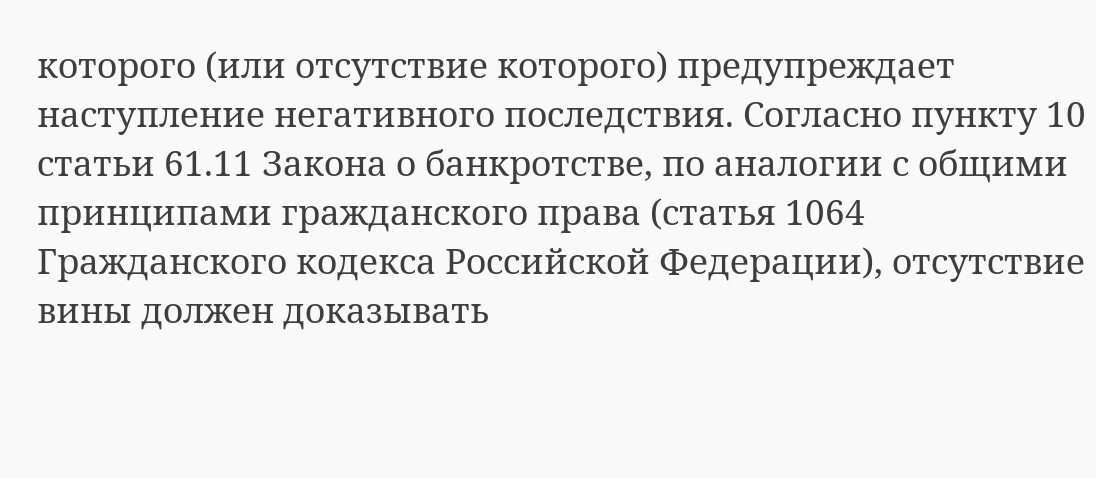которого (или отсутствие которого) предупреждает наступление негативного последствия. Согласно пункту 10 статьи 61.11 Закона о банкротстве, по аналогии с общими принципами гражданского права (статья 1064 Гражданского кодекса Российской Федерации), отсутствие вины должен доказывать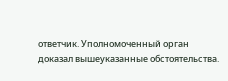ответчик. Уполномоченный орган доказал вышеуказанные обстоятельства.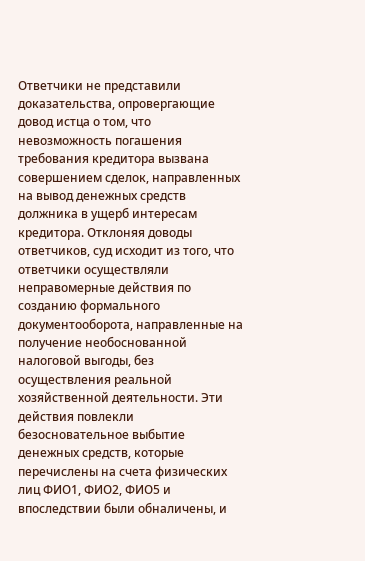Ответчики не представили доказательства, опровергающие довод истца о том, что невозможность погашения требования кредитора вызвана совершением сделок, направленных на вывод денежных средств должника в ущерб интересам кредитора. Отклоняя доводы ответчиков, суд исходит из того, что ответчики осуществляли неправомерные действия по созданию формального документооборота, направленные на получение необоснованной налоговой выгоды, без осуществления реальной хозяйственной деятельности. Эти действия повлекли безосновательное выбытие денежных средств, которые перечислены на счета физических лиц ФИО1, ФИО2, ФИО5 и впоследствии были обналичены, и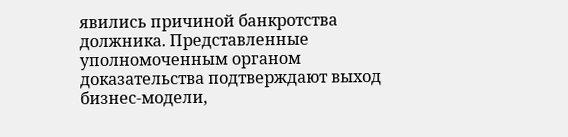явились причиной банкротства должника. Представленные уполномоченным органом доказательства подтверждают выход бизнес-модели,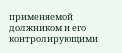применяемой должником и его контролирующими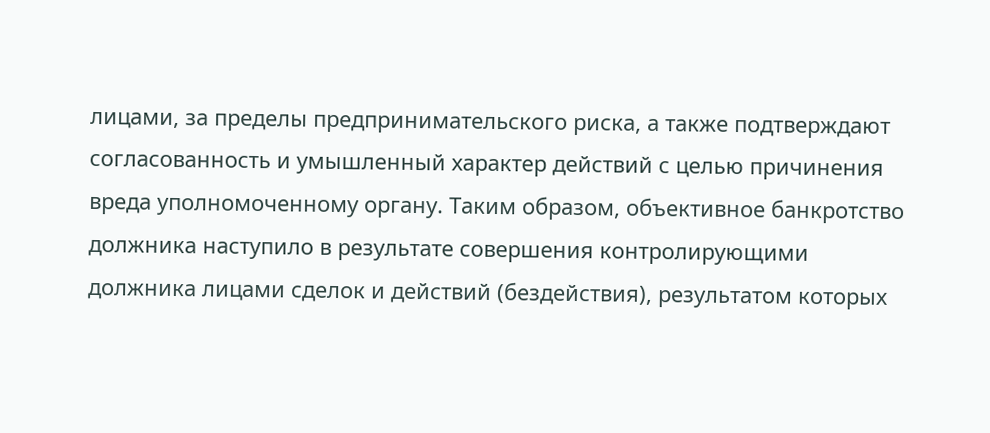лицами, за пределы предпринимательского риска, а также подтверждают согласованность и умышленный характер действий с целью причинения вреда уполномоченному органу. Таким образом, объективное банкротство должника наступило в результате совершения контролирующими должника лицами сделок и действий (бездействия), результатом которых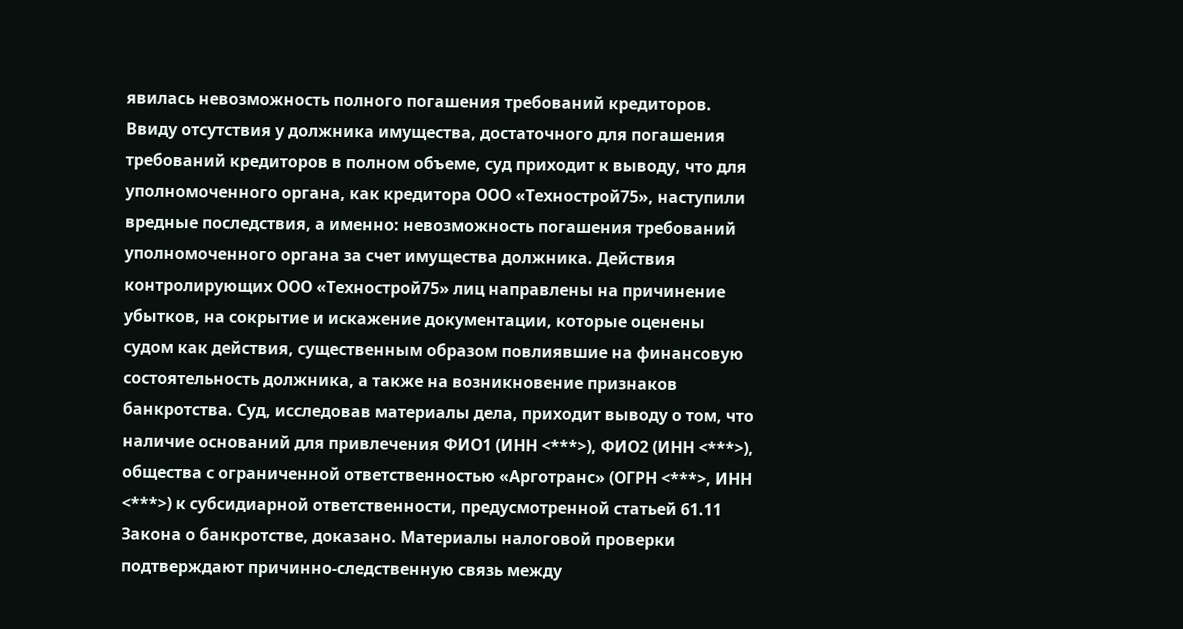явилась невозможность полного погашения требований кредиторов. Ввиду отсутствия у должника имущества, достаточного для погашения требований кредиторов в полном объеме, суд приходит к выводу, что для уполномоченного органа, как кредитора ООО «Технострой75», наступили вредные последствия, а именно: невозможность погашения требований уполномоченного органа за счет имущества должника. Действия контролирующих ООО «Технострой75» лиц направлены на причинение убытков, на сокрытие и искажение документации, которые оценены судом как действия, существенным образом повлиявшие на финансовую состоятельность должника, а также на возникновение признаков банкротства. Суд, исследовав материалы дела, приходит выводу о том, что наличие оснований для привлечения ФИО1 (ИНН <***>), ФИО2 (ИНН <***>), общества с ограниченной ответственностью «Арготранс» (ОГРН <***>, ИНН <***>) к субсидиарной ответственности, предусмотренной статьей 61.11 Закона о банкротстве, доказано. Материалы налоговой проверки подтверждают причинно-следственную связь между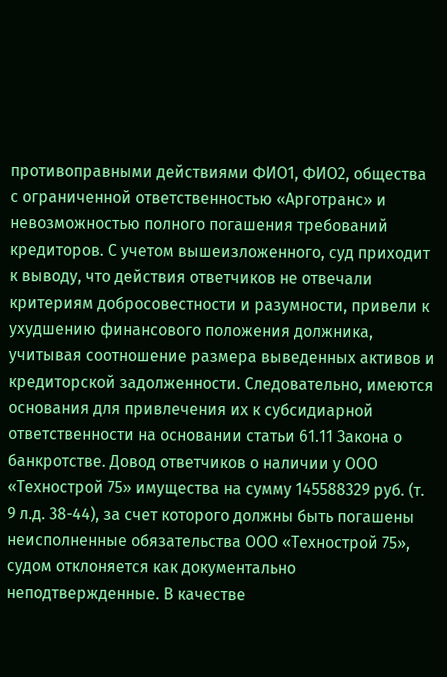противоправными действиями ФИО1, ФИО2, общества с ограниченной ответственностью «Арготранс» и невозможностью полного погашения требований кредиторов. С учетом вышеизложенного, суд приходит к выводу, что действия ответчиков не отвечали критериям добросовестности и разумности, привели к ухудшению финансового положения должника, учитывая соотношение размера выведенных активов и кредиторской задолженности. Следовательно, имеются основания для привлечения их к субсидиарной ответственности на основании статьи 61.11 Закона о банкротстве. Довод ответчиков о наличии у ООО «Технострой 75» имущества на сумму 145588329 руб. (т. 9 л.д. 38-44), за счет которого должны быть погашены неисполненные обязательства ООО «Технострой 75», судом отклоняется как документально неподтвержденные. В качестве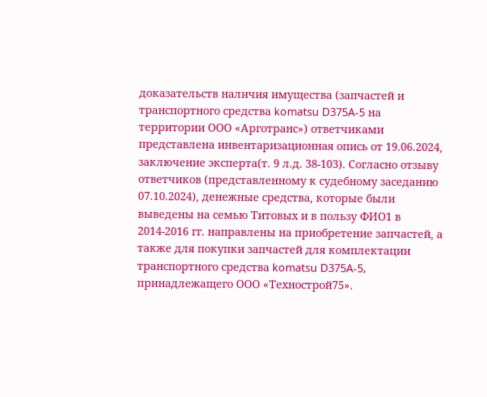доказательств наличия имущества (запчастей и транспортного средства komatsu D375A-5 на территории ООО «Арготранс») ответчиками представлена инвентаризационная опись от 19.06.2024, заключение эксперта(т. 9 л.д. 38-103). Согласно отзыву ответчиков (представленному к судебному заседанию 07.10.2024), денежные средства, которые были выведены на семью Титовых и в пользу ФИО1 в 2014-2016 гг. направлены на приобретение запчастей, а также для покупки запчастей для комплектации транспортного средства komatsu D375A-5, принадлежащего ООО «Технострой75».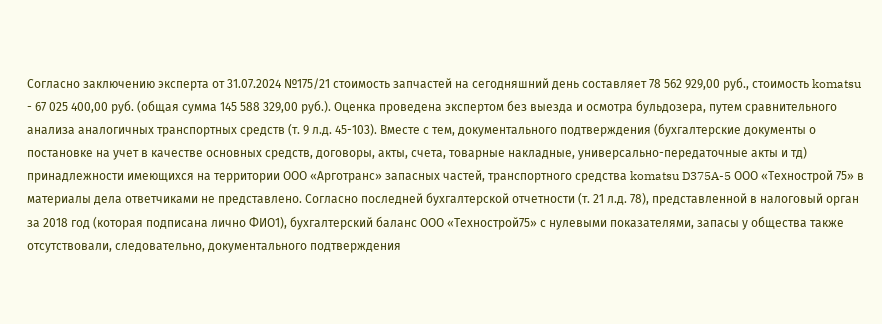Согласно заключению эксперта от 31.07.2024 №175/21 стоимость запчастей на сегодняшний день составляет 78 562 929,00 руб., стоимость komatsu - 67 025 400,00 руб. (общая сумма 145 588 329,00 руб.). Оценка проведена экспертом без выезда и осмотра бульдозера, путем сравнительного анализа аналогичных транспортных средств (т. 9 л.д. 45-103). Вместе с тем, документального подтверждения (бухгалтерские документы о постановке на учет в качестве основных средств, договоры, акты, счета, товарные накладные, универсально-передаточные акты и тд) принадлежности имеющихся на территории ООО «Арготранс» запасных частей, транспортного средства komatsu D375A-5 ООО «Технострой 75» в материалы дела ответчиками не представлено. Согласно последней бухгалтерской отчетности (т. 21 л.д. 78), представленной в налоговый орган за 2018 год (которая подписана лично ФИО1), бухгалтерский баланс ООО «Технострой75» с нулевыми показателями, запасы у общества также отсутствовали, следовательно, документального подтверждения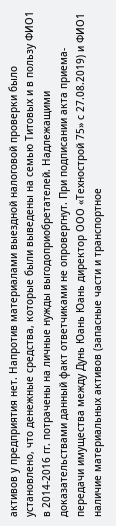активов у предприятия нет. Напротив материалами выездной налоговой проверки было установлено, что денежные средства, которые были выведены на семью Титовых и в пользу ФИО1 в 2014-2016 гг. потрачены на личные нужды выгодоприобретателей. Надлежащими доказательствами данный факт ответчиками не опровергнут. При подписании акта приема-передачи имущества между Дунь Юань Юань директор ООО «Технострой 75» с 27.08.2019) и ФИО1 наличие материальных активов (запасные части и транспортное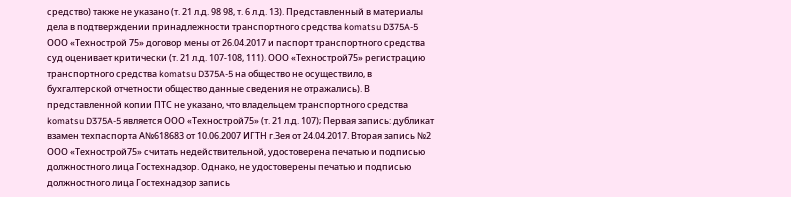средство) также не указано (т. 21 л.д. 98 98, т. 6 л.д. 13). Представленный в материалы дела в подтверждении принадлежности транспортного средства komatsu D375A-5 ООО «Технострой 75» договор мены от 26.04.2017 и паспорт транспортного средства суд оценивает критически (т. 21 л.д. 107-108, 111). ООО «Технострой75» регистрацию транспортного средства komatsu D375A-5 на общество не осуществило, в бухгалтерской отчетности общество данные сведения не отражались). В представленной копии ПТС не указано, что владельцем транспортного средства komatsu D375A-5 является ООО «Технострой75» (т. 21 л.д. 107); Первая запись: дубликат взамен техпаспорта А№618683 от 10.06.2007 ИГТН г.Зея от 24.04.2017. Вторая запись №2 ООО «Технострой75» считать недействительной, удостоверена печатью и подписью должностного лица Гостехнадзор. Однако, не удостоверены печатью и подписью должностного лица Гостехнадзор запись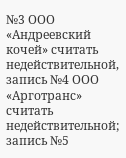№3 ООО «Андреевский кочей» считать недействительной, запись №4 ООО «Арготранс» считать недействительной; запись №5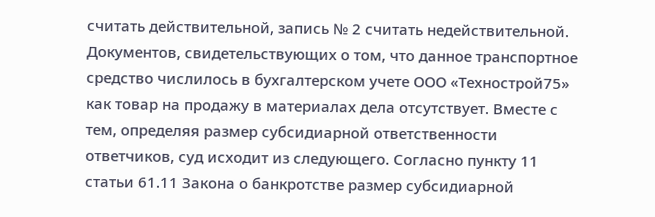считать действительной, запись № 2 считать недействительной. Документов, свидетельствующих о том, что данное транспортное средство числилось в бухгалтерском учете ООО «Технострой75» как товар на продажу в материалах дела отсутствует. Вместе с тем, определяя размер субсидиарной ответственности ответчиков, суд исходит из следующего. Согласно пункту 11 статьи 61.11 Закона о банкротстве размер субсидиарной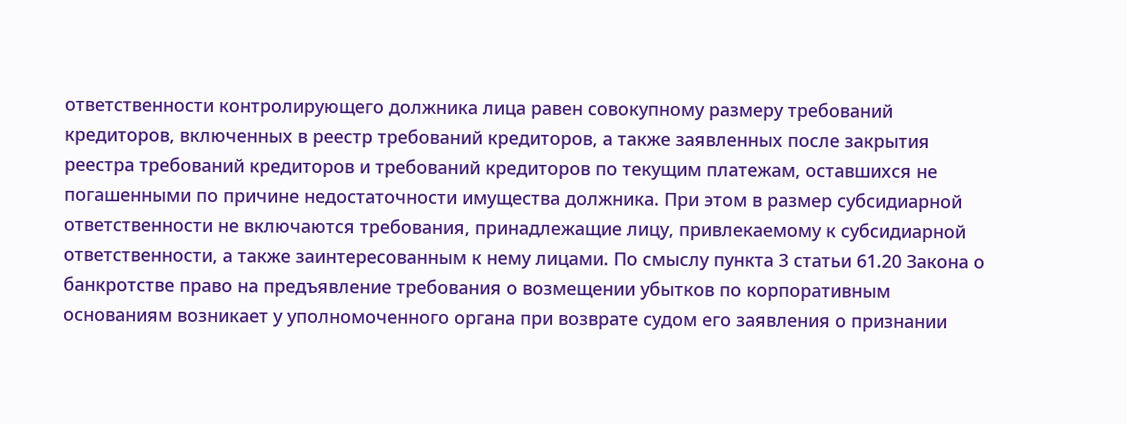ответственности контролирующего должника лица равен совокупному размеру требований кредиторов, включенных в реестр требований кредиторов, а также заявленных после закрытия реестра требований кредиторов и требований кредиторов по текущим платежам, оставшихся не погашенными по причине недостаточности имущества должника. При этом в размер субсидиарной ответственности не включаются требования, принадлежащие лицу, привлекаемому к субсидиарной ответственности, а также заинтересованным к нему лицами. По смыслу пункта 3 статьи 61.20 Закона о банкротстве право на предъявление требования о возмещении убытков по корпоративным основаниям возникает у уполномоченного органа при возврате судом его заявления о признании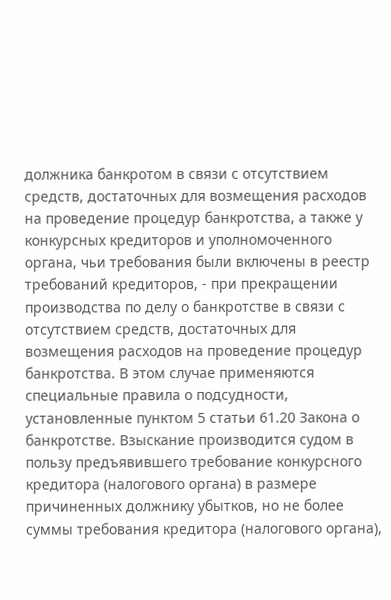должника банкротом в связи с отсутствием средств, достаточных для возмещения расходов на проведение процедур банкротства, а также у конкурсных кредиторов и уполномоченного органа, чьи требования были включены в реестр требований кредиторов, - при прекращении производства по делу о банкротстве в связи с отсутствием средств, достаточных для возмещения расходов на проведение процедур банкротства. В этом случае применяются специальные правила о подсудности, установленные пунктом 5 статьи 61.20 Закона о банкротстве. Взыскание производится судом в пользу предъявившего требование конкурсного кредитора (налогового органа) в размере причиненных должнику убытков, но не более суммы требования кредитора (налогового органа),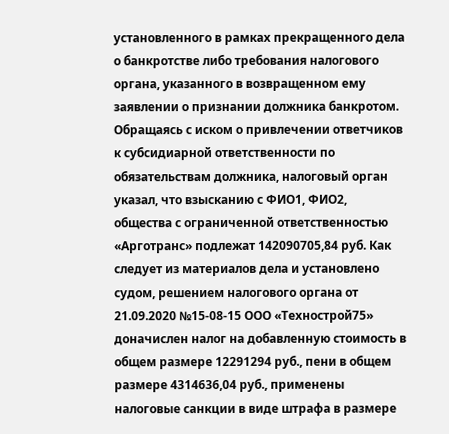установленного в рамках прекращенного дела о банкротстве либо требования налогового органа, указанного в возвращенном ему заявлении о признании должника банкротом. Обращаясь с иском о привлечении ответчиков к субсидиарной ответственности по обязательствам должника, налоговый орган указал, что взысканию с ФИО1, ФИО2, общества с ограниченной ответственностью «Арготранс» подлежат 142090705,84 руб. Как следует из материалов дела и установлено судом, решением налогового органа от 21.09.2020 №15-08-15 ООО «Технострой75» доначислен налог на добавленную стоимость в общем размере 12291294 руб., пени в общем размере 4314636,04 руб., применены налоговые санкции в виде штрафа в размере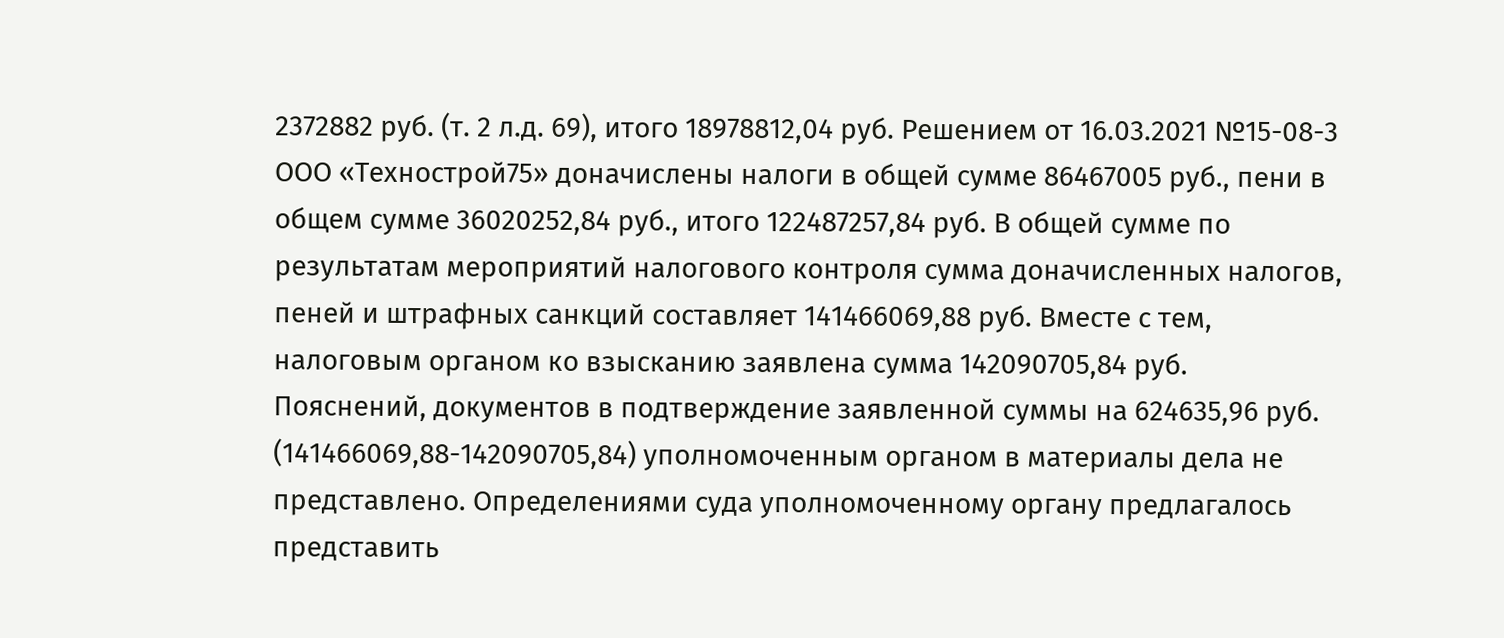2372882 руб. (т. 2 л.д. 69), итого 18978812,04 руб. Решением от 16.03.2021 №15-08-3 ООО «Технострой75» доначислены налоги в общей сумме 86467005 руб., пени в общем сумме 36020252,84 руб., итого 122487257,84 руб. В общей сумме по результатам мероприятий налогового контроля сумма доначисленных налогов, пеней и штрафных санкций составляет 141466069,88 руб. Вместе с тем, налоговым органом ко взысканию заявлена сумма 142090705,84 руб. Пояснений, документов в подтверждение заявленной суммы на 624635,96 руб. (141466069,88-142090705,84) уполномоченным органом в материалы дела не представлено. Определениями суда уполномоченному органу предлагалось представить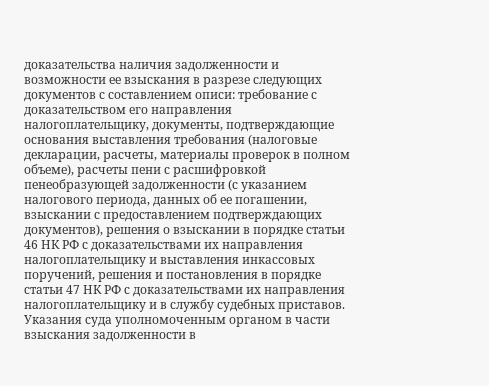доказательства наличия задолженности и возможности ее взыскания в разрезе следующих документов с составлением описи: требование с доказательством его направления налогоплательщику, документы, подтверждающие основания выставления требования (налоговые декларации, расчеты, материалы проверок в полном объеме), расчеты пени с расшифровкой пенеобразующей задолженности (с указанием налогового периода, данных об ее погашении, взыскании с предоставлением подтверждающих документов), решения о взыскании в порядке статьи 46 НК РФ с доказательствами их направления налогоплательщику и выставления инкассовых поручений, решения и постановления в порядке статьи 47 НК РФ с доказательствами их направления налогоплательщику и в службу судебных приставов. Указания суда уполномоченным органом в части взыскания задолженности в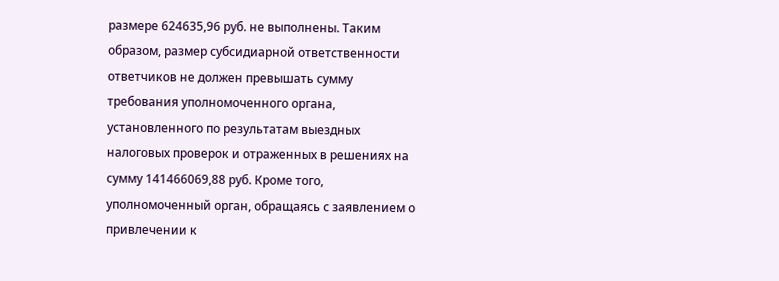размере 624635,96 руб. не выполнены. Таким образом, размер субсидиарной ответственности ответчиков не должен превышать сумму требования уполномоченного органа, установленного по результатам выездных налоговых проверок и отраженных в решениях на сумму 141466069,88 руб. Кроме того, уполномоченный орган, обращаясь с заявлением о привлечении к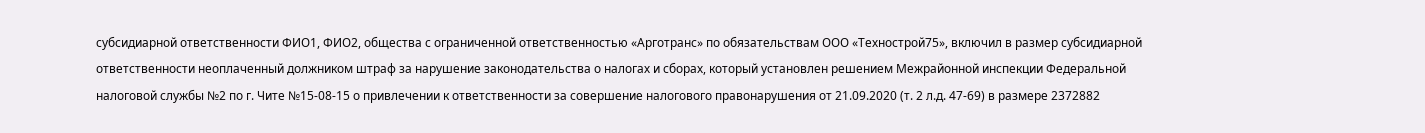субсидиарной ответственности ФИО1, ФИО2, общества с ограниченной ответственностью «Арготранс» по обязательствам ООО «Технострой75», включил в размер субсидиарной ответственности неоплаченный должником штраф за нарушение законодательства о налогах и сборах, который установлен решением Межрайонной инспекции Федеральной налоговой службы №2 по г. Чите №15-08-15 о привлечении к ответственности за совершение налогового правонарушения от 21.09.2020 (т. 2 л.д. 47-69) в размере 2372882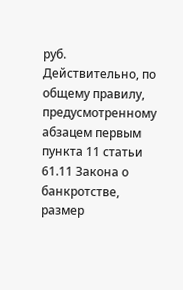руб. Действительно, по общему правилу, предусмотренному абзацем первым пункта 11 статьи 61.11 Закона о банкротстве, размер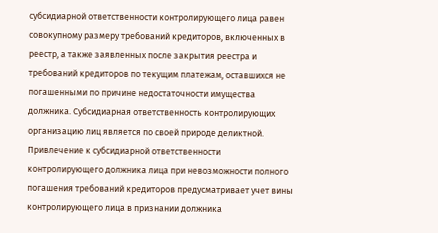субсидиарной ответственности контролирующего лица равен совокупному размеру требований кредиторов, включенных в реестр, а также заявленных после закрытия реестра и требований кредиторов по текущим платежам, оставшихся не погашенными по причине недостаточности имущества должника. Субсидиарная ответственность контролирующих организацию лиц является по своей природе деликтной. Привлечение к субсидиарной ответственности контролирующего должника лица при невозможности полного погашения требований кредиторов предусматривает учет вины контролирующего лица в признании должника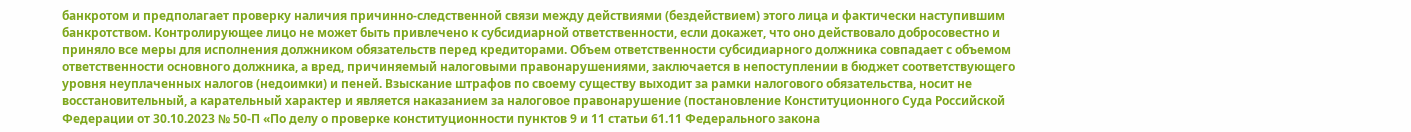банкротом и предполагает проверку наличия причинно-следственной связи между действиями (бездействием) этого лица и фактически наступившим банкротством. Контролирующее лицо не может быть привлечено к субсидиарной ответственности, если докажет, что оно действовало добросовестно и приняло все меры для исполнения должником обязательств перед кредиторами. Объем ответственности субсидиарного должника совпадает с объемом ответственности основного должника, а вред, причиняемый налоговыми правонарушениями, заключается в непоступлении в бюджет соответствующего уровня неуплаченных налогов (недоимки) и пеней. Взыскание штрафов по своему существу выходит за рамки налогового обязательства, носит не восстановительный, а карательный характер и является наказанием за налоговое правонарушение (постановление Конституционного Суда Российской Федерации от 30.10.2023 № 50-П «По делу о проверке конституционности пунктов 9 и 11 статьи 61.11 Федерального закона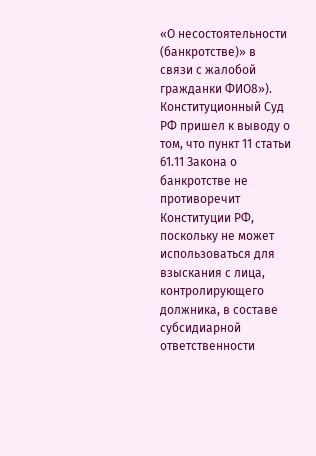«О несостоятельности (банкротстве)» в связи с жалобой гражданки ФИО8»). Конституционный Суд РФ пришел к выводу о том, что пункт 11 статьи 61.11 Закона о банкротстве не противоречит Конституции РФ, поскольку не может использоваться для взыскания с лица, контролирующего должника, в составе субсидиарной ответственности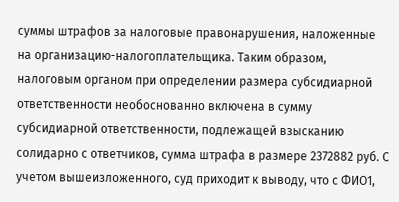суммы штрафов за налоговые правонарушения, наложенные на организацию-налогоплательщика. Таким образом, налоговым органом при определении размера субсидиарной ответственности необоснованно включена в сумму субсидиарной ответственности, подлежащей взысканию солидарно с ответчиков, сумма штрафа в размере 2372882 руб. С учетом вышеизложенного, суд приходит к выводу, что с ФИО1,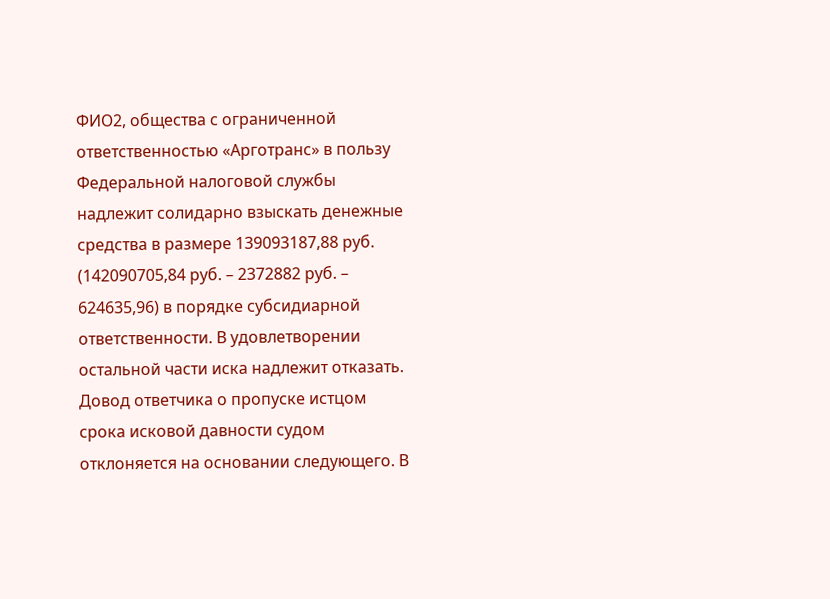ФИО2, общества с ограниченной ответственностью «Арготранс» в пользу Федеральной налоговой службы надлежит солидарно взыскать денежные средства в размере 139093187,88 руб. (142090705,84 руб. – 2372882 руб. – 624635,96) в порядке субсидиарной ответственности. В удовлетворении остальной части иска надлежит отказать. Довод ответчика о пропуске истцом срока исковой давности судом отклоняется на основании следующего. В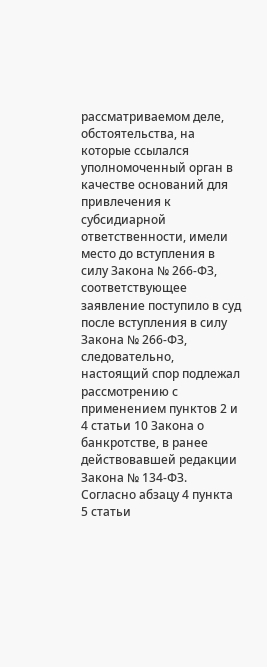рассматриваемом деле, обстоятельства, на которые ссылался уполномоченный орган в качестве оснований для привлечения к субсидиарной ответственности, имели место до вступления в силу Закона № 266-ФЗ, соответствующее заявление поступило в суд после вступления в силу Закона № 266-ФЗ, следовательно, настоящий спор подлежал рассмотрению с применением пунктов 2 и 4 статьи 10 Закона о банкротстве, в ранее действовавшей редакции Закона № 134-ФЗ. Согласно абзацу 4 пункта 5 статьи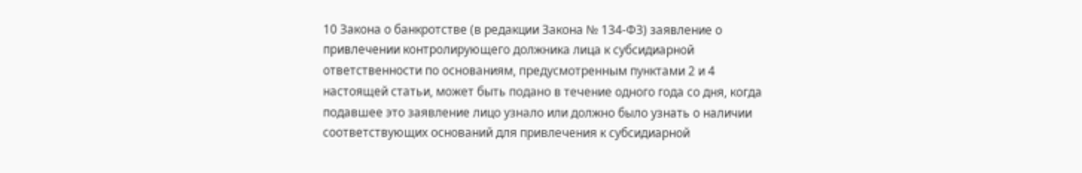10 Закона о банкротстве (в редакции Закона № 134-ФЗ) заявление о привлечении контролирующего должника лица к субсидиарной ответственности по основаниям, предусмотренным пунктами 2 и 4 настоящей статьи, может быть подано в течение одного года со дня, когда подавшее это заявление лицо узнало или должно было узнать о наличии соответствующих оснований для привлечения к субсидиарной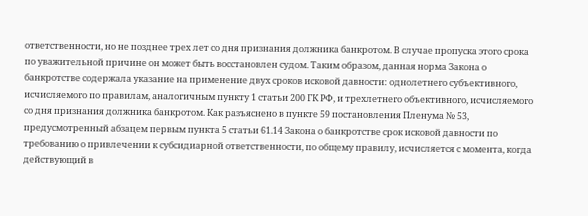ответственности, но не позднее трех лет со дня признания должника банкротом. В случае пропуска этого срока по уважительной причине он может быть восстановлен судом. Таким образом, данная норма Закона о банкротстве содержала указание на применение двух сроков исковой давности: однолетнего субъективного, исчисляемого по правилам, аналогичным пункту 1 статьи 200 ГК РФ, и трехлетнего объективного, исчисляемого со дня признания должника банкротом. Как разъяснено в пункте 59 постановления Пленума № 53, предусмотренный абзацем первым пункта 5 статьи 61.14 Закона о банкротстве срок исковой давности по требованию о привлечении к субсидиарной ответственности, по общему правилу, исчисляется с момента, когда действующий в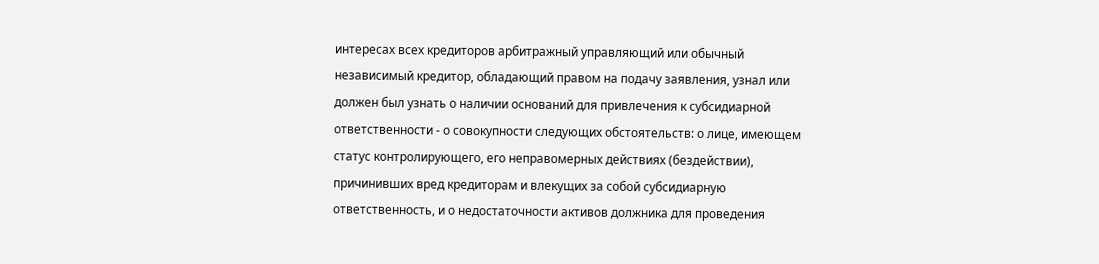интересах всех кредиторов арбитражный управляющий или обычный независимый кредитор, обладающий правом на подачу заявления, узнал или должен был узнать о наличии оснований для привлечения к субсидиарной ответственности - о совокупности следующих обстоятельств: о лице, имеющем статус контролирующего, его неправомерных действиях (бездействии), причинивших вред кредиторам и влекущих за собой субсидиарную ответственность, и о недостаточности активов должника для проведения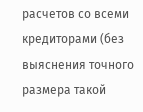расчетов со всеми кредиторами (без выяснения точного размера такой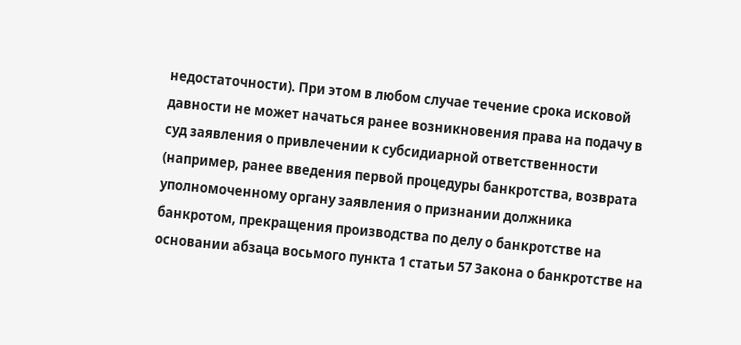недостаточности). При этом в любом случае течение срока исковой давности не может начаться ранее возникновения права на подачу в суд заявления о привлечении к субсидиарной ответственности (например, ранее введения первой процедуры банкротства, возврата уполномоченному органу заявления о признании должника банкротом, прекращения производства по делу о банкротстве на основании абзаца восьмого пункта 1 статьи 57 Закона о банкротстве на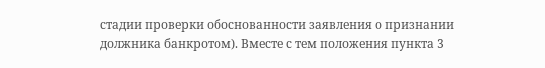стадии проверки обоснованности заявления о признании должника банкротом). Вместе с тем положения пункта 3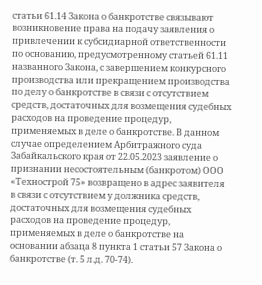статьи 61.14 Закона о банкротстве связывают возникновение права на подачу заявления о привлечении к субсидиарной ответственности по основанию, предусмотренному статьей 61.11 названного Закона, с завершением конкурсного производства или прекращением производства по делу о банкротстве в связи с отсутствием средств, достаточных для возмещения судебных расходов на проведение процедур, применяемых в деле о банкротстве. В данном случае определением Арбитражного суда Забайкальского края от 22.05.2023 заявление о признании несостоятельным (банкротом) ООО «Технострой 75» возвращено в адрес заявителя в связи с отсутствием у должника средств, достаточных для возмещения судебных расходов на проведение процедур, применяемых в деле о банкротстве на основании абзаца 8 пункта 1 статьи 57 Закона о банкротстве (т. 5 л.д. 70-74).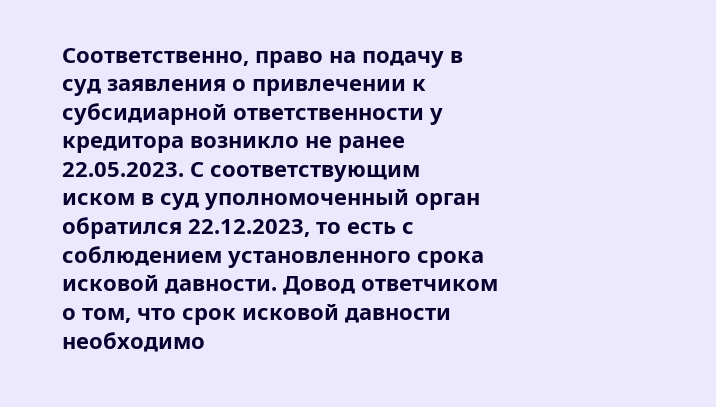Соответственно, право на подачу в суд заявления о привлечении к субсидиарной ответственности у кредитора возникло не ранее 22.05.2023. С соответствующим иском в суд уполномоченный орган обратился 22.12.2023, то есть с соблюдением установленного срока исковой давности. Довод ответчиком о том, что срок исковой давности необходимо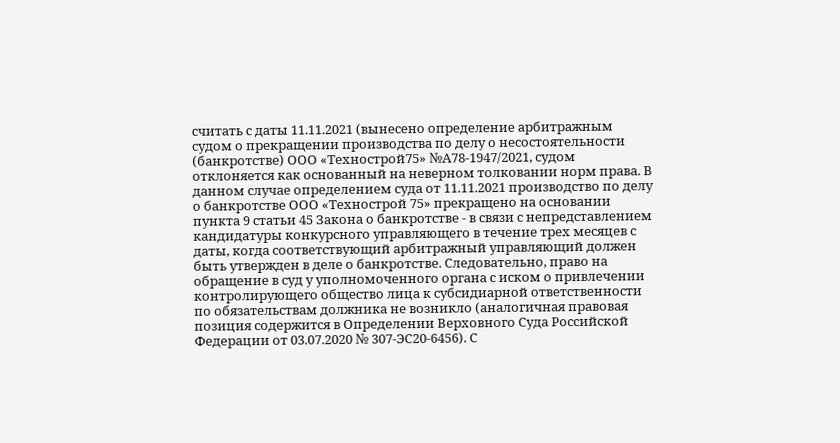считать с даты 11.11.2021 (вынесено определение арбитражным судом о прекращении производства по делу о несостоятельности (банкротстве) ООО «Технострой75» №А78-1947/2021, судом отклоняется как основанный на неверном толковании норм права. В данном случае определением суда от 11.11.2021 производство по делу о банкротстве ООО «Технострой 75» прекращено на основании пункта 9 статьи 45 Закона о банкротстве - в связи с непредставлением кандидатуры конкурсного управляющего в течение трех месяцев с даты, когда соответствующий арбитражный управляющий должен быть утвержден в деле о банкротстве. Следовательно, право на обращение в суд у уполномоченного органа с иском о привлечении контролирующего общество лица к субсидиарной ответственности по обязательствам должника не возникло (аналогичная правовая позиция содержится в Определении Верховного Суда Российской Федерации от 03.07.2020 № 307-ЭС20-6456). С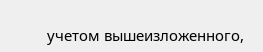учетом вышеизложенного,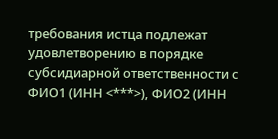требования истца подлежат удовлетворению в порядке субсидиарной ответственности с ФИО1 (ИНН <***>), ФИО2 (ИНН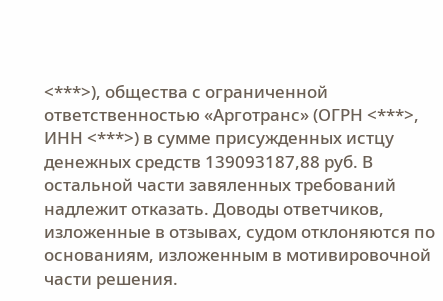<***>), общества с ограниченной ответственностью «Арготранс» (ОГРН <***>, ИНН <***>) в сумме присужденных истцу денежных средств 139093187,88 руб. В остальной части завяленных требований надлежит отказать. Доводы ответчиков, изложенные в отзывах, судом отклоняются по основаниям, изложенным в мотивировочной части решения.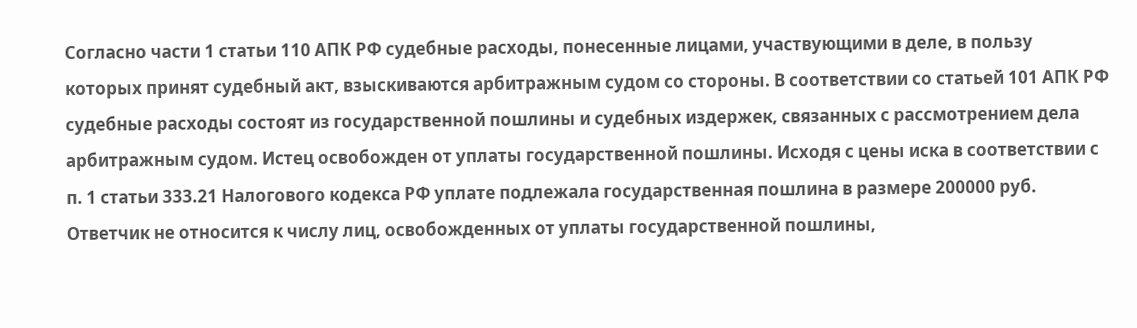Согласно части 1 статьи 110 АПК РФ судебные расходы, понесенные лицами, участвующими в деле, в пользу которых принят судебный акт, взыскиваются арбитражным судом со стороны. В соответствии со статьей 101 АПК РФ судебные расходы состоят из государственной пошлины и судебных издержек, связанных с рассмотрением дела арбитражным судом. Истец освобожден от уплаты государственной пошлины. Исходя с цены иска в соответствии с п. 1 статьи 333.21 Налогового кодекса РФ уплате подлежала государственная пошлина в размере 200000 руб. Ответчик не относится к числу лиц, освобожденных от уплаты государственной пошлины,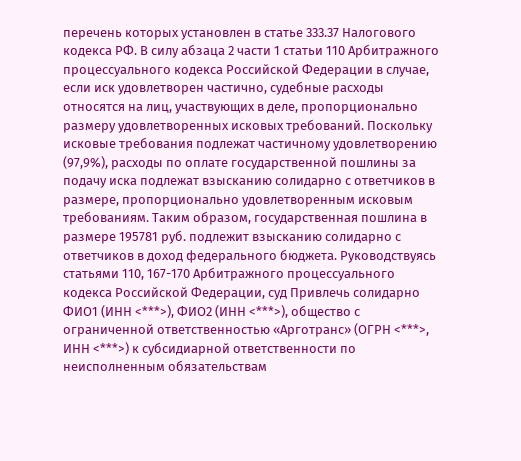перечень которых установлен в статье 333.37 Налогового кодекса РФ. В силу абзаца 2 части 1 статьи 110 Арбитражного процессуального кодекса Российской Федерации в случае, если иск удовлетворен частично, судебные расходы относятся на лиц, участвующих в деле, пропорционально размеру удовлетворенных исковых требований. Поскольку исковые требования подлежат частичному удовлетворению (97,9%), расходы по оплате государственной пошлины за подачу иска подлежат взысканию солидарно с ответчиков в размере, пропорционально удовлетворенным исковым требованиям. Таким образом, государственная пошлина в размере 195781 руб. подлежит взысканию солидарно с ответчиков в доход федерального бюджета. Руководствуясь статьями 110, 167-170 Арбитражного процессуального кодекса Российской Федерации, суд Привлечь солидарно ФИО1 (ИНН <***>), ФИО2 (ИНН <***>), общество с ограниченной ответственностью «Арготранс» (ОГРН <***>, ИНН <***>) к субсидиарной ответственности по неисполненным обязательствам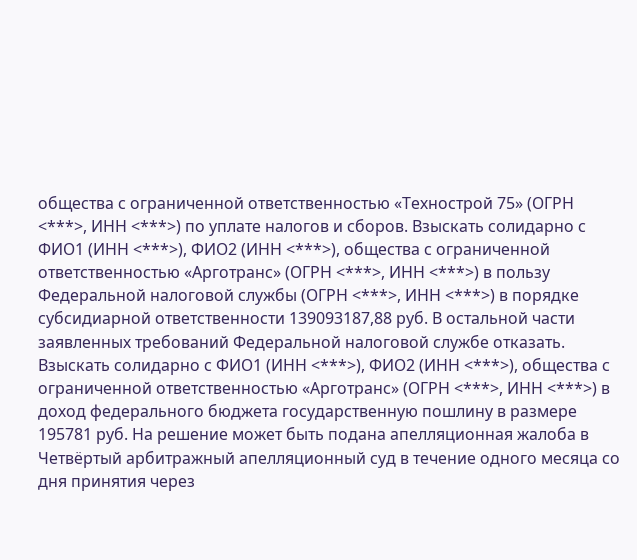общества с ограниченной ответственностью «Технострой 75» (ОГРН <***>, ИНН <***>) по уплате налогов и сборов. Взыскать солидарно с ФИО1 (ИНН <***>), ФИО2 (ИНН <***>), общества с ограниченной ответственностью «Арготранс» (ОГРН <***>, ИНН <***>) в пользу Федеральной налоговой службы (ОГРН <***>, ИНН <***>) в порядке субсидиарной ответственности 139093187,88 руб. В остальной части заявленных требований Федеральной налоговой службе отказать. Взыскать солидарно с ФИО1 (ИНН <***>), ФИО2 (ИНН <***>), общества с ограниченной ответственностью «Арготранс» (ОГРН <***>, ИНН <***>) в доход федерального бюджета государственную пошлину в размере 195781 руб. На решение может быть подана апелляционная жалоба в Четвёртый арбитражный апелляционный суд в течение одного месяца со дня принятия через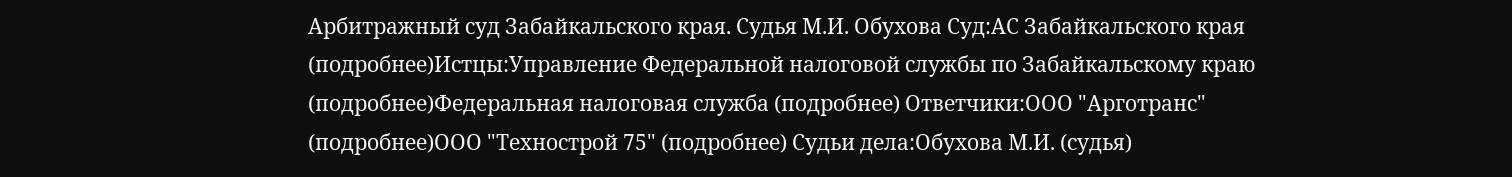Арбитражный суд Забайкальского края. Судья М.И. Обухова Суд:АС Забайкальского края (подробнее)Истцы:Управление Федеральной налоговой службы по Забайкальскому краю (подробнее)Федеральная налоговая служба (подробнее) Ответчики:ООО "Арготранс" (подробнее)ООО "Технострой 75" (подробнее) Судьи дела:Обухова М.И. (судья)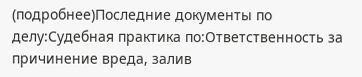(подробнее)Последние документы по делу:Судебная практика по:Ответственность за причинение вреда, залив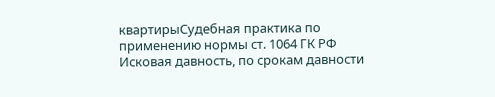квартирыСудебная практика по применению нормы ст. 1064 ГК РФ Исковая давность, по срокам давности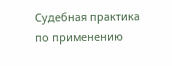Судебная практика по применению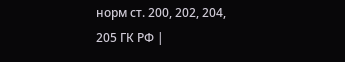норм ст. 200, 202, 204, 205 ГК РФ |